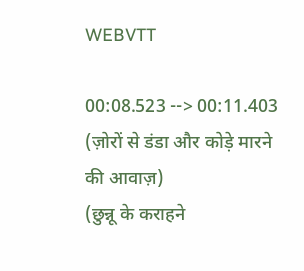WEBVTT

00:08.523 --> 00:11.403
(ज़ोरों से डंडा और कोड़े मारने की आवाज़)
(छुन्नू के कराहने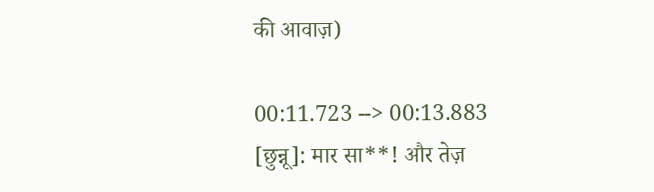की आवाज़)

00:11.723 --> 00:13.883
[छुन्नू]: मार सा**! और तेज़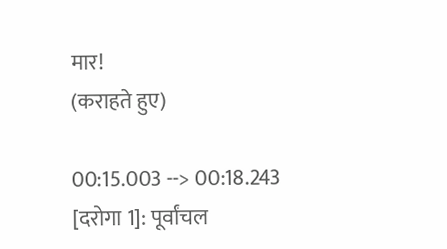मार!
(कराहते हुए)

00:15.003 --> 00:18.243
[दरोगा 1]: पूर्वांचल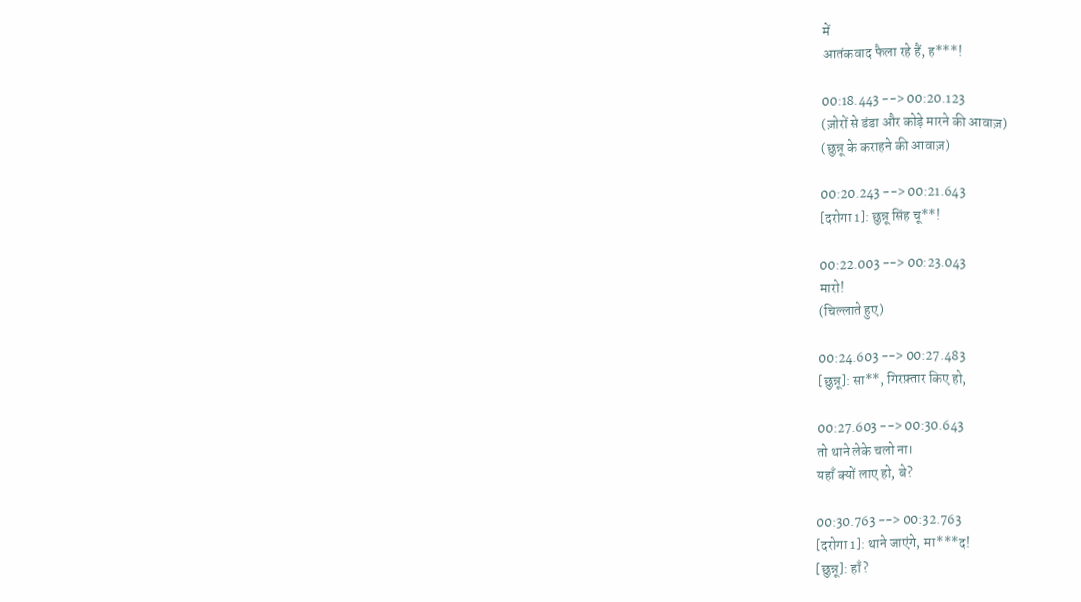में
आतंकवाद फैला रहे हैं, ह***!

00:18.443 --> 00:20.123
(ज़ोरों से डंडा और कोड़े मारने की आवाज़)
(छुन्नू के कराहने की आवाज़)

00:20.243 --> 00:21.643
[दरोगा 1]: छुन्नू सिंह चू**!

00:22.003 --> 00:23.043
मारो!
(चिल्लाते हुए)

00:24.603 --> 00:27.483
[छुन्नू]: सा**, गिरफ़्तार किए हो,

00:27.603 --> 00:30.643
तो थाने लेके चलो ना।
यहाँ क्यों लाए हो, बे?

00:30.763 --> 00:32.763
[दरोगा 1]: थाने जाएंगे, मा***द!
[छुन्नू]: हाँ?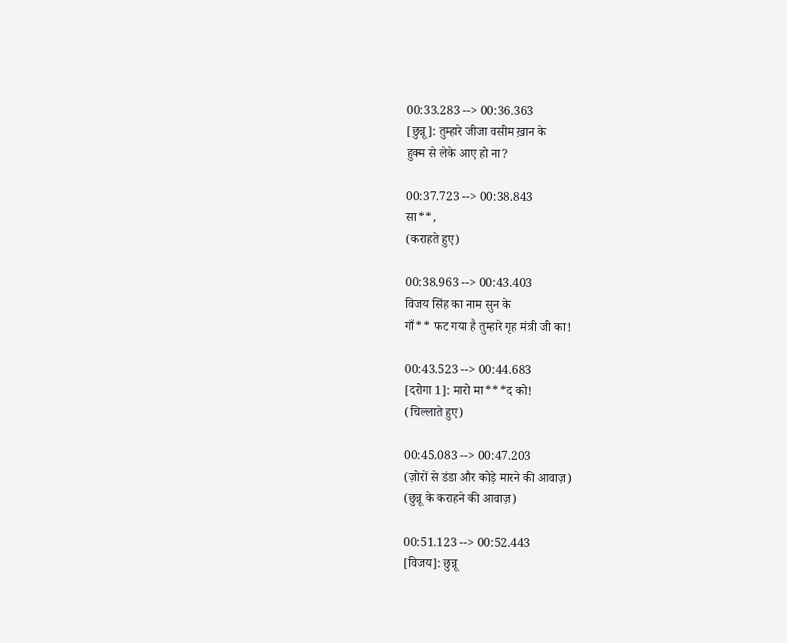00:33.283 --> 00:36.363
[छुन्नू]: तुम्हारे जीजा वसीम ख़ान के
हुक्म से लेके आए हो ना?

00:37.723 --> 00:38.843
सा**,
(कराहते हुए)

00:38.963 --> 00:43.403
विजय सिंह का नाम सुन के
गाँ** फट गया है तुम्हारे गृह मंत्री जी का!

00:43.523 --> 00:44.683
[दरोगा 1]: मारो मा***द को!
(चिल्लाते हुए)

00:45.083 --> 00:47.203
(ज़ोरों से डंडा और कोड़े मारने की आवाज़)
(छुन्नू के कराहने की आवाज़)

00:51.123 --> 00:52.443
[विजय]: छुन्नू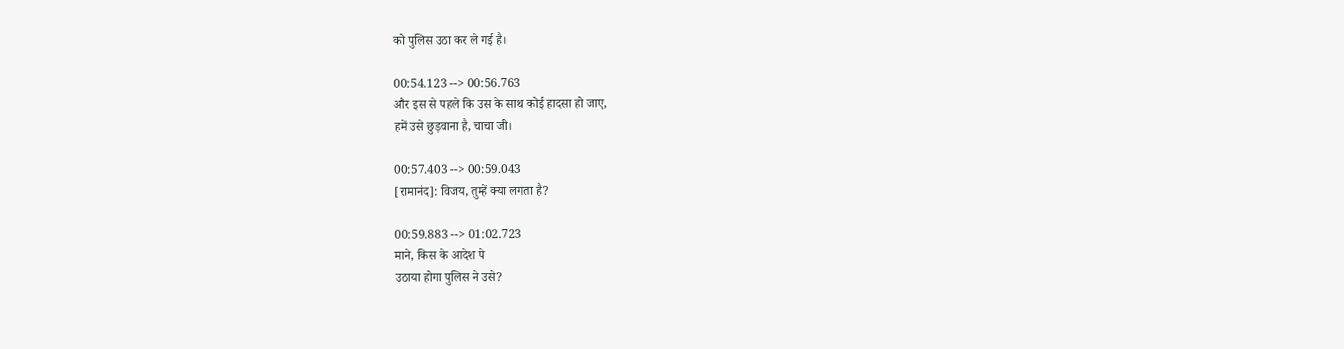को पुलिस उठा कर ले गई है।

00:54.123 --> 00:56.763
और इस से पहले कि उस के साथ कोई हादसा हो जाए,
हमें उसे छुड़वाना है, चाचा जी।

00:57.403 --> 00:59.043
[रामानंद]: विजय, तुम्हें क्या लगता है?

00:59.883 --> 01:02.723
माने, किस के आदेश पे
उठाया होगा पुलिस ने उसे?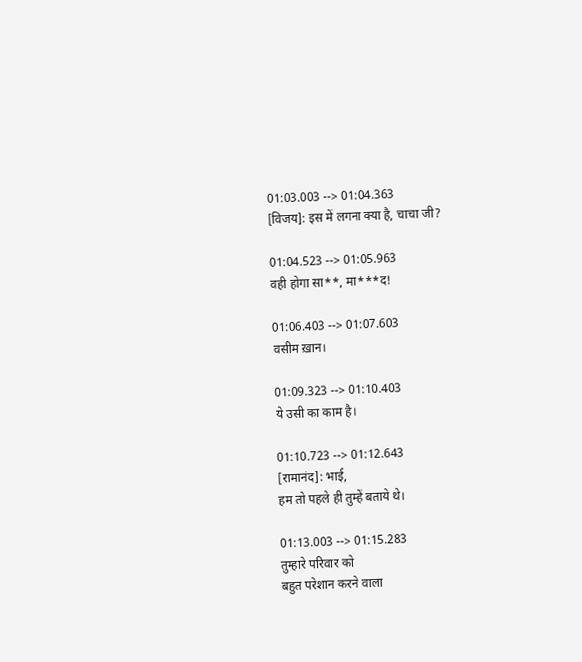01:03.003 --> 01:04.363
[विजय]: इस में लगना क्या है, चाचा जी?

01:04.523 --> 01:05.963
वही होगा सा**, मा***द!

01:06.403 --> 01:07.603
वसीम ख़ान।

01:09.323 --> 01:10.403
ये उसी का काम है।

01:10.723 --> 01:12.643
[रामानंद]: भाई,
हम तो पहले ही तुम्हें बताये थे।

01:13.003 --> 01:15.283
तुम्हारे परिवार को
बहुत परेशान करने वाला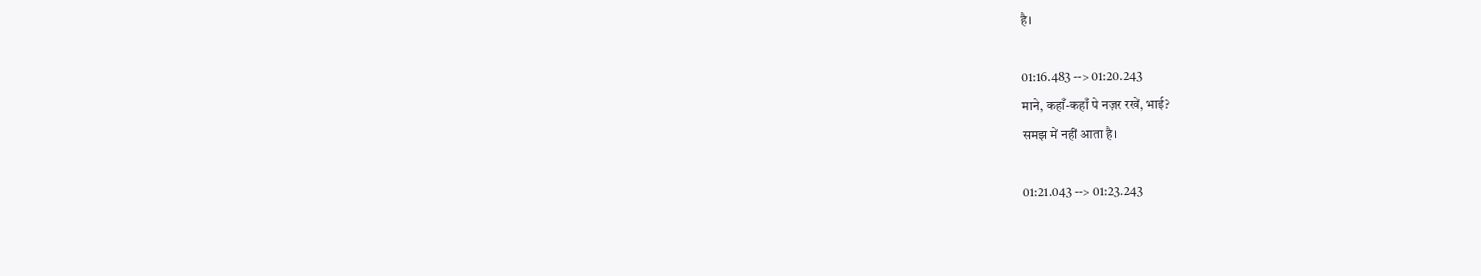है।

01:16.483 --> 01:20.243
माने, कहाँ-कहाँ पे नज़र रखें, भाई?
समझ में नहीं आता है।

01:21.043 --> 01:23.243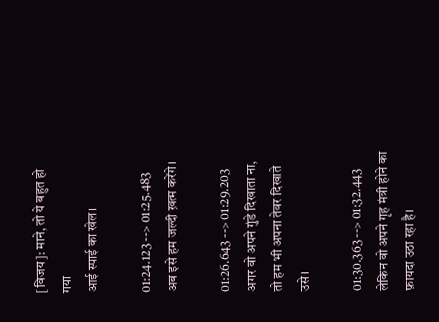[विजय]: माने, तो ये बहुत हो गया
आई स्पाई का खेल।

01:24.123 --> 01:25.483
अब इसे हम जल्दी ख़त्म करेंगे।

01:26.643 --> 01:29.203
अगर वो अपने गुंडे दिखाता ना,
तो हम भी अपना तेवर दिखाते उसे।

01:30.363 --> 01:32.443
लेकिन वो अपने गृह मंत्री होने का
फ़ायदा उठा रहा है।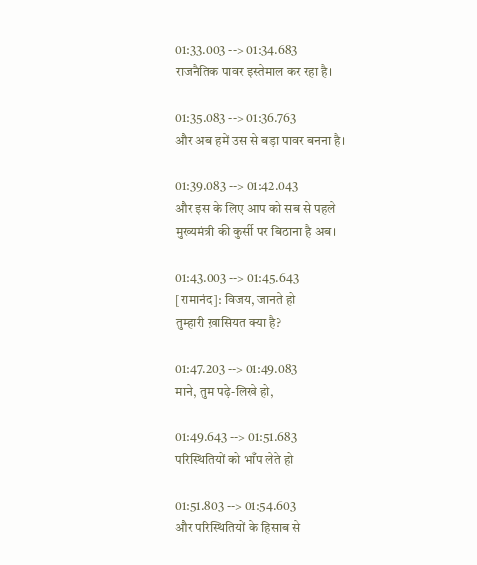01:33.003 --> 01:34.683
राजनैतिक पावर इस्तेमाल कर रहा है।

01:35.083 --> 01:36.763
और अब हमें उस से बड़ा पावर बनना है।

01:39.083 --> 01:42.043
और इस के लिए आप को सब से पहले
मुख्यमंत्री की कुर्सी पर बिठाना है अब।

01:43.003 --> 01:45.643
[रामानंद]: विजय, जानते हो
तुम्हारी ख़ासियत क्या है?

01:47.203 --> 01:49.083
माने, तुम पढ़े-लिखे हो,

01:49.643 --> 01:51.683
परिस्थितियों को भाँप लेते हो

01:51.803 --> 01:54.603
और परिस्थितियों के हिसाब से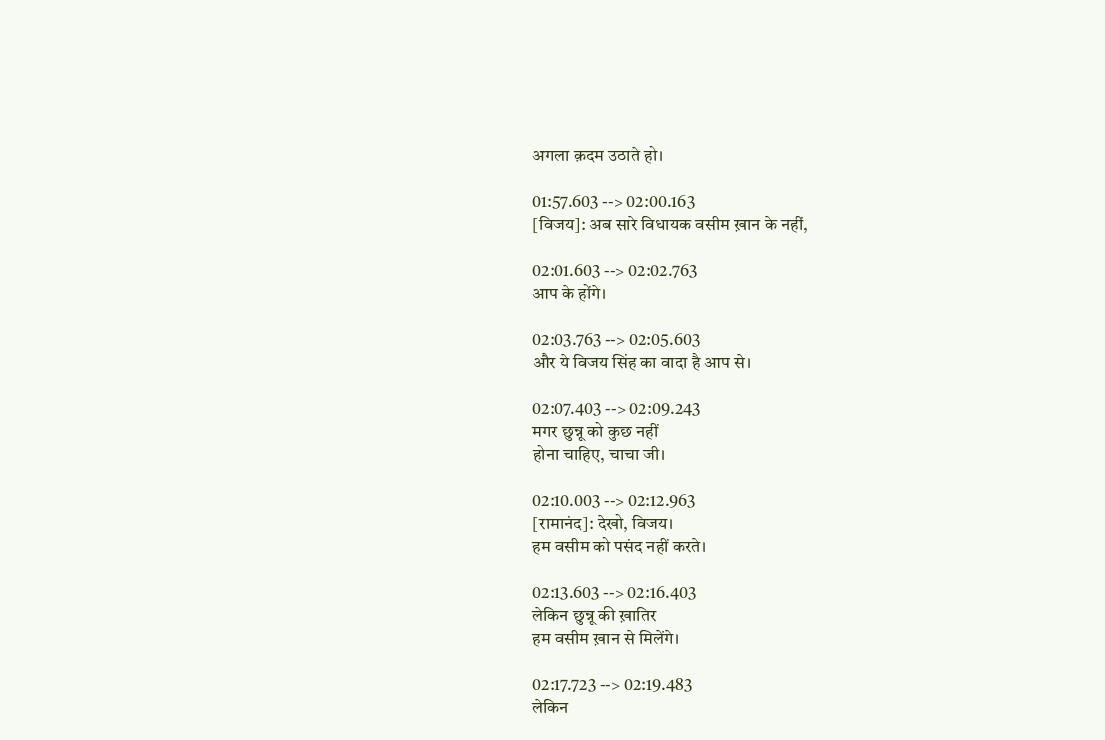अगला क़दम उठाते हो।

01:57.603 --> 02:00.163
[विजय]: अब सारे विधायक वसीम ख़ान के नहीं,

02:01.603 --> 02:02.763
आप के होंगे।

02:03.763 --> 02:05.603
और ये विजय सिंह का वादा है आप से।

02:07.403 --> 02:09.243
मगर छुन्नू को कुछ नहीं
होना चाहिए, चाचा जी।

02:10.003 --> 02:12.963
[रामानंद]: देखो, विजय।
हम वसीम को पसंद नहीं करते।

02:13.603 --> 02:16.403
लेकिन छुन्नू की ख़ातिर
हम वसीम ख़ान से मिलेंगे।

02:17.723 --> 02:19.483
लेकिन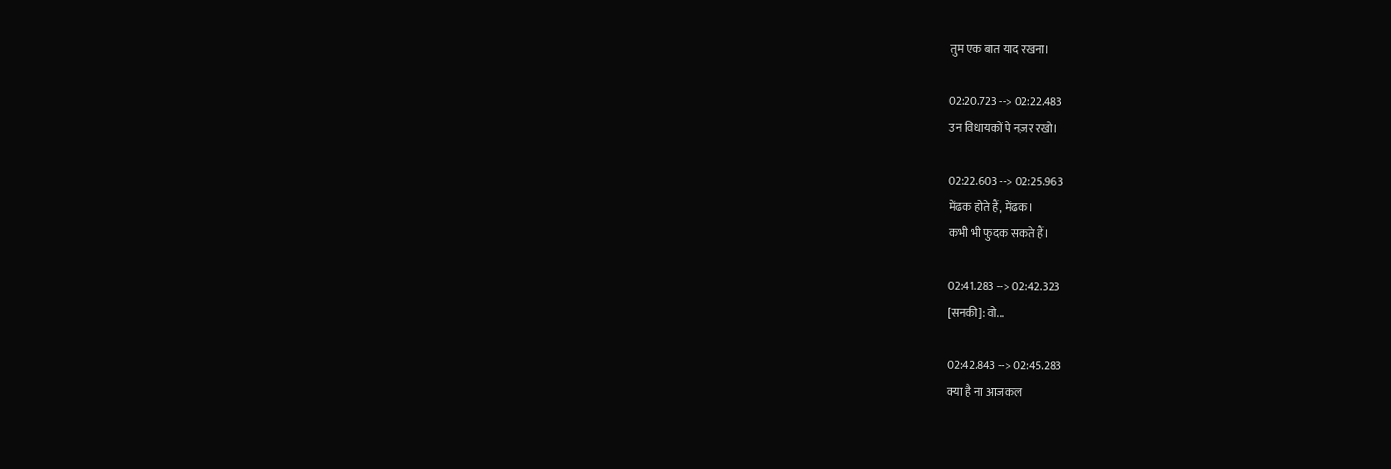तुम एक बात याद रखना।

02:20.723 --> 02:22.483
उन विधायकों पे नज़र रखो।

02:22.603 --> 02:25.963
मेंढक होते हैं, मेंढक।
कभी भी फुदक सकते हैं।

02:41.283 --> 02:42.323
[सनकी]: वो...

02:42.843 --> 02:45.283
क्या है ना आजकल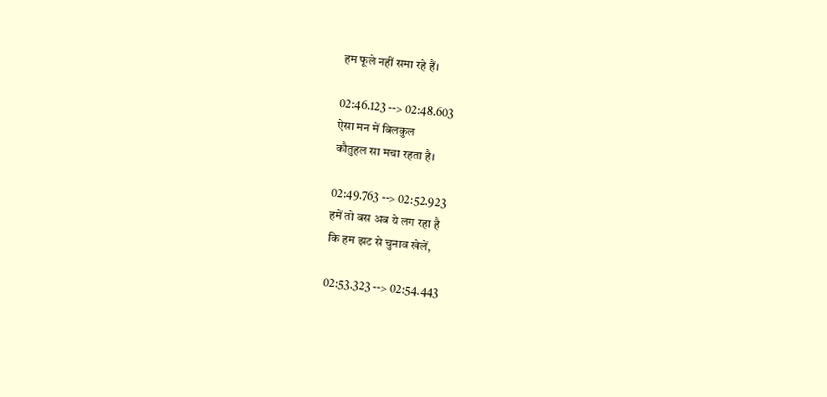हम फूले नहीं समा रहे हैं।

02:46.123 --> 02:48.603
ऐसा मन में बिलकुल
कौतुहल सा मचा रहता है।

02:49.763 --> 02:52.923
हमें तो बस अब ये लग रहा है
कि हम झट से चुनाव खेलें,

02:53.323 --> 02:54.443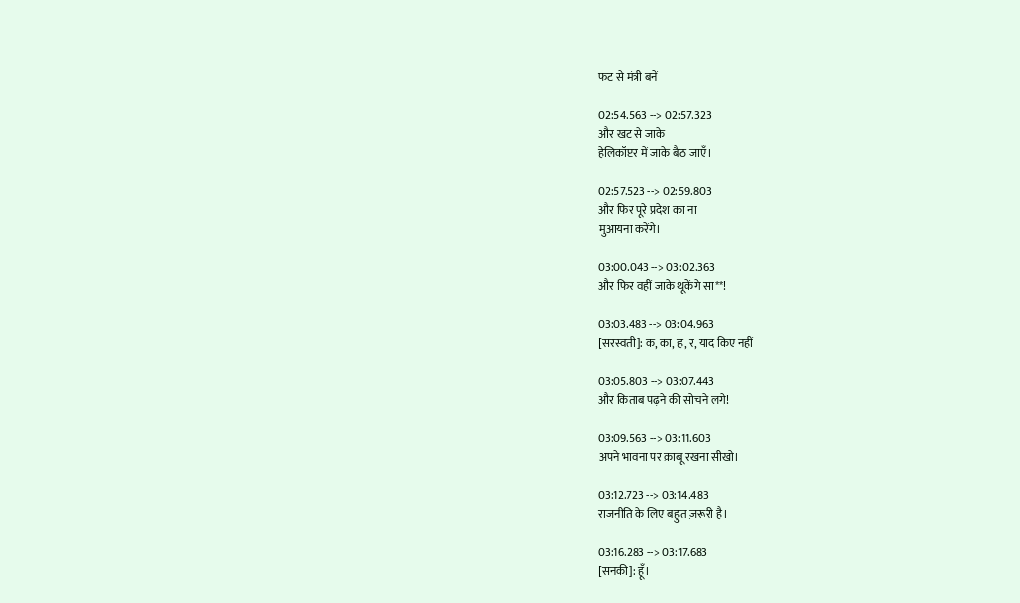फट से मंत्री बनें

02:54.563 --> 02:57.323
और खट से जाके
हेलिकॉप्टर में जाके बैठ जाएँ।

02:57.523 --> 02:59.803
और फिर पूरे प्रदेश का ना
मुआयना करेंगे।

03:00.043 --> 03:02.363
और फिर वहीं जाके थूकेंगे सा**!

03:03.483 --> 03:04.963
[सरस्वती]: क, का, ह, र, याद किए नहीं

03:05.803 --> 03:07.443
और किताब पढ़ने की सोचने लगे!

03:09.563 --> 03:11.603
अपने भावना पर क़ाबू रखना सीखो।

03:12.723 --> 03:14.483
राजनीति के लिए बहुत ज़रूरी है।

03:16.283 --> 03:17.683
[सनकी]: हूँ।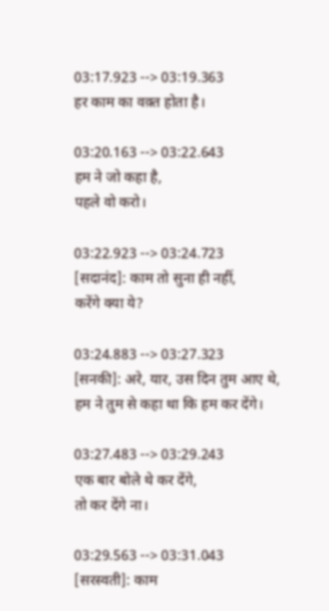03:17.923 --> 03:19.363
हर काम का वक़्त होता है।

03:20.163 --> 03:22.643
हम ने जो कहा है,
पहले वो करो।

03:22.923 --> 03:24.723
[सदानंद]: काम तो सुना ही नहीं,
करेंगे क्या ये?

03:24.883 --> 03:27.323
[सनकी]: अरे, यार, उस दिन तुम आए थे,
हम ने तुम से कहा था कि हम कर देंगे।

03:27.483 --> 03:29.243
एक बार बोले थे कर देंगे,
तो कर देंगे ना।

03:29.563 --> 03:31.043
[सरस्वती]: काम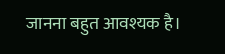जानना बहुत आवश्यक है।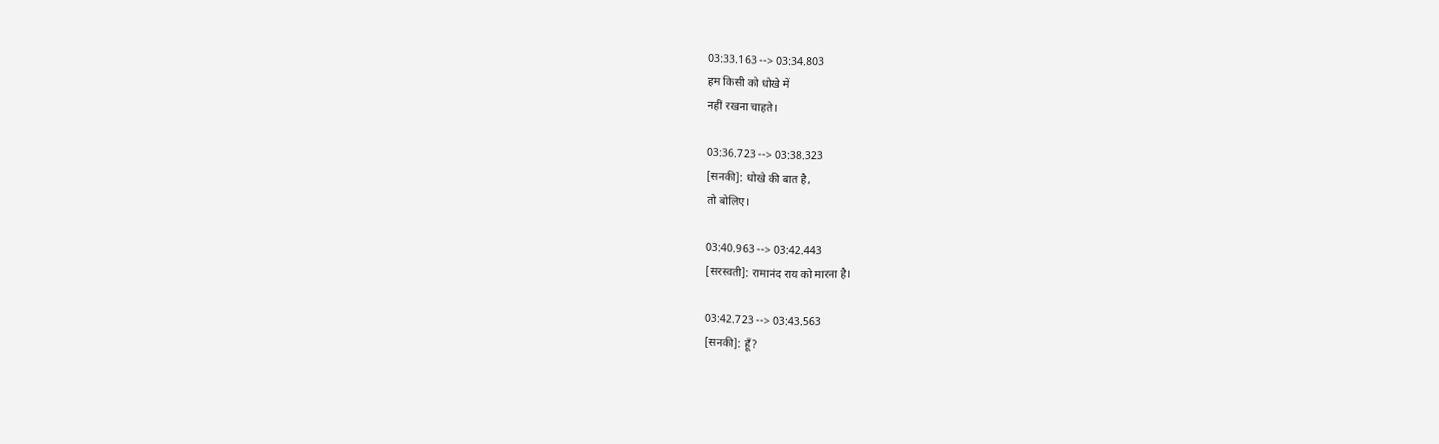03:33.163 --> 03:34.803
हम किसी को धोखे में
नहीं रखना चाहते।

03:36.723 --> 03:38.323
[सनकी]: धोखे की बात है,
तो बोलिए।

03:40.963 --> 03:42.443
[सरस्वती]: रामानंद राय को मारना है।

03:42.723 --> 03:43.563
[सनकी]: हूँ?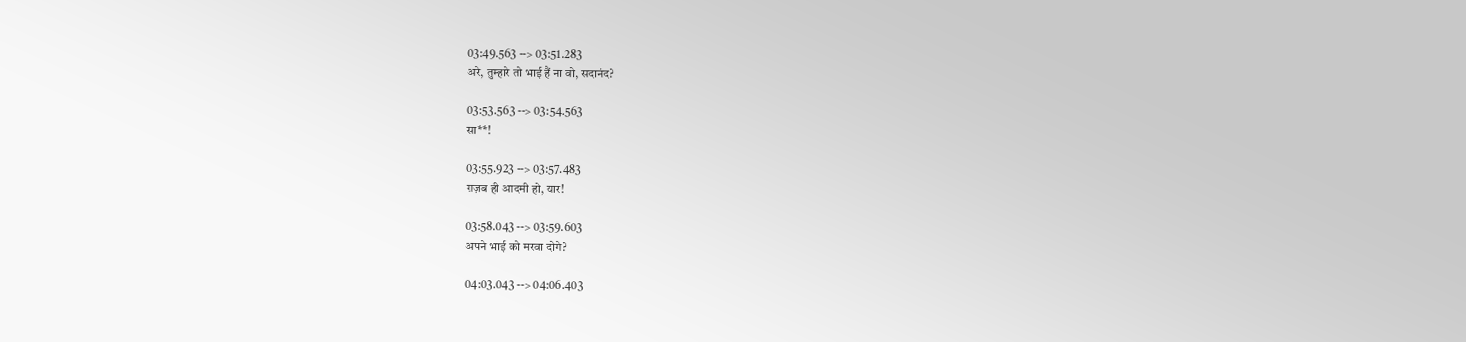03:49.563 --> 03:51.283
अरे, तुम्हारे तो भाई हैं ना वो, सदानंद?

03:53.563 --> 03:54.563
सा**!

03:55.923 --> 03:57.483
ग़ज़ब ही आदमी हो, यार!

03:58.043 --> 03:59.603
अपने भाई को मरवा दोगे?

04:03.043 --> 04:06.403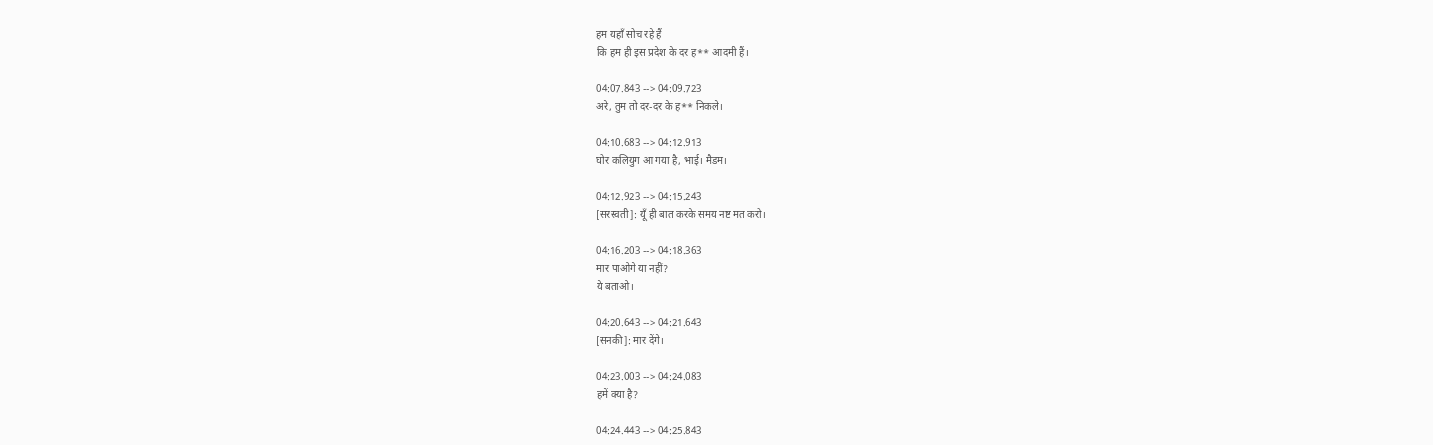हम यहाँ सोच रहे हैं
कि हम ही इस प्रदेश के दर ह** आदमी हैं।

04:07.843 --> 04:09.723
अरे, तुम तो दर-दर के ह** निकले।

04:10.683 --> 04:12.913
घोर कलियुग आ गया है, भाई। मैडम।

04:12.923 --> 04:15.243
[सरस्वती]: यूँ ही बात करके समय नष्ट मत करो।

04:16.203 --> 04:18.363
मार पाओगे या नहीं?
ये बताओ।

04:20.643 --> 04:21.643
[सनकी]: मार देंगे।

04:23.003 --> 04:24.083
हमें क्या है?

04:24.443 --> 04:25.843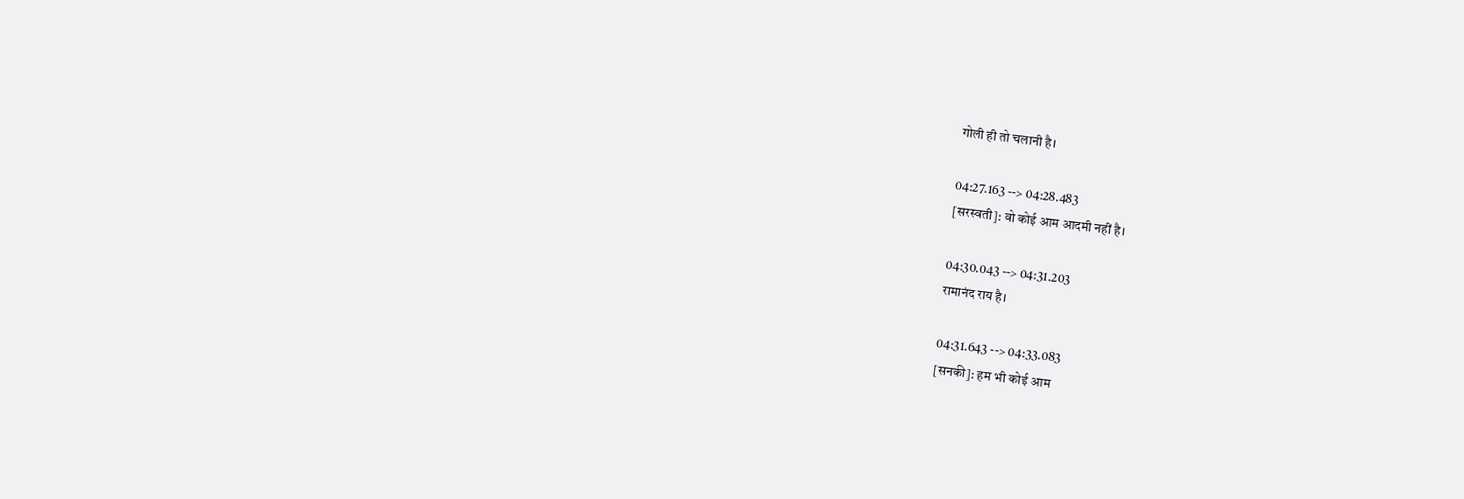गोली ही तो चलानी है।

04:27.163 --> 04:28.483
[सरस्वती]: वो कोई आम आदमी नहीं है।

04:30.043 --> 04:31.203
रामानंद राय है।

04:31.643 --> 04:33.083
[सनकी]: हम भी कोई आम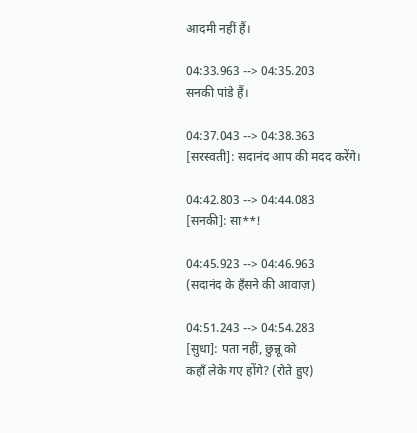आदमी नहीं हैं।

04:33.963 --> 04:35.203
सनकी पांडे हैं।

04:37.043 --> 04:38.363
[सरस्वती]: सदानंद आप की मदद करेंगे।

04:42.803 --> 04:44.083
[सनकी]: सा**!

04:45.923 --> 04:46.963
(सदानंद के हँसने की आवाज़)

04:51.243 --> 04:54.283
[सुधा]: पता नहीं, छुन्नू को
कहाँ लेके गए होंगे? (रोते हुए)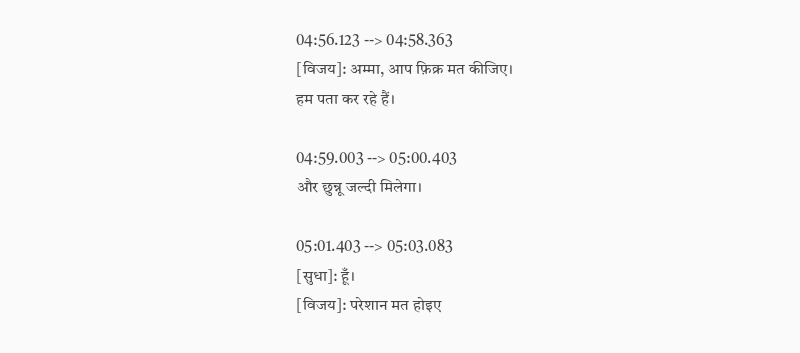04:56.123 --> 04:58.363
[विजय]: अम्मा, आप फ़िक्र मत कीजिए।
हम पता कर रहे हैं।

04:59.003 --> 05:00.403
और छुन्नू जल्दी मिलेगा।

05:01.403 --> 05:03.083
[सुधा]: हूँ।
[विजय]: परेशान मत होइए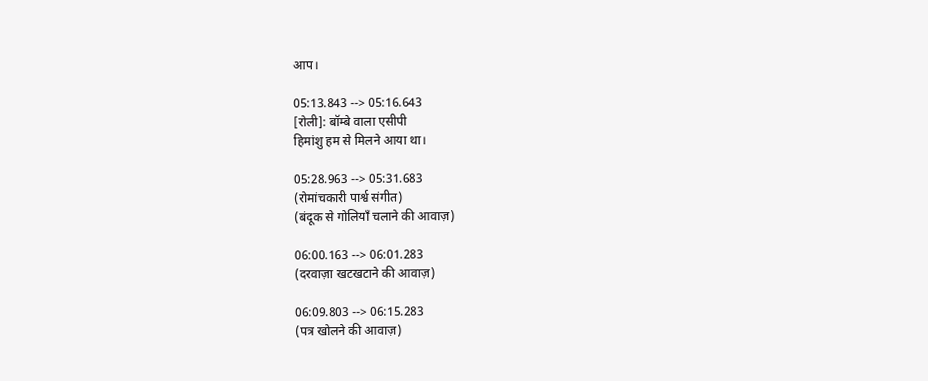आप।

05:13.843 --> 05:16.643
[रोली]: बॉम्बे वाला एसीपी
हिमांशु हम से मिलने आया था।

05:28.963 --> 05:31.683
(रोमांचकारी पार्श्व संगीत)
(बंदूक से गोलियाँ चलाने की आवाज़)

06:00.163 --> 06:01.283
(दरवाज़ा खटखटाने की आवाज़)

06:09.803 --> 06:15.283
(पत्र खोलने की आवाज़)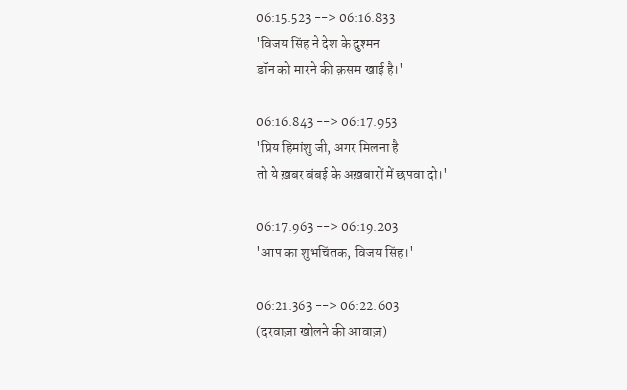06:15.523 --> 06:16.833
'विजय सिंह ने देश के दुश्मन
डॉन को मारने की क़सम खाई है।'

06:16.843 --> 06:17.953
'प्रिय हिमांशु जी, अगर मिलना है
तो ये ख़बर बंबई के अख़बारों में छपवा दो।'

06:17.963 --> 06:19.203
'आप का शुभचिंतक, विजय सिंह।'

06:21.363 --> 06:22.603
(दरवाज़ा खोलने की आवाज़)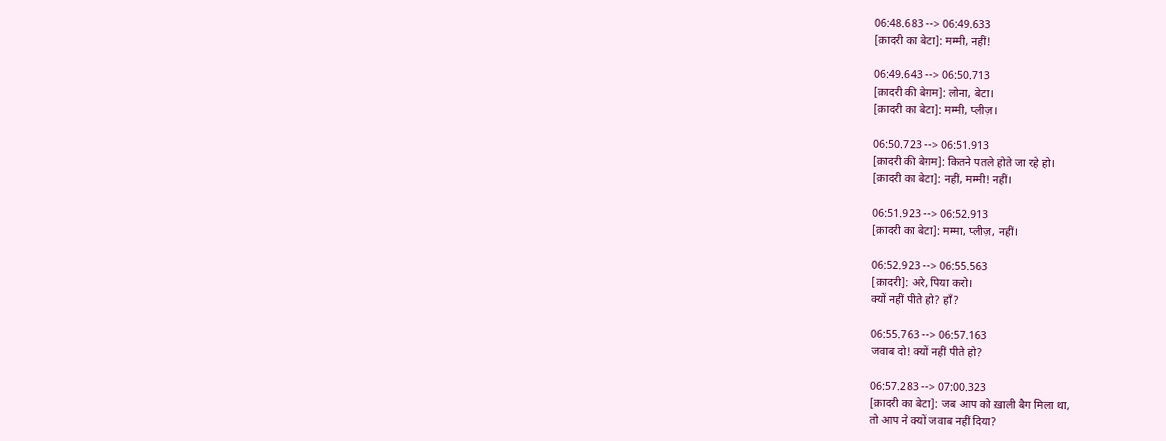06:48.683 --> 06:49.633
[क़ादरी का बेटा]: मम्मी, नहीं!

06:49.643 --> 06:50.713
[क़ादरी की बेग़म]: लोना, बेटा।
[क़ादरी का बेटा]: मम्मी, प्लीज़।

06:50.723 --> 06:51.913
[क़ादरी की बेग़म]: कितने पतले होते जा रहे हो।
[क़ादरी का बेटा]: नहीं, मम्मी! नहीं।

06:51.923 --> 06:52.913
[क़ादरी का बेटा]: मम्मा, प्लीज़, नहीं।

06:52.923 --> 06:55.563
[क़ादरी]: अरे, पिया करो।
क्यों नहीं पीते हो? हाँ?

06:55.763 --> 06:57.163
जवाब दो! क्यों नहीं पीते हो?

06:57.283 --> 07:00.323
[क़ादरी का बेटा]: जब आप को ख़ाली बैग मिला था,
तो आप ने क्यों जवाब नहीं दिया?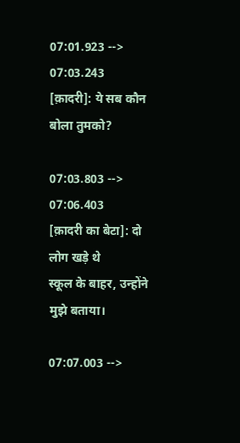07:01.923 --> 07:03.243
[क़ादरी]: ये सब कौन बोला तुमको?

07:03.803 --> 07:06.403
[क़ादरी का बेटा]: दो लोग खड़े थे
स्कूल के बाहर, उन्होंने मुझे बताया।

07:07.003 -->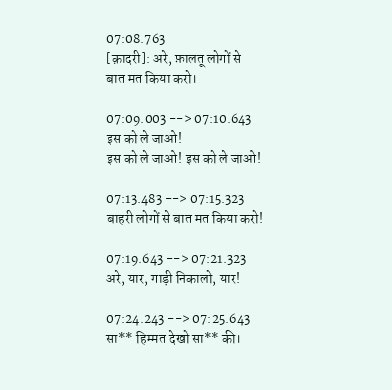07:08.763
[क़ादरी]: अरे, फ़ालतू लोगों से
बात मत किया करो।

07:09.003 --> 07:10.643
इस को ले जाओ!
इस को ले जाओ! इस को ले जाओ!

07:13.483 --> 07:15.323
बाहरी लोगों से बात मत किया करो!

07:19.643 --> 07:21.323
अरे, यार, गाड़ी निकालो, यार!

07:24.243 --> 07:25.643
सा** हिम्मत देखो सा** की।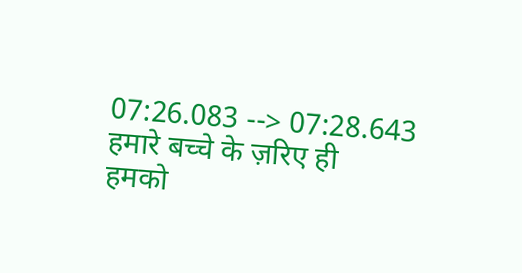07:26.083 --> 07:28.643
हमारे बच्चे के ज़रिए ही
हमको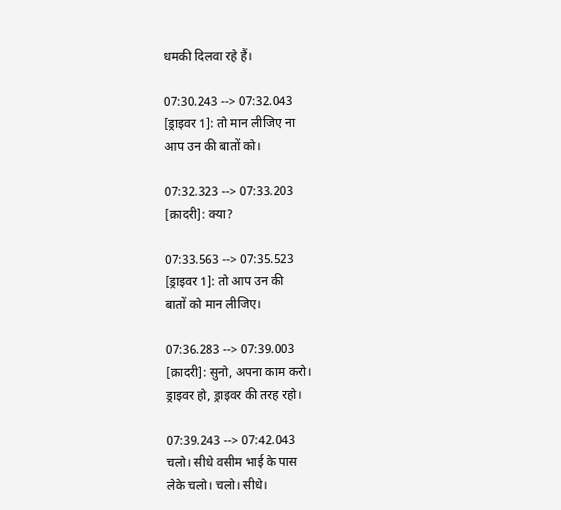धमकी दिलवा रहे हैं।

07:30.243 --> 07:32.043
[ड्राइवर 1]: तो मान लीजिए ना
आप उन की बातों को।

07:32.323 --> 07:33.203
[क़ादरी]: क्या?

07:33.563 --> 07:35.523
[ड्राइवर 1]: तो आप उन की
बातों को मान लीजिए।

07:36.283 --> 07:39.003
[क़ादरी]: सुनो, अपना काम करो।
ड्राइवर हो, ड्राइवर की तरह रहो।

07:39.243 --> 07:42.043
चलो। सीधे वसीम भाई के पास
लेके चलो। चलो। सीधे।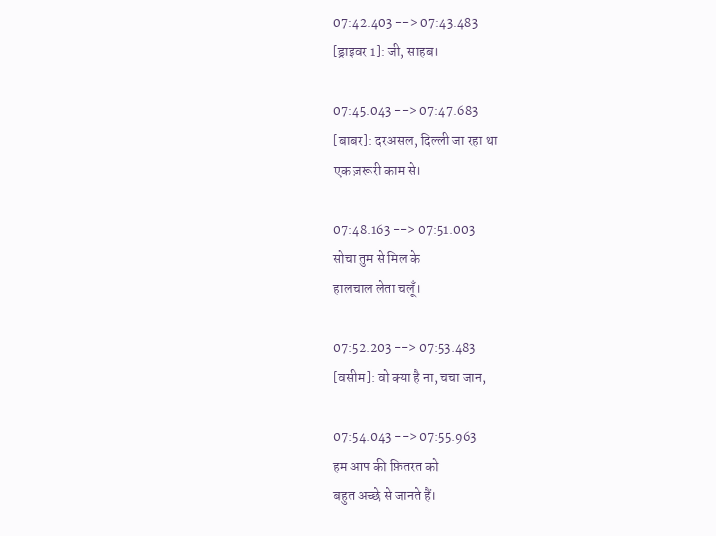07:42.403 --> 07:43.483
[ड्राइवर 1]: जी, साहब।

07:45.043 --> 07:47.683
[बाबर]: दरअसल, दिल्ली जा रहा था
एक ज़रूरी काम से।

07:48.163 --> 07:51.003
सोचा तुम से मिल के
हालचाल लेता चलूँ।

07:52.203 --> 07:53.483
[वसीम]: वो क्या है ना, चचा जान,

07:54.043 --> 07:55.963
हम आप की फ़ितरत को
बहुत अच्छे से जानते हैं।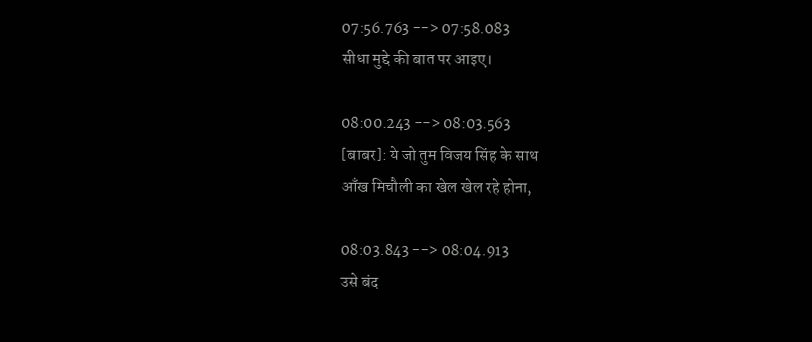07:56.763 --> 07:58.083
सीधा मुद्दे की बात पर आइए।

08:00.243 --> 08:03.563
[बाबर]: ये जो तुम विजय सिंह के साथ
आँख मिचौली का खेल खेल रहे होना,

08:03.843 --> 08:04.913
उसे बंद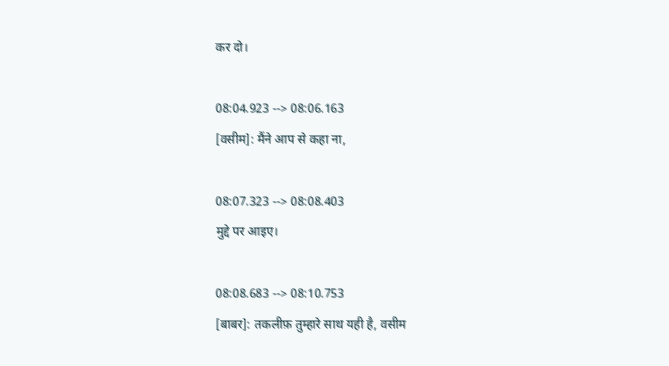कर दो।

08:04.923 --> 08:06.163
[वसीम]: मैंने आप से कहा ना,

08:07.323 --> 08:08.403
मुद्दे पर आइए।

08:08.683 --> 08:10.753
[बाबर]: तकलीफ़ तुम्हारे साथ यही है, वसीम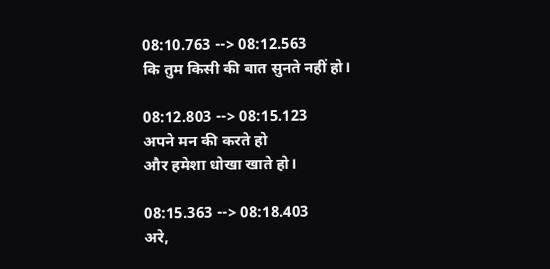08:10.763 --> 08:12.563
कि तुम किसी की बात सुनते नहीं हो।

08:12.803 --> 08:15.123
अपने मन की करते हो
और हमेशा धोखा खाते हो।

08:15.363 --> 08:18.403
अरे,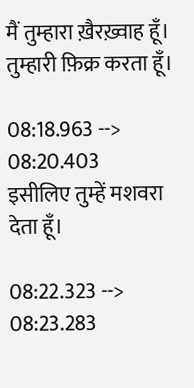मैं तुम्हारा ख़ैरख़्वाह हूँ।
तुम्हारी फ़िक्र करता हूँ।

08:18.963 --> 08:20.403
इसीलिए तुम्हें मशवरा देता हूँ।

08:22.323 --> 08:23.283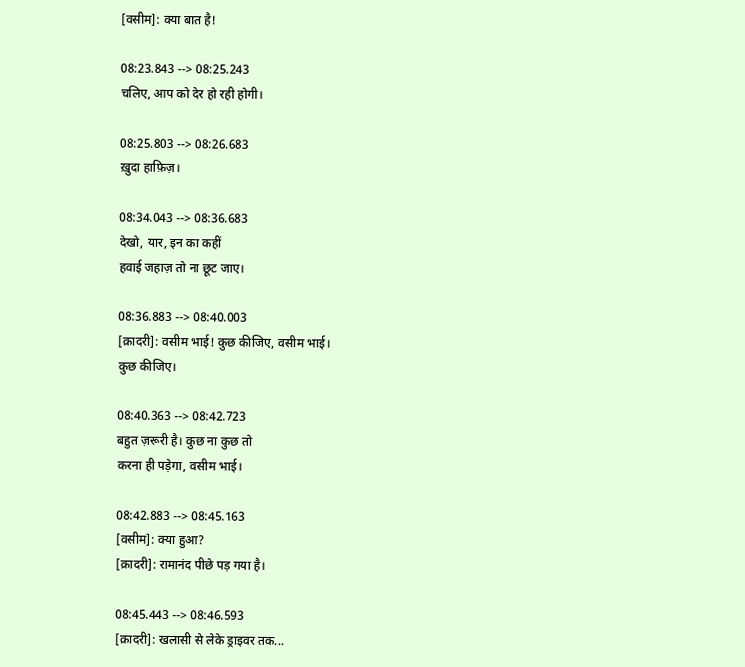[वसीम]: क्या बात है!

08:23.843 --> 08:25.243
चलिए, आप को देर हो रही होगी।

08:25.803 --> 08:26.683
ख़ुदा हाफ़िज़।

08:34.043 --> 08:36.683
देखो, यार, इन का कहीं
हवाई जहाज़ तो ना छूट जाए।

08:36.883 --> 08:40.003
[क़ादरी]: वसीम भाई! कुछ कीजिए, वसीम भाई।
कुछ कीजिए।

08:40.363 --> 08:42.723
बहुत ज़रूरी है। कुछ ना कुछ तो
करना ही पड़ेगा, वसीम भाई।

08:42.883 --> 08:45.163
[वसीम]: क्या हुआ?
[क़ादरी]: रामानंद पीछे पड़ गया है।

08:45.443 --> 08:46.593
[क़ादरी]: खलासी से लेके ड्राइवर तक...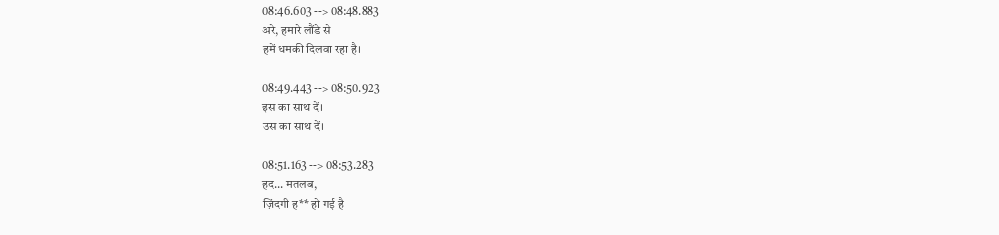08:46.603 --> 08:48.883
अरे, हमारे लौंडे से
हमें धमकी दिलवा रहा है।

08:49.443 --> 08:50.923
इस का साथ दें।
उस का साथ दें।

08:51.163 --> 08:53.283
हद... मतलब,
ज़िंदगी ह** हो गई है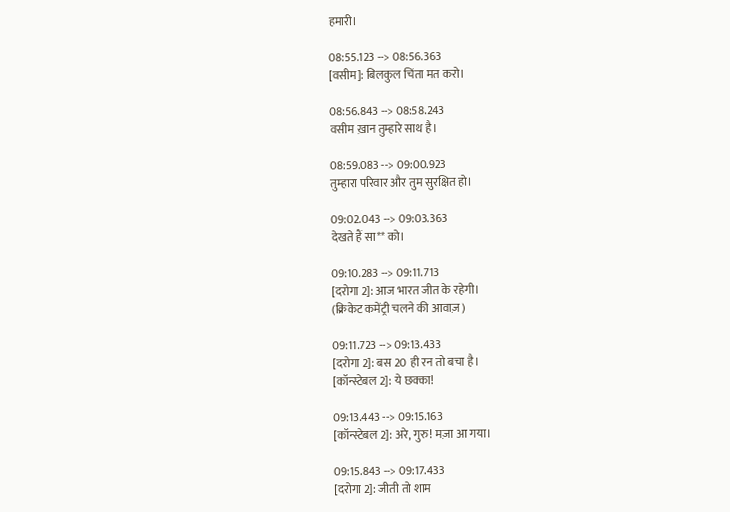हमारी।

08:55.123 --> 08:56.363
[वसीम]: बिलकुल चिंता मत करो।

08:56.843 --> 08:58.243
वसीम ख़ान तुम्हारे साथ है।

08:59.083 --> 09:00.923
तुम्हारा परिवार और तुम सुरक्षित हो।

09:02.043 --> 09:03.363
देखते हैं सा** को।

09:10.283 --> 09:11.713
[दरोगा 2]: आज भारत जीत के रहेगी।
(क्रिकेट कमेंट्री चलने की आवाज़)

09:11.723 --> 09:13.433
[दरोगा 2]: बस 20 ही रन तो बचा है।
[कॉन्स्टेबल 2]: ये छक्का!

09:13.443 --> 09:15.163
[कॉन्स्टेबल 2]: अरे, गुरु! मज़ा आ गया।

09:15.843 --> 09:17.433
[दरोगा 2]: जीती तो शाम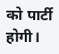को पार्टी होगी।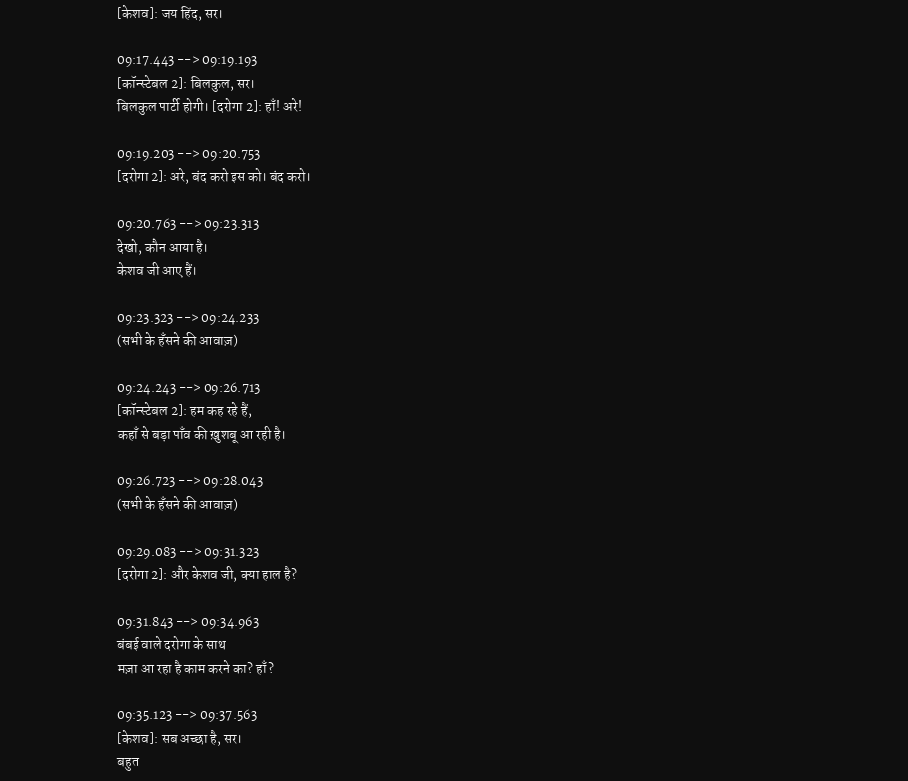[केशव]: जय हिंद, सर।

09:17.443 --> 09:19.193
[कॉन्स्टेबल 2]: बिलकुल, सर।
बिलकुल पार्टी होगी। [दरोगा 2]: हाँ! अरे!

09:19.203 --> 09:20.753
[दरोगा 2]: अरे, बंद करो इस को। बंद करो।

09:20.763 --> 09:23.313
देखो, कौन आया है।
केशव जी आए हैं।

09:23.323 --> 09:24.233
(सभी के हँसने की आवाज़)

09:24.243 --> 09:26.713
[कॉन्स्टेबल 2]: हम कह रहे हैं,
कहाँ से बड़ा पाँव की ख़ुशबू आ रही है।

09:26.723 --> 09:28.043
(सभी के हँसने की आवाज़)

09:29.083 --> 09:31.323
[दरोगा 2]: और केशव जी, क्या हाल है?

09:31.843 --> 09:34.963
बंबई वाले दरोगा के साथ
मज़ा आ रहा है काम करने का? हाँ?

09:35.123 --> 09:37.563
[केशव]: सब अच्छा है, सर।
बहुत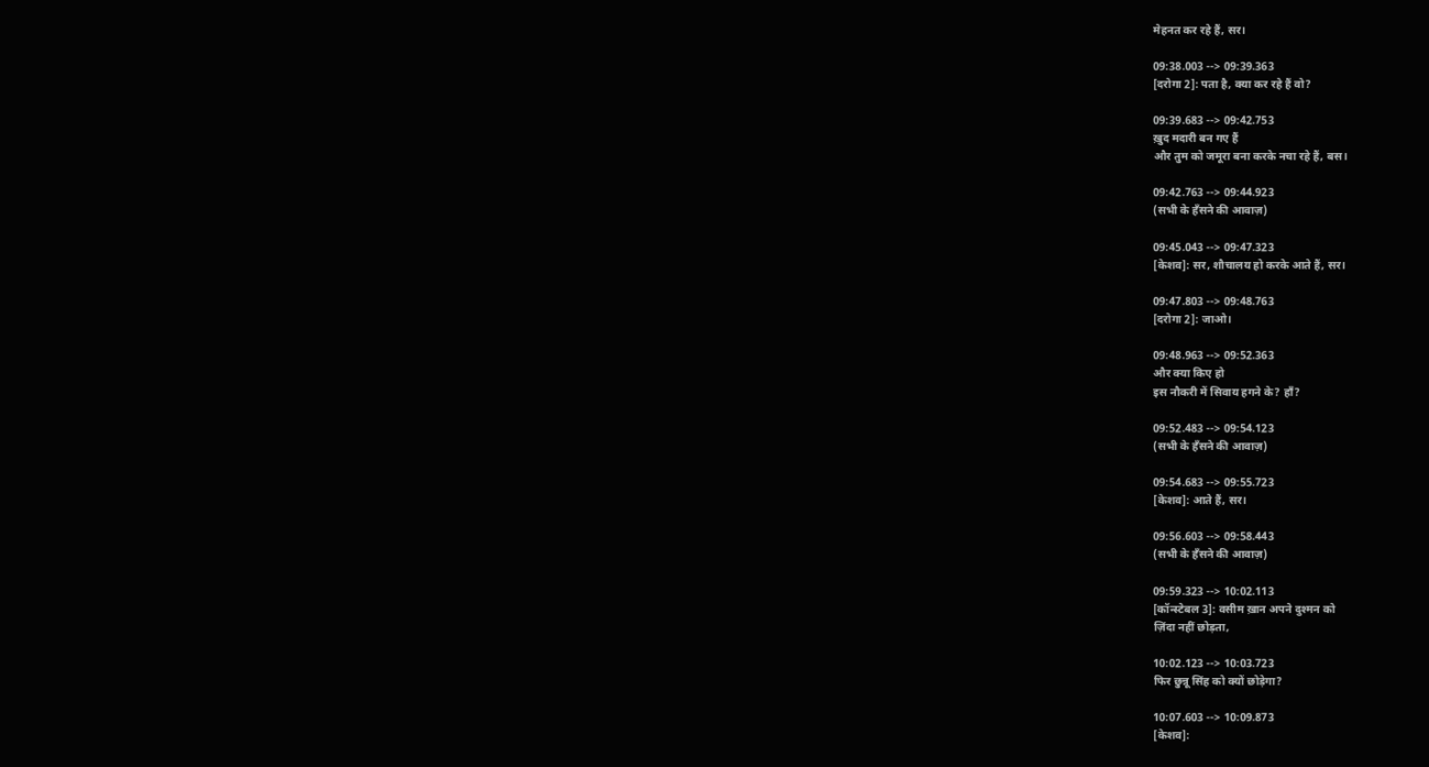मेहनत कर रहे हैं, सर।

09:38.003 --> 09:39.363
[दरोगा 2]: पता है, क्या कर रहे हैं वो?

09:39.683 --> 09:42.753
ख़ुद मदारी बन गए हैं
और तुम को जमूरा बना करके नचा रहे हैं, बस।

09:42.763 --> 09:44.923
(सभी के हँसने की आवाज़)

09:45.043 --> 09:47.323
[केशव]: सर, शौचालय हो करके आते हैं, सर।

09:47.803 --> 09:48.763
[दरोगा 2]: जाओ।

09:48.963 --> 09:52.363
और क्या किए हो
इस नौकरी में सिवाय हगने के? हाँ?

09:52.483 --> 09:54.123
(सभी के हँसने की आवाज़)

09:54.683 --> 09:55.723
[केशव]: आते हैं, सर।

09:56.603 --> 09:58.443
(सभी के हँसने की आवाज़)

09:59.323 --> 10:02.113
[कॉन्स्टेबल 3]: वसीम ख़ान अपने दुश्मन को
ज़िंदा नहीं छोड़ता,

10:02.123 --> 10:03.723
फिर छुन्नू सिंह को क्यों छोड़ेगा?

10:07.603 --> 10:09.873
[केशव]: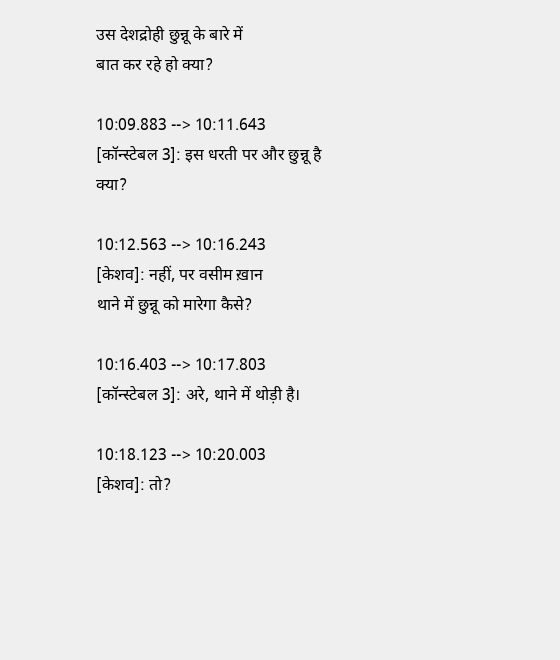उस देशद्रोही छुन्नू के बारे में
बात कर रहे हो क्या?

10:09.883 --> 10:11.643
[कॉन्स्टेबल 3]: इस धरती पर और छुन्नू है क्या?

10:12.563 --> 10:16.243
[केशव]: नहीं, पर वसीम ख़ान
थाने में छुन्नू को मारेगा कैसे?

10:16.403 --> 10:17.803
[कॉन्स्टेबल 3]: अरे, थाने में थोड़ी है।

10:18.123 --> 10:20.003
[केशव]: तो?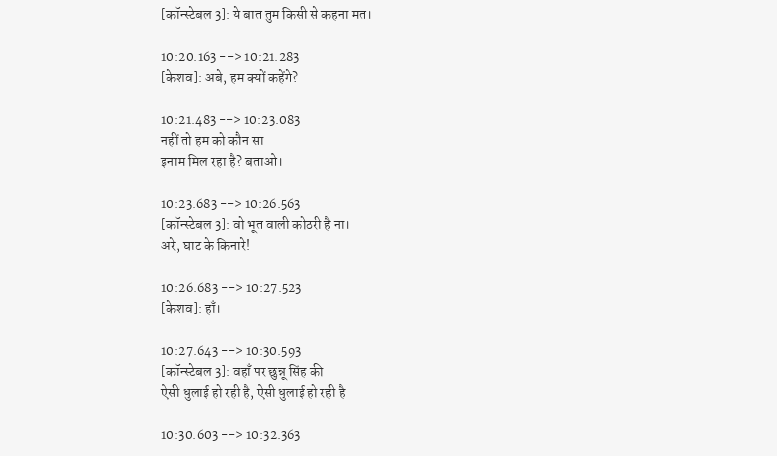[कॉन्स्टेबल 3]: ये बात तुम किसी से कहना मत।

10:20.163 --> 10:21.283
[केशव]: अबे, हम क्यों कहेंगे?

10:21.483 --> 10:23.083
नहीं तो हम को कौन सा
इनाम मिल रहा है? बताओ।

10:23.683 --> 10:26.563
[कॉन्स्टेबल 3]: वो भूत वाली कोठरी है ना।
अरे, घाट के किनारे!

10:26.683 --> 10:27.523
[केशव]: हाँ।

10:27.643 --> 10:30.593
[कॉन्स्टेबल 3]: वहाँ पर छुन्नू सिंह की
ऐसी धुलाई हो रही है, ऐसी धुलाई हो रही है

10:30.603 --> 10:32.363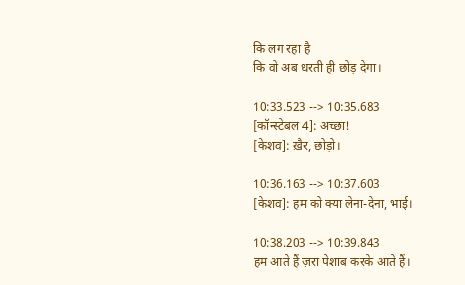कि लग रहा है
कि वो अब धरती ही छोड़ देगा।

10:33.523 --> 10:35.683
[कॉन्स्टेबल 4]: अच्छा!
[केशव]: ख़ैर, छोड़ो।

10:36.163 --> 10:37.603
[केशव]: हम को क्या लेना-देना, भाई।

10:38.203 --> 10:39.843
हम आते हैं ज़रा पेशाब करके आते हैं।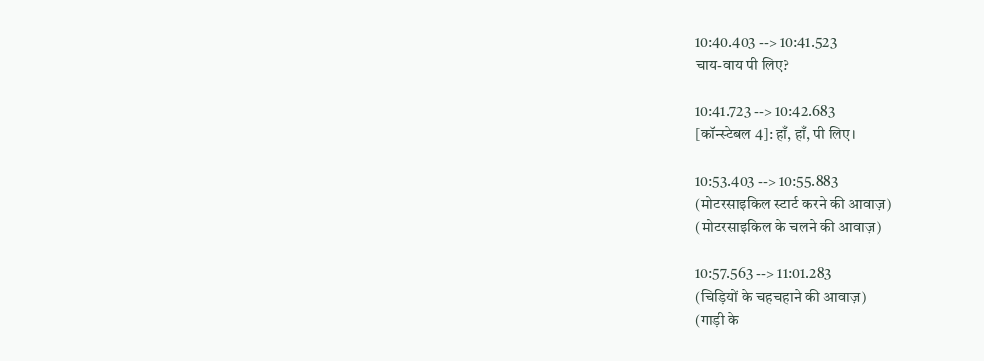10:40.403 --> 10:41.523
चाय-वाय पी लिए?

10:41.723 --> 10:42.683
[कॉन्स्टेबल 4]: हाँ, हाँ, पी लिए।

10:53.403 --> 10:55.883
(मोटरसाइकिल स्टार्ट करने की आवाज़)
(मोटरसाइकिल के चलने की आवाज़)

10:57.563 --> 11:01.283
(चिड़ियों के चहचहाने की आवाज़)
(गाड़ी के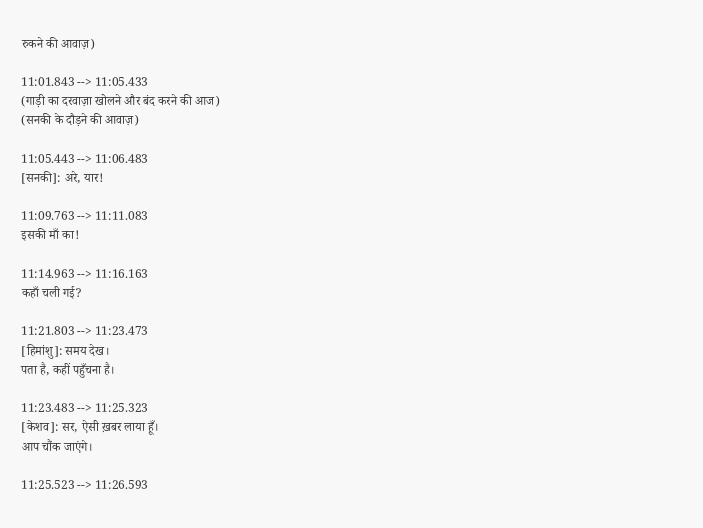रुकने की आवाज़)

11:01.843 --> 11:05.433
(गाड़ी का दरवाज़ा खोलने और बंद करने की आज)
(सनकी के दौड़ने की आवाज़)

11:05.443 --> 11:06.483
[सनकी]: अरे, यार!

11:09.763 --> 11:11.083
इसकी माँ का!

11:14.963 --> 11:16.163
कहाँ चली गई?

11:21.803 --> 11:23.473
[हिमांशु]: समय देख।
पता है, कहीं पहुँचना है।

11:23.483 --> 11:25.323
[केशव]: सर, ऐसी ख़बर लाया हूँ।
आप चौंक जाएंगे।

11:25.523 --> 11:26.593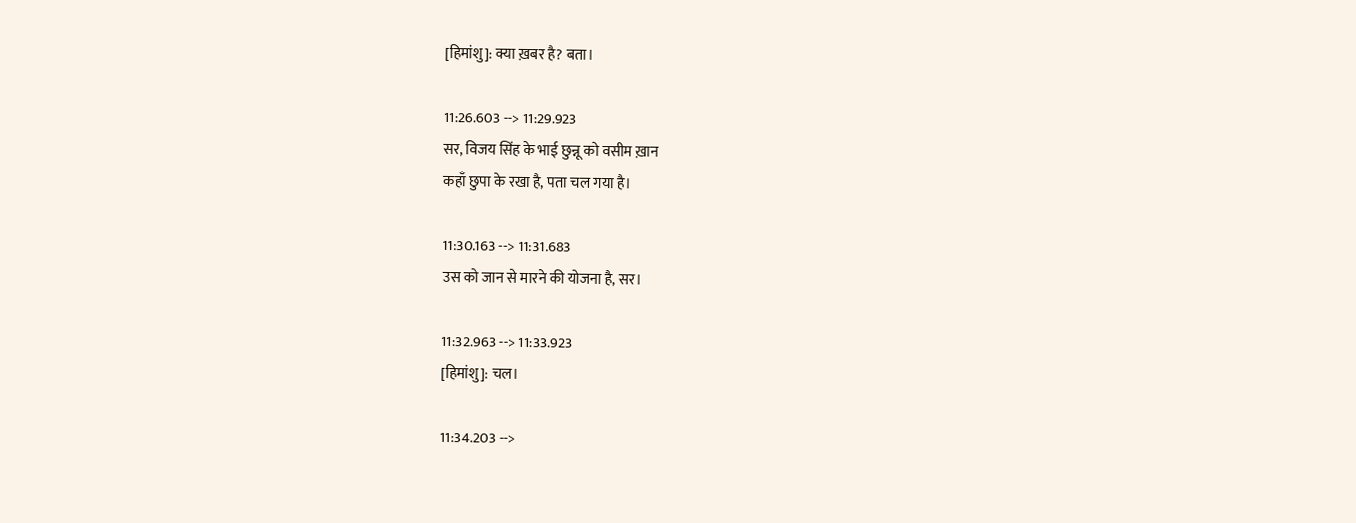[हिमांशु]: क्या ख़बर है? बता।

11:26.603 --> 11:29.923
सर, विजय सिंह के भाई छुन्नू को वसीम ख़ान
कहाँ छुपा के रखा है, पता चल गया है।

11:30.163 --> 11:31.683
उस को जान से मारने की योजना है, सर।

11:32.963 --> 11:33.923
[हिमांशु]: चल।

11:34.203 -->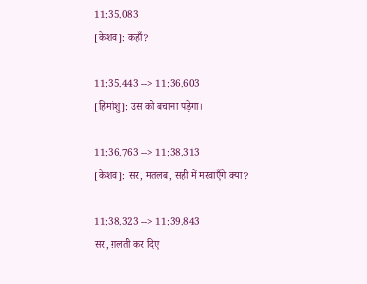11:35.083
[केशव]: कहाँ?

11:35.443 --> 11:36.603
[हिमांशु]: उस को बचाना पड़ेगा।

11:36.763 --> 11:38.313
[केशव]: सर, मतलब, सही में मरवाएँगे क्या?

11:38.323 --> 11:39.843
सर, ग़लती कर दिए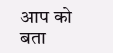आप को बता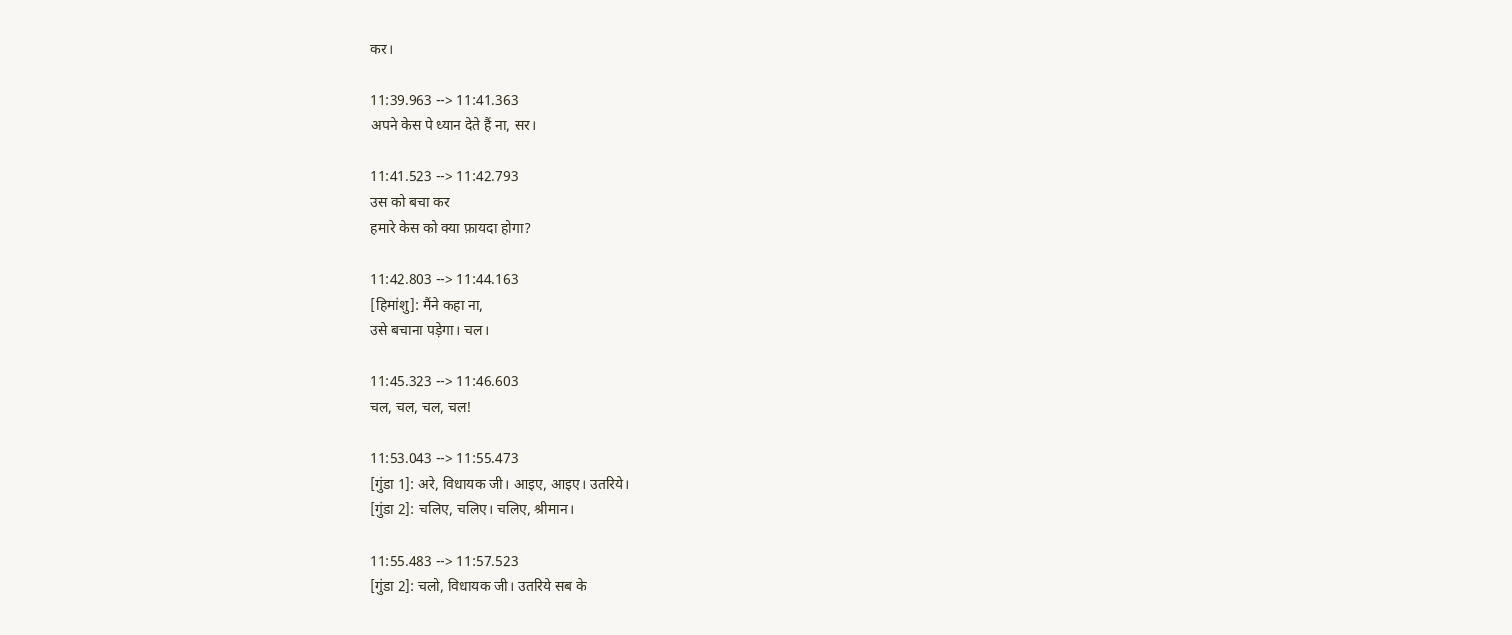कर।

11:39.963 --> 11:41.363
अपने केस पे ध्यान देते हैं ना, सर।

11:41.523 --> 11:42.793
उस को बचा कर
हमारे केस को क्या फ़ायदा होगा?

11:42.803 --> 11:44.163
[हिमांशु]: मैंने कहा ना,
उसे बचाना पड़ेगा। चल।

11:45.323 --> 11:46.603
चल, चल, चल, चल!

11:53.043 --> 11:55.473
[गुंडा 1]: अरे, विधायक जी। आइए, आइए। उतरिये।
[गुंडा 2]: चलिए, चलिए। चलिए, श्रीमान।

11:55.483 --> 11:57.523
[गुंडा 2]: चलो, विधायक जी। उतरिये सब के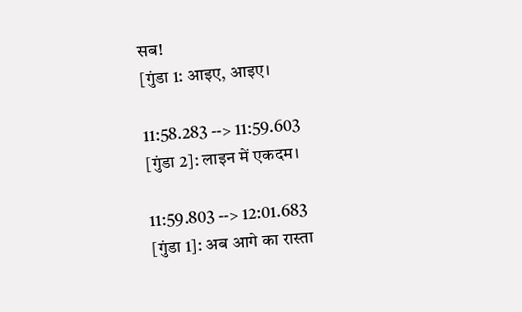सब!
[गुंडा 1: आइए, आइए।

11:58.283 --> 11:59.603
[गुंडा 2]: लाइन में एकदम।

11:59.803 --> 12:01.683
[गुंडा 1]: अब आगे का रास्ता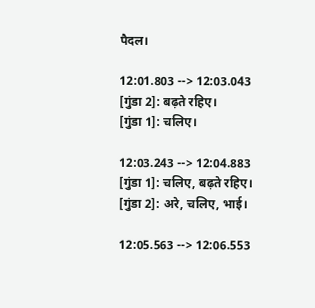पैदल।

12:01.803 --> 12:03.043
[गुंडा 2]: बढ़ते रहिए।
[गुंडा 1]: चलिए।

12:03.243 --> 12:04.883
[गुंडा 1]: चलिए, बढ़ते रहिए।
[गुंडा 2]: अरे, चलिए, भाई।

12:05.563 --> 12:06.553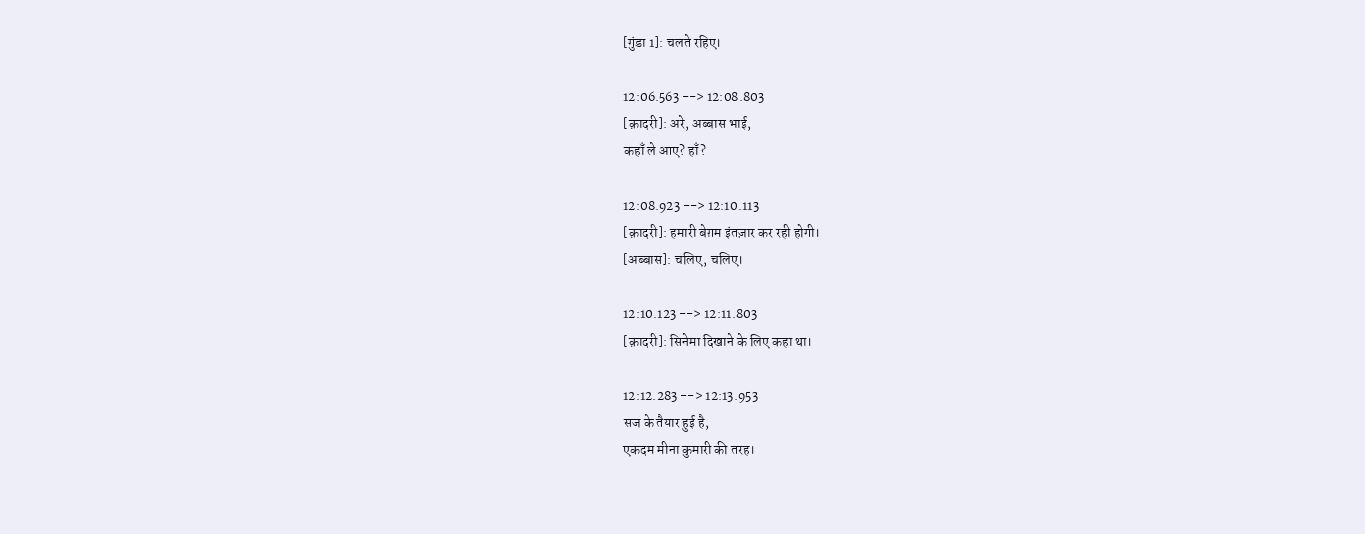[गुंडा 1]: चलते रहिए।

12:06.563 --> 12:08.803
[क़ादरी]: अरे, अब्बास भाई,
कहाँ ले आए? हाँ?

12:08.923 --> 12:10.113
[क़ादरी]: हमारी बेग़म इंतज़ार कर रही होगी।
[अब्बास]: चलिए, चलिए।

12:10.123 --> 12:11.803
[क़ादरी]: सिनेमा दिखाने के लिए कहा था।

12:12.283 --> 12:13.953
सज के तैयार हुई है,
एकदम मीना कुमारी की तरह।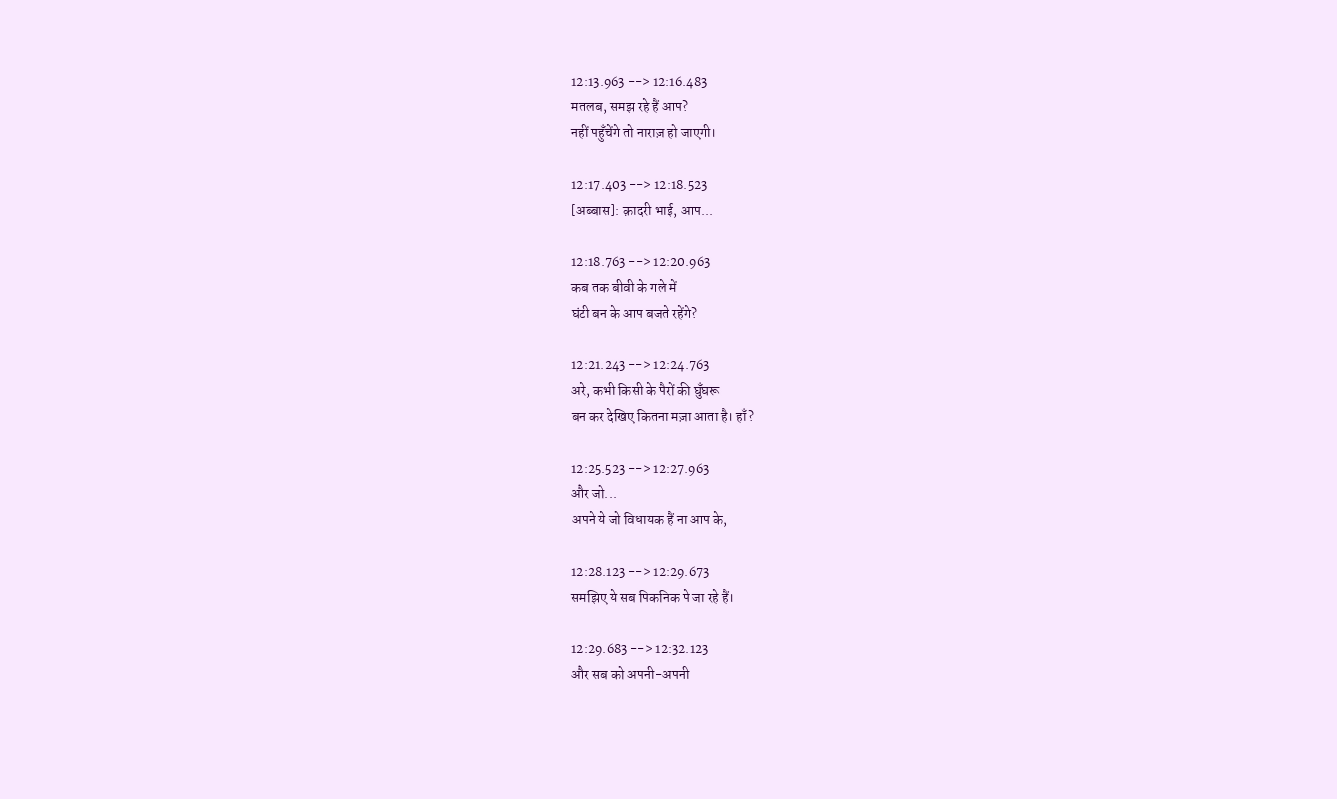12:13.963 --> 12:16.483
मतलब, समझ रहे हैं आप?
नहीं पहुँचेंगे तो नाराज़ हो जाएगी।

12:17.403 --> 12:18.523
[अब्बास]: क़ादरी भाई, आप...

12:18.763 --> 12:20.963
कब तक बीवी के गले में
घंटी बन के आप बजते रहेंगे?

12:21.243 --> 12:24.763
अरे, कभी किसी के पैरों की घुँघरू
बन कर देखिए कितना मज़ा आता है। हाँ?

12:25.523 --> 12:27.963
और जो...
अपने ये जो विधायक हैं ना आप के,

12:28.123 --> 12:29.673
समझिए ये सब पिकनिक पे जा रहे हैं।

12:29.683 --> 12:32.123
और सब को अपनी-अपनी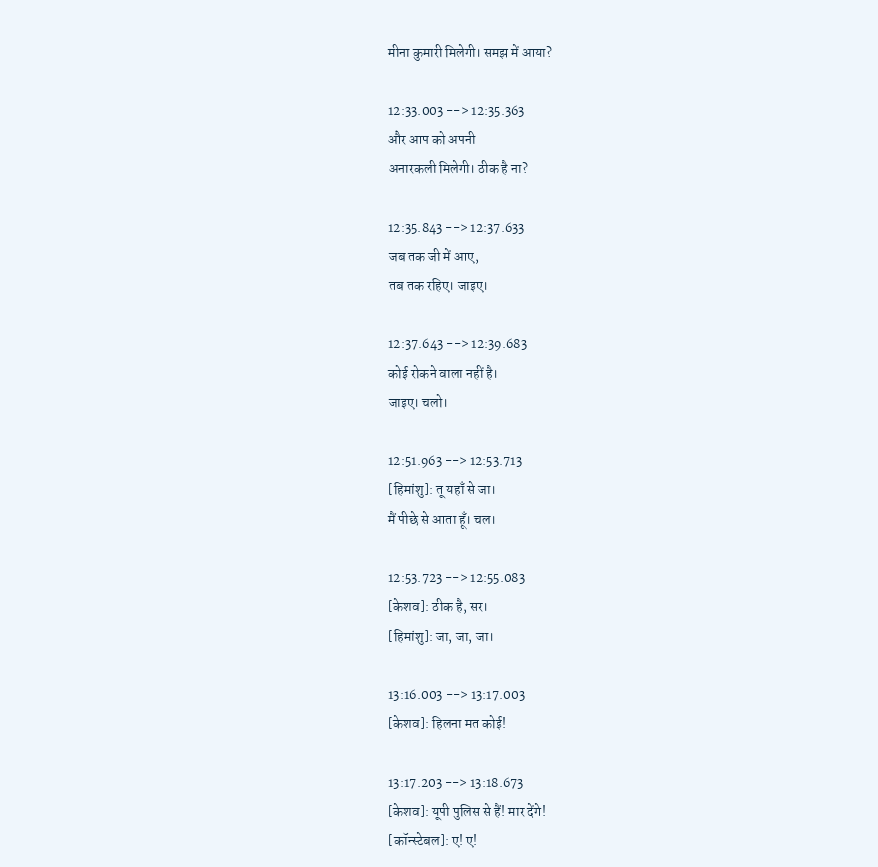मीना कुमारी मिलेगी। समझ में आया?

12:33.003 --> 12:35.363
और आप को अपनी
अनारकली मिलेगी। ठीक है ना?

12:35.843 --> 12:37.633
जब तक जी में आए,
तब तक रहिए। जाइए।

12:37.643 --> 12:39.683
कोई रोकने वाला नहीं है।
जाइए। चलो।

12:51.963 --> 12:53.713
[हिमांशु]: तू यहाँ से जा।
मैं पीछे से आता हूँ। चल।

12:53.723 --> 12:55.083
[केशव]: ठीक है, सर।
[हिमांशु]: जा, जा, जा।

13:16.003 --> 13:17.003
[केशव]: हिलना मत कोई!

13:17.203 --> 13:18.673
[केशव]: यूपी पुलिस से हैं! मार देंगे!
[कॉन्स्टेबल]: ए! ए!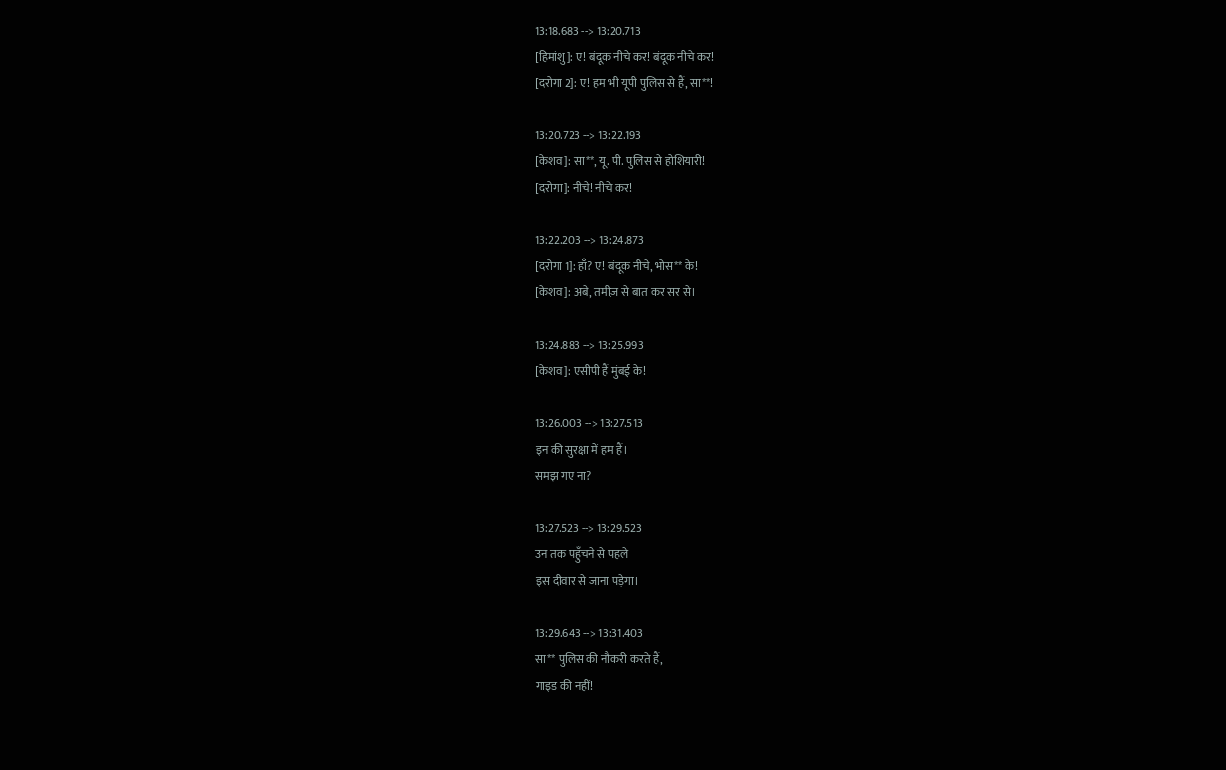13:18.683 --> 13:20.713
[हिमांशु]: ए! बंदूक नीचे कर! बंदूक नीचे कर!
[दरोगा 2]: ए! हम भी यूपी पुलिस से हैं, सा**!

13:20.723 --> 13:22.193
[केशव]: सा**, यू. पी. पुलिस से होशियारी!
[दरोगा]: नीचे! नीचे कर!

13:22.203 --> 13:24.873
[दरोगा 1]: हाँ? ए! बंदूक नीचे, भोस** के!
[केशव]: अबे, तमीज़ से बात कर सर से।

13:24.883 --> 13:25.993
[केशव]: एसीपी हैं मुंबई के!

13:26.003 --> 13:27.513
इन की सुरक्षा में हम हैं।
समझ गए ना?

13:27.523 --> 13:29.523
उन तक पहुँचने से पहले
इस दीवार से जाना पड़ेगा।

13:29.643 --> 13:31.403
सा** पुलिस की नौकरी करते हैं,
गाइड की नहीं!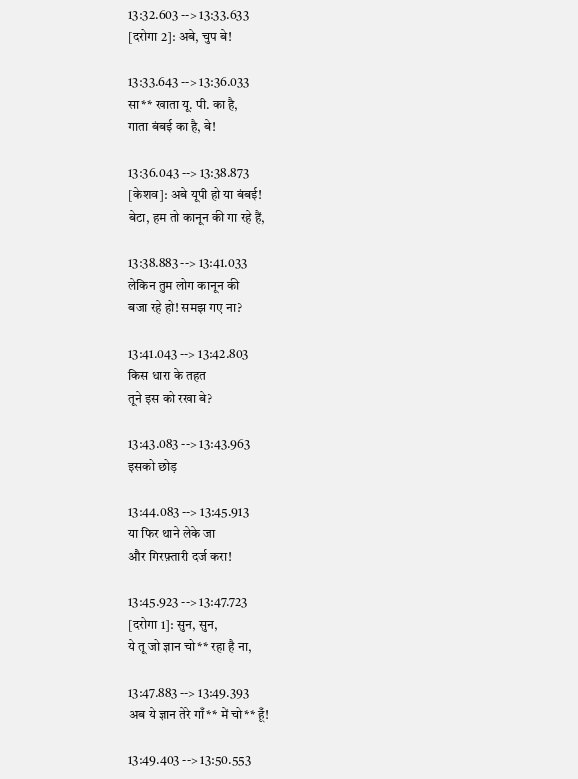13:32.603 --> 13:33.633
[दरोगा 2]: अबे, चुप बे!

13:33.643 --> 13:36.033
सा** खाता यू. पी. का है,
गाता बंबई का है, बे!

13:36.043 --> 13:38.873
[केशव]: अबे यूपी हो या बंबई!
बेटा, हम तो कानून की गा रहे हैं,

13:38.883 --> 13:41.033
लेकिन तुम लोग कानून की
बजा रहे हो! समझ गए ना?

13:41.043 --> 13:42.803
किस धारा के तहत
तूने इस को रखा बे?

13:43.083 --> 13:43.963
इसको छोड़

13:44.083 --> 13:45.913
या फिर थाने लेके जा
और गिरफ़्तारी दर्ज करा!

13:45.923 --> 13:47.723
[दरोगा 1]: सुन, सुन,
ये तू जो ज्ञान चो** रहा है ना,

13:47.883 --> 13:49.393
अब ये ज्ञान तेरे गाँ** में चो** हूँ!

13:49.403 --> 13:50.553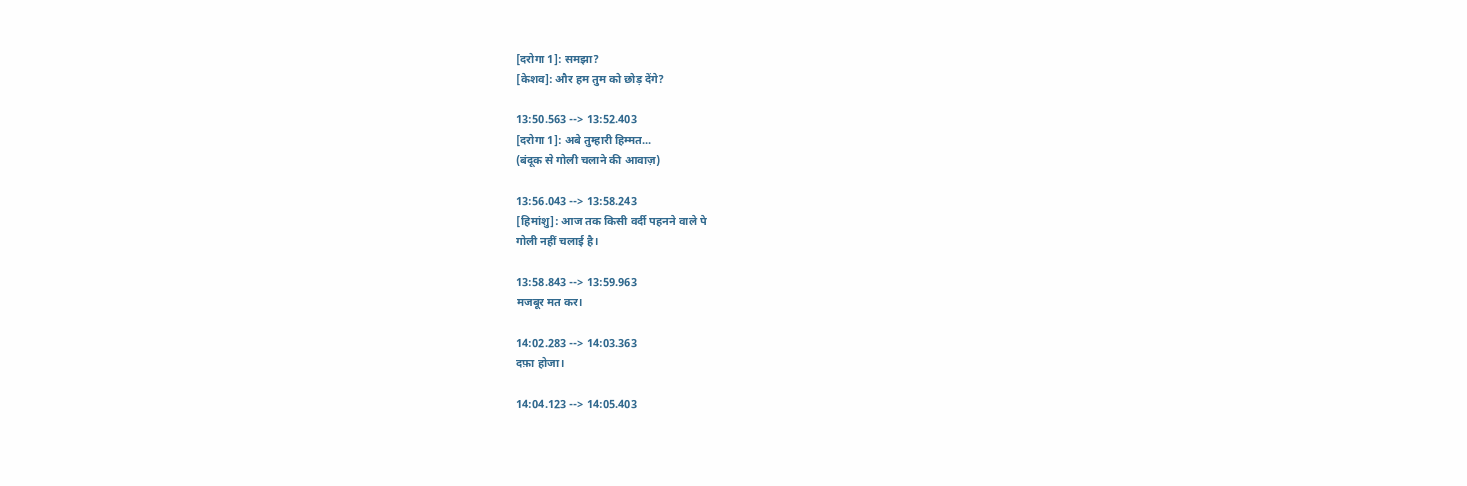[दरोगा 1]: समझा?
[केशव]: और हम तुम को छोड़ देंगे?

13:50.563 --> 13:52.403
[दरोगा 1]: अबे तुम्हारी हिम्मत...
(बंदूक से गोली चलाने की आवाज़)

13:56.043 --> 13:58.243
[हिमांशु]: आज तक किसी वर्दी पहनने वाले पे
गोली नहीं चलाई है।

13:58.843 --> 13:59.963
मजबूर मत कर।

14:02.283 --> 14:03.363
दफ़ा होजा।

14:04.123 --> 14:05.403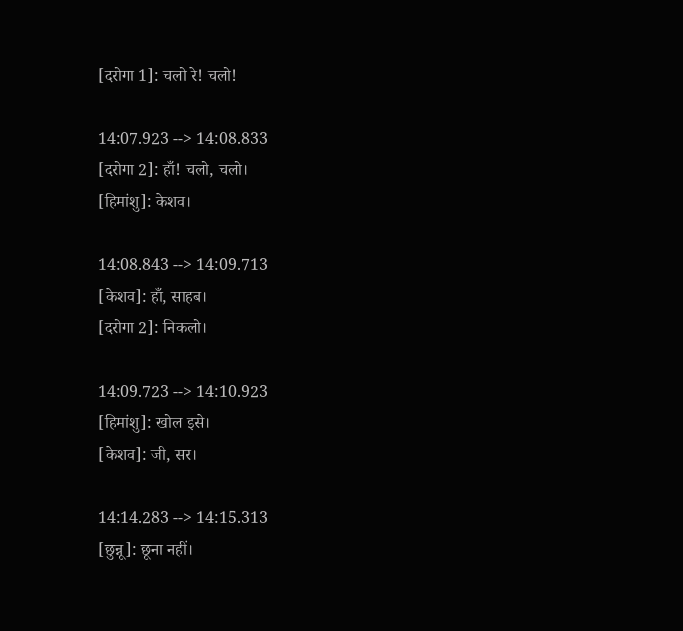[दरोगा 1]: चलो रे! चलो!

14:07.923 --> 14:08.833
[दरोगा 2]: हाँ! चलो, चलो।
[हिमांशु]: केशव।

14:08.843 --> 14:09.713
[केशव]: हाँ, साहब।
[दरोगा 2]: निकलो।

14:09.723 --> 14:10.923
[हिमांशु]: खोल इसे।
[केशव]: जी, सर।

14:14.283 --> 14:15.313
[छुन्नू]: छूना नहीं।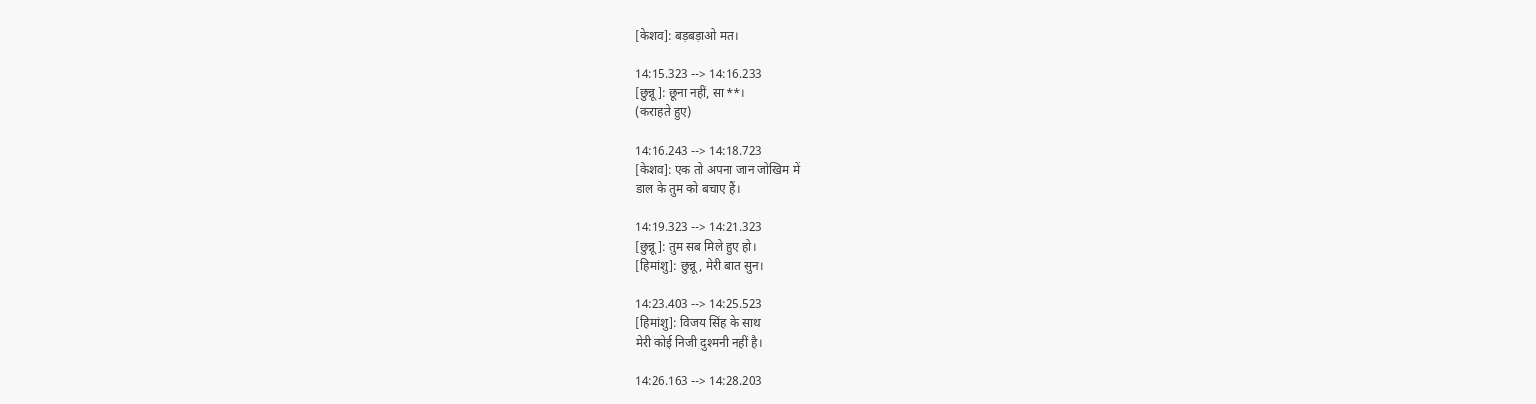[केशव]: बड़बड़ाओ मत।

14:15.323 --> 14:16.233
[छुन्नू]: छूना नहीं, सा**।
(कराहते हुए)

14:16.243 --> 14:18.723
[केशव]: एक तो अपना जान जोखिम में
डाल के तुम को बचाए हैं।

14:19.323 --> 14:21.323
[छुन्नू]: तुम सब मिले हुए हो।
[हिमांशु]: छुन्नू, मेरी बात सुन।

14:23.403 --> 14:25.523
[हिमांशु]: विजय सिंह के साथ
मेरी कोई निजी दुश्मनी नहीं है।

14:26.163 --> 14:28.203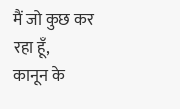मैं जो कुछ कर रहा हूँ,
कानून के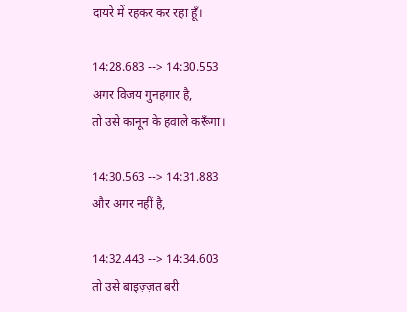दायरे में रहकर कर रहा हूँ।

14:28.683 --> 14:30.553
अगर विजय गुनहगार है,
तो उसे कानून के हवाले करूँगा।

14:30.563 --> 14:31.883
और अगर नहीं है,

14:32.443 --> 14:34.603
तो उसे बाइज़्ज़त बरी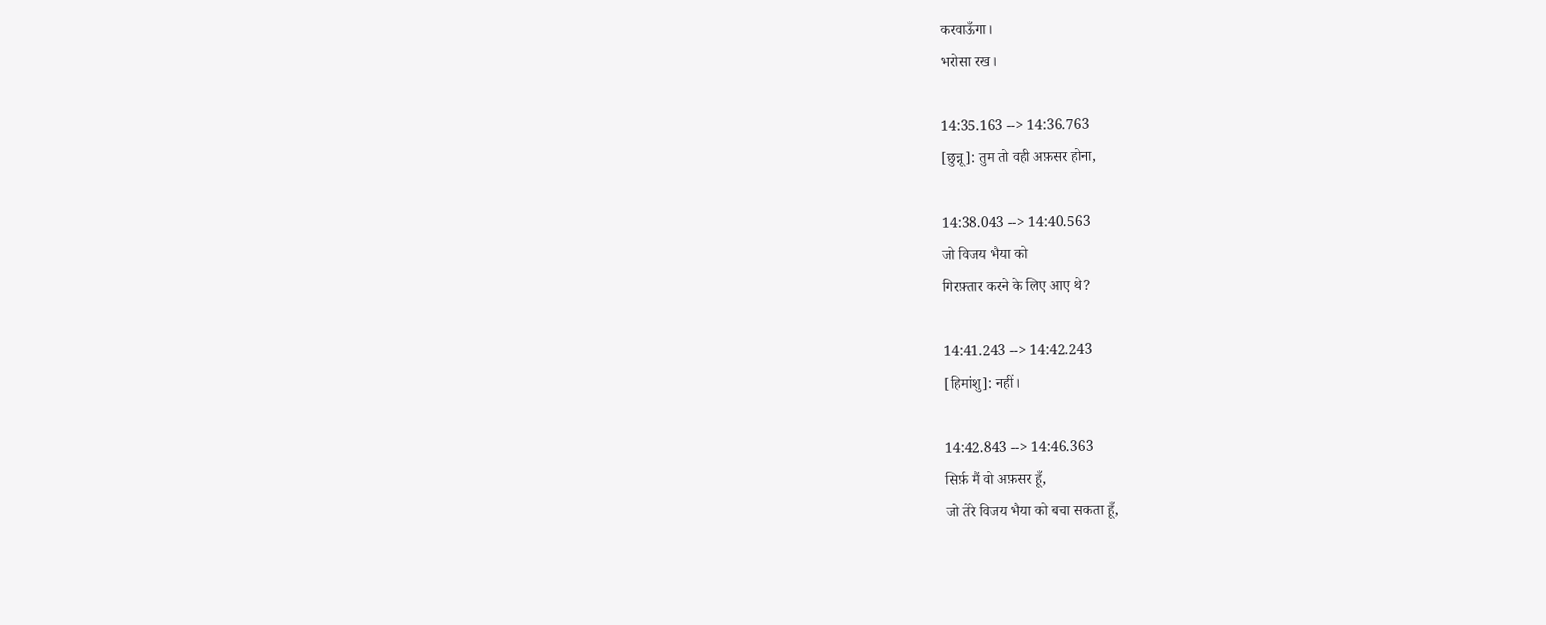करवाऊँगा।
भरोसा रख।

14:35.163 --> 14:36.763
[छुन्नू]: तुम तो वही अफ़सर होना,

14:38.043 --> 14:40.563
जो विजय भैया को
गिरफ़्तार करने के लिए आए थे?

14:41.243 --> 14:42.243
[हिमांशु]: नहीं।

14:42.843 --> 14:46.363
सिर्फ़ मैं वो अफ़सर हूँ,
जो तेरे विजय भैया को बचा सकता हूँ,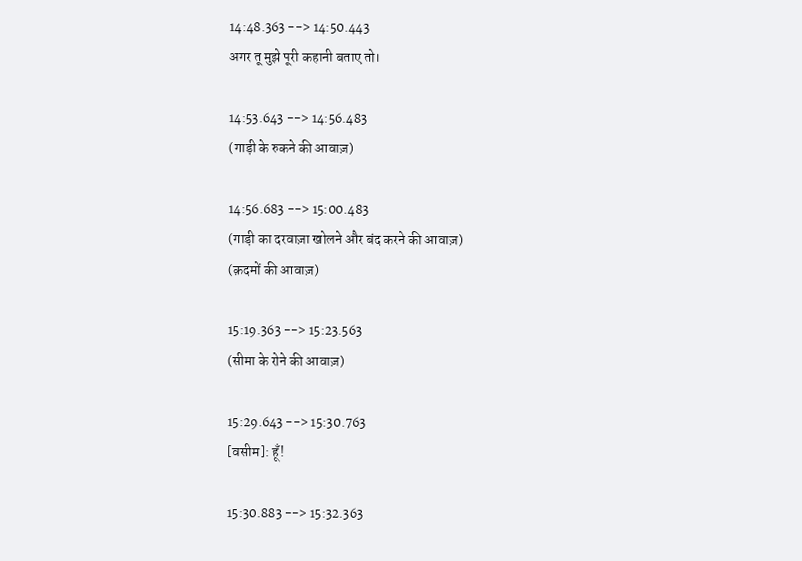14:48.363 --> 14:50.443
अगर तू मुझे पूरी कहानी बताए तो।

14:53.643 --> 14:56.483
(गाड़ी के रुकने की आवाज़)

14:56.683 --> 15:00.483
(गाड़ी का दरवाज़ा खोलने और बंद करने की आवाज़)
(क़दमों की आवाज़)

15:19.363 --> 15:23.563
(सीमा के रोने की आवाज़)

15:29.643 --> 15:30.763
[वसीम]: हूँ!

15:30.883 --> 15:32.363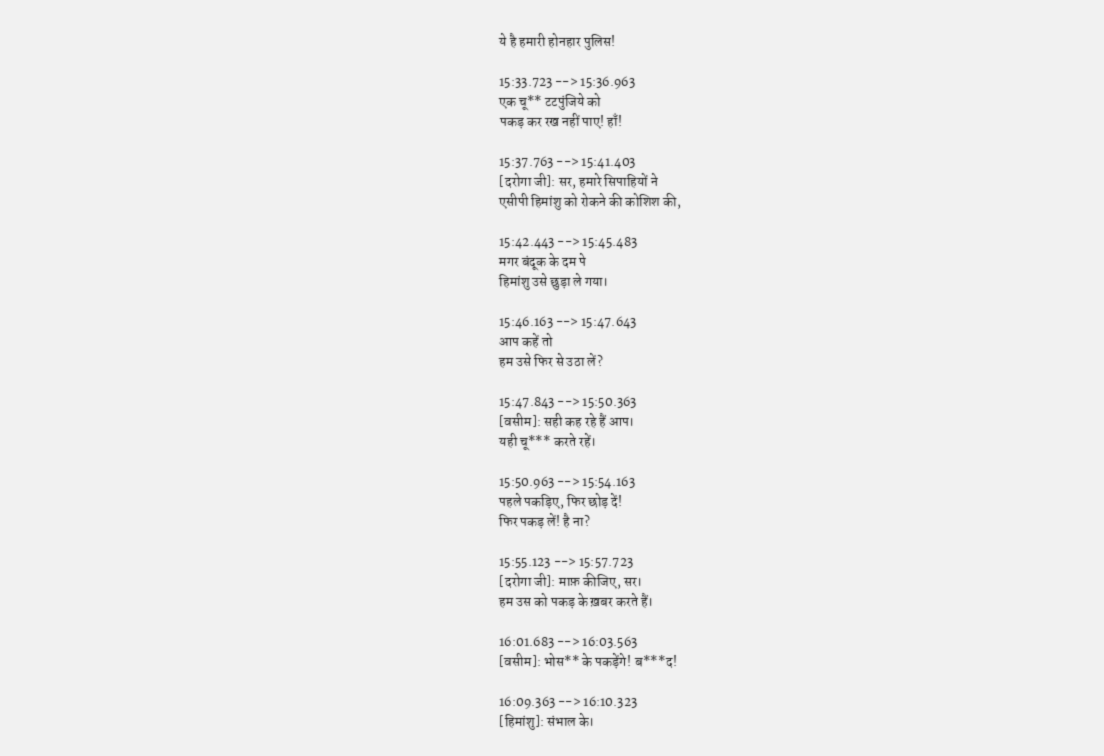ये है हमारी होनहार पुलिस!

15:33.723 --> 15:36.963
एक चू** टटपुंजिये को
पकड़ कर रख नहीं पाए! हाँ!

15:37.763 --> 15:41.403
[दरोगा जी]: सर, हमारे सिपाहियों ने
एसीपी हिमांशु को रोकने की कोशिश की,

15:42.443 --> 15:45.483
मगर बंदूक के दम पे
हिमांशु उसे छुड़ा ले गया।

15:46.163 --> 15:47.643
आप कहें तो
हम उसे फिर से उठा लें?

15:47.843 --> 15:50.363
[वसीम]: सही कह रहे हैं आप।
यही चू*** करते रहें।

15:50.963 --> 15:54.163
पहले पकड़िए, फिर छोड़ दें!
फिर पकड़ लें! है ना?

15:55.123 --> 15:57.723
[दरोगा जी]: माफ़ कीजिए, सर।
हम उस को पकड़ के ख़बर करते हैं।

16:01.683 --> 16:03.563
[वसीम]: भोस** के पकड़ेंगे! ब***द!

16:09.363 --> 16:10.323
[हिमांशु]: संभाल के।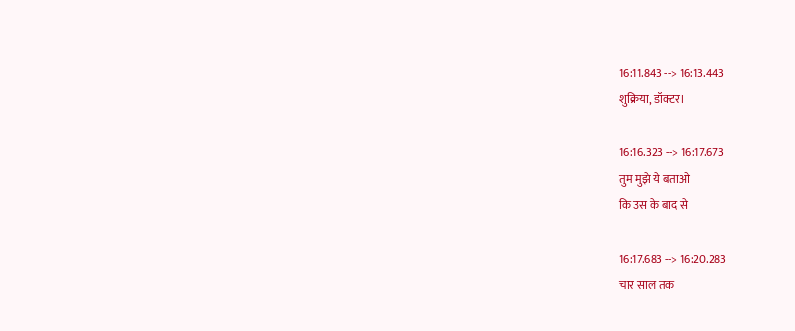16:11.843 --> 16:13.443
शुक्रिया, डॉक्टर।

16:16.323 --> 16:17.673
तुम मुझे ये बताओ
कि उस के बाद से

16:17.683 --> 16:20.283
चार साल तक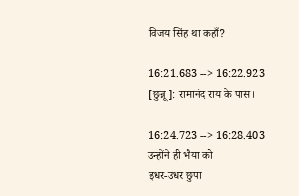विजय सिंह था कहाँ?

16:21.683 --> 16:22.923
[छुन्नू]: रामानंद राय के पास।

16:24.723 --> 16:28.403
उन्होंने ही भैया को
इधर-उधर छुपा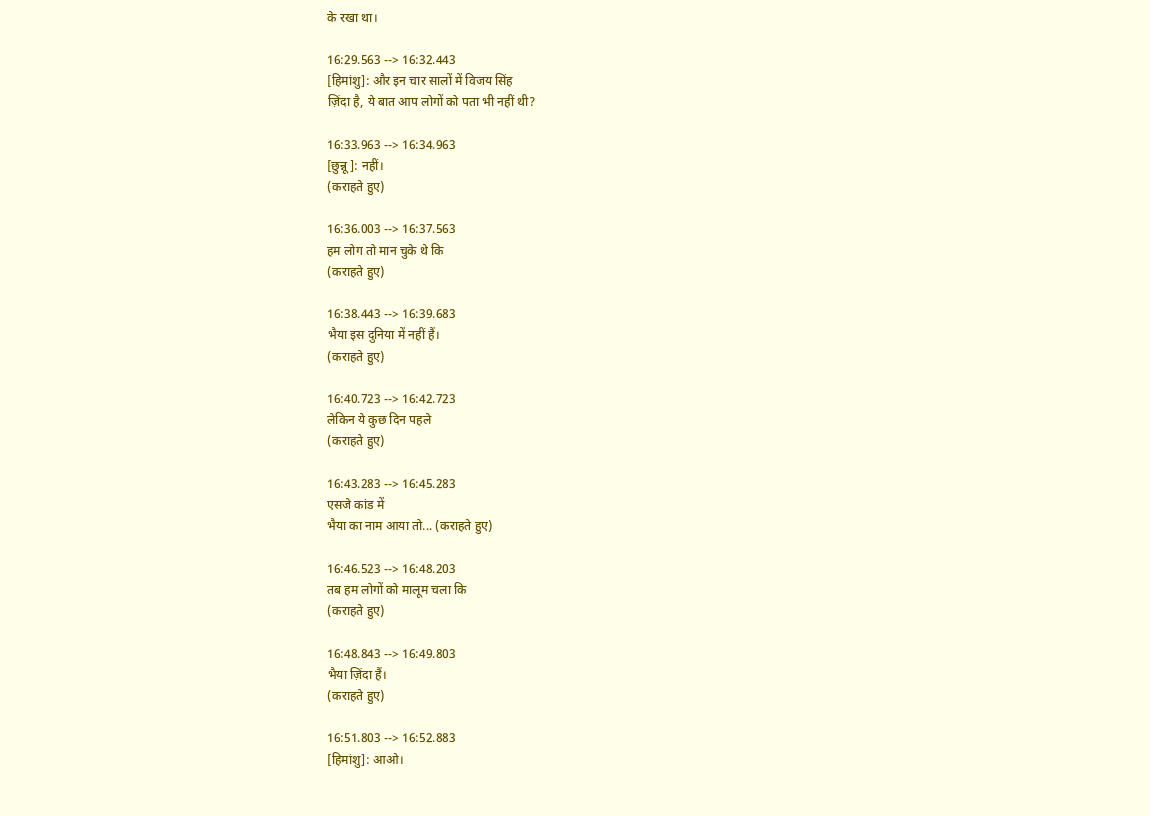के रखा था।

16:29.563 --> 16:32.443
[हिमांशु]: और इन चार सालों में विजय सिंह
ज़िंदा है, ये बात आप लोगों को पता भी नहीं थी?

16:33.963 --> 16:34.963
[छुन्नू]: नहीं।
(कराहते हुए)

16:36.003 --> 16:37.563
हम लोग तो मान चुके थे कि
(कराहते हुए)

16:38.443 --> 16:39.683
भैया इस दुनिया में नहीं हैं।
(कराहते हुए)

16:40.723 --> 16:42.723
लेकिन ये कुछ दिन पहले
(कराहते हुए)

16:43.283 --> 16:45.283
एसजे कांड में
भैया का नाम आया तो... (कराहते हुए)

16:46.523 --> 16:48.203
तब हम लोगों को मालूम चला कि
(कराहते हुए)

16:48.843 --> 16:49.803
भैया ज़िंदा हैं।
(कराहते हुए)

16:51.803 --> 16:52.883
[हिमांशु]: आओ।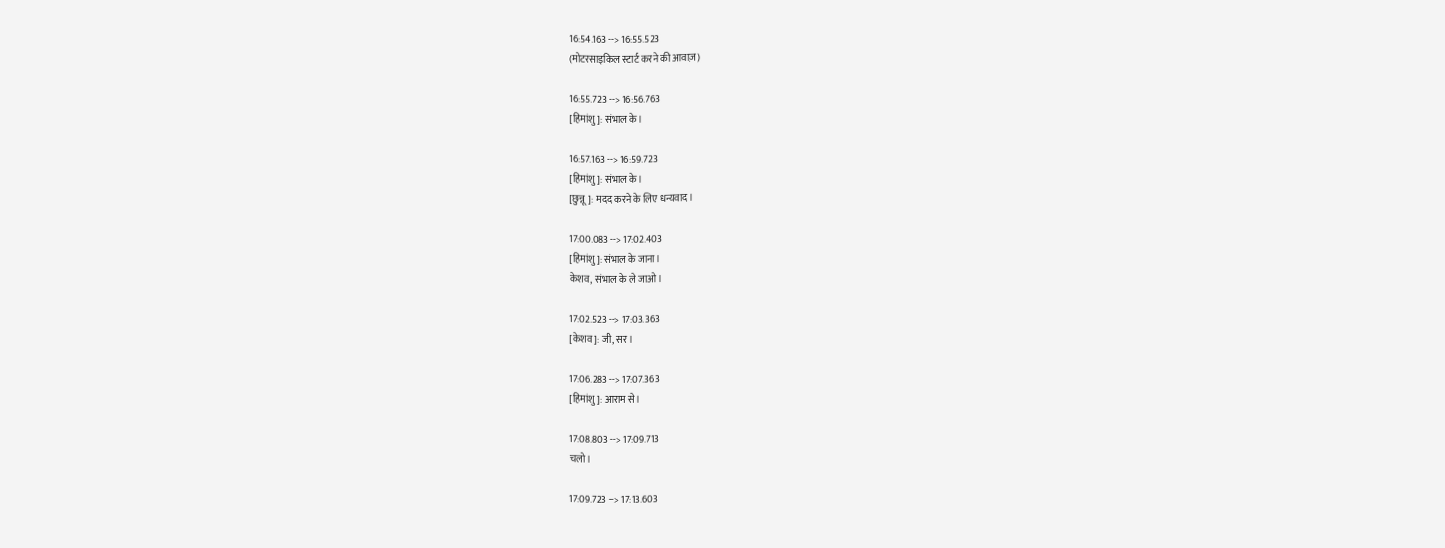16:54.163 --> 16:55.523
(मोटरसाइकिल स्टार्ट करने की आवाज़)

16:55.723 --> 16:56.763
[हिमांशु]: संभाल के।

16:57.163 --> 16:59.723
[हिमांशु]: संभाल के।
[छुन्नू]: मदद करने के लिए धन्यवाद।

17:00.083 --> 17:02.403
[हिमांशु]: संभाल के जाना।
केशव, संभाल के ले जाओ।

17:02.523 --> 17:03.363
[केशव]: जी, सर।

17:06.283 --> 17:07.363
[हिमांशु]: आराम से।

17:08.803 --> 17:09.713
चलो।

17:09.723 --> 17:13.603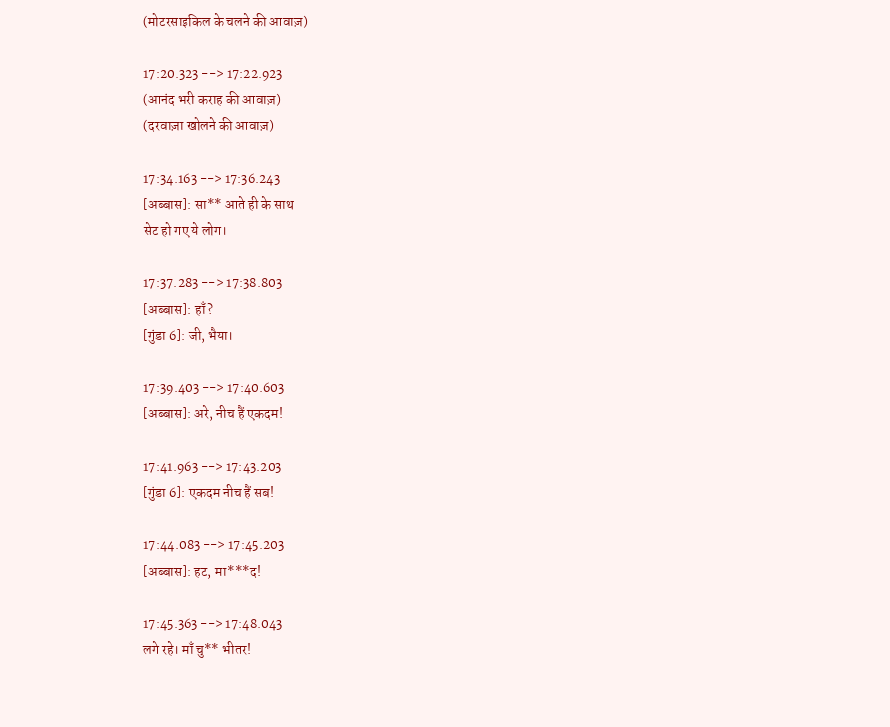(मोटरसाइकिल के चलने की आवाज़)

17:20.323 --> 17:22.923
(आनंद भरी कराह की आवाज़)
(दरवाज़ा खोलने की आवाज़)

17:34.163 --> 17:36.243
[अब्बास]: सा** आते ही के साथ
सेट हो गए ये लोग।

17:37.283 --> 17:38.803
[अब्बास]: हाँ?
[गुंडा 6]: जी, भैया।

17:39.403 --> 17:40.603
[अब्बास]: अरे, नीच हैं एकदम!

17:41.963 --> 17:43.203
[गुंडा 6]: एकदम नीच हैं सब!

17:44.083 --> 17:45.203
[अब्बास]: हट, मा***द!

17:45.363 --> 17:48.043
लगे रहे। माँ चु** भीतर!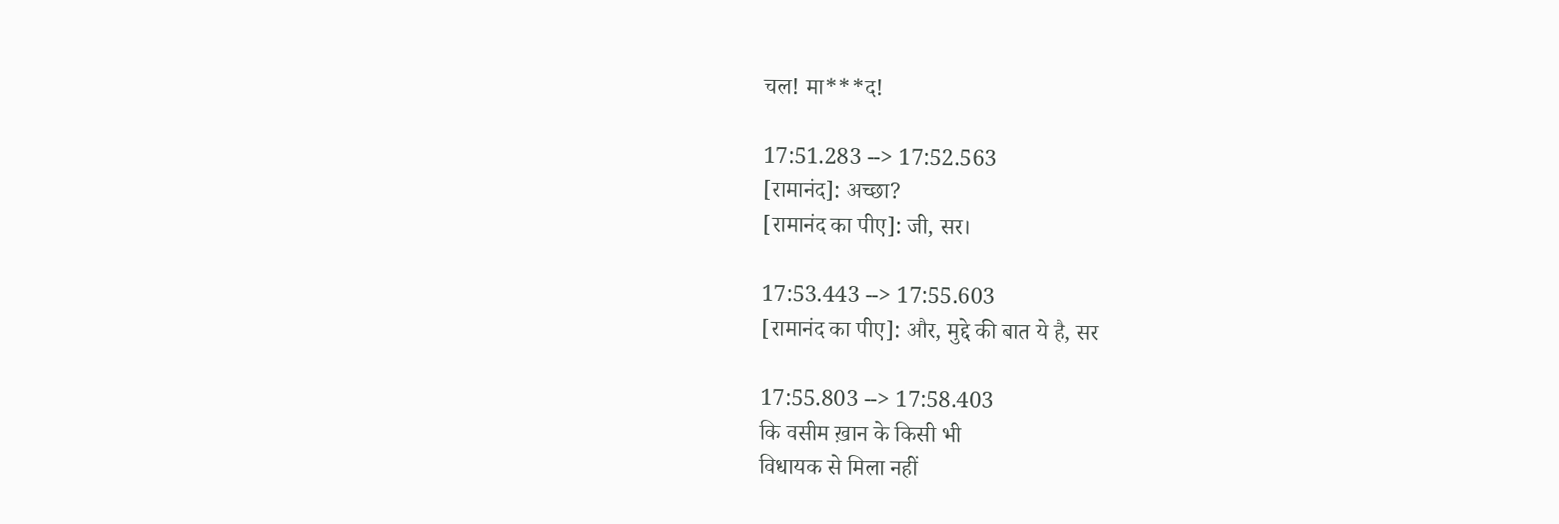चल! मा***द!

17:51.283 --> 17:52.563
[रामानंद]: अच्छा?
[रामानंद का पीए]: जी, सर।

17:53.443 --> 17:55.603
[रामानंद का पीए]: और, मुद्दे की बात ये है, सर

17:55.803 --> 17:58.403
कि वसीम ख़ान के किसी भी
विधायक से मिला नहीं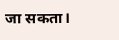जा सकता।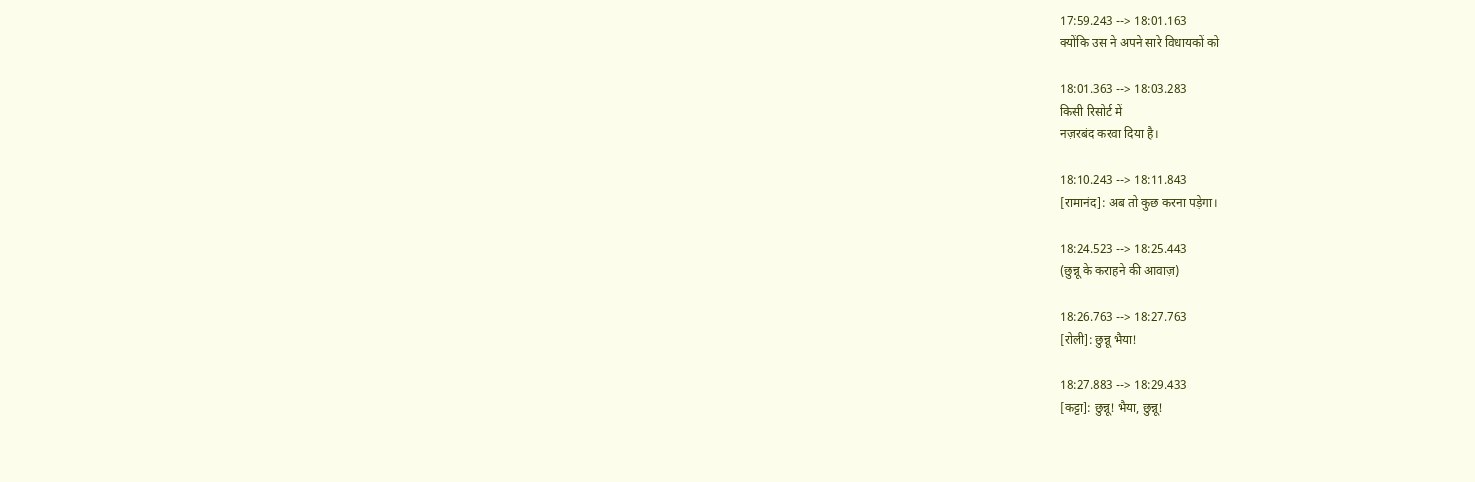17:59.243 --> 18:01.163
क्योंकि उस ने अपने सारे विधायकों को

18:01.363 --> 18:03.283
किसी रिसोर्ट में
नज़रबंद करवा दिया है।

18:10.243 --> 18:11.843
[रामानंद]: अब तो कुछ करना पड़ेगा।

18:24.523 --> 18:25.443
(छुन्नू के कराहने की आवाज़)

18:26.763 --> 18:27.763
[रोली]: छुन्नू भैया!

18:27.883 --> 18:29.433
[कट्टा]: छुन्नू! भैया, छुन्नू!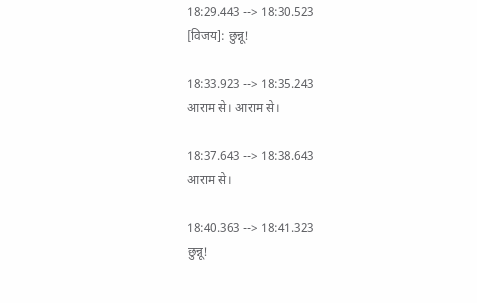18:29.443 --> 18:30.523
[विजय]: छुन्नू!

18:33.923 --> 18:35.243
आराम से। आराम से।

18:37.643 --> 18:38.643
आराम से।

18:40.363 --> 18:41.323
छुन्नू!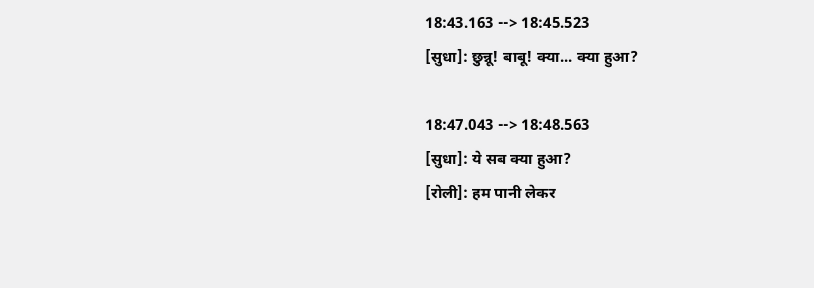18:43.163 --> 18:45.523
[सुधा]: छुन्नू! बाबू! क्या... क्या हुआ?

18:47.043 --> 18:48.563
[सुधा]: ये सब क्या हुआ?
[रोली]: हम पानी लेकर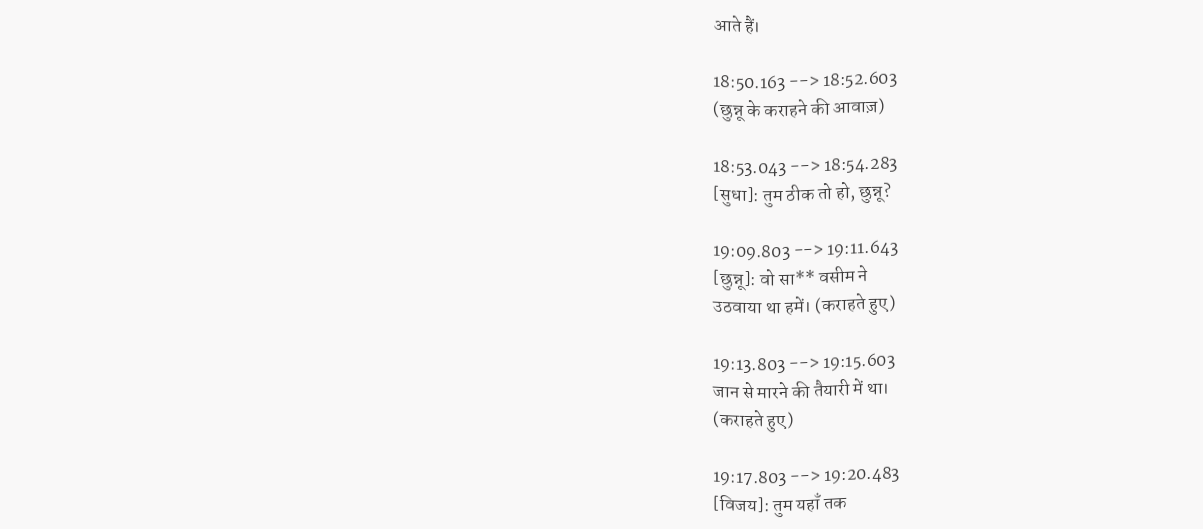आते हैं।

18:50.163 --> 18:52.603
(छुन्नू के कराहने की आवाज़)

18:53.043 --> 18:54.283
[सुधा]: तुम ठीक तो हो, छुन्नू?

19:09.803 --> 19:11.643
[छुन्नू]: वो सा** वसीम ने
उठवाया था हमें। (कराहते हुए)

19:13.803 --> 19:15.603
जान से मारने की तैयारी में था।
(कराहते हुए)

19:17.803 --> 19:20.483
[विजय]: तुम यहाँ तक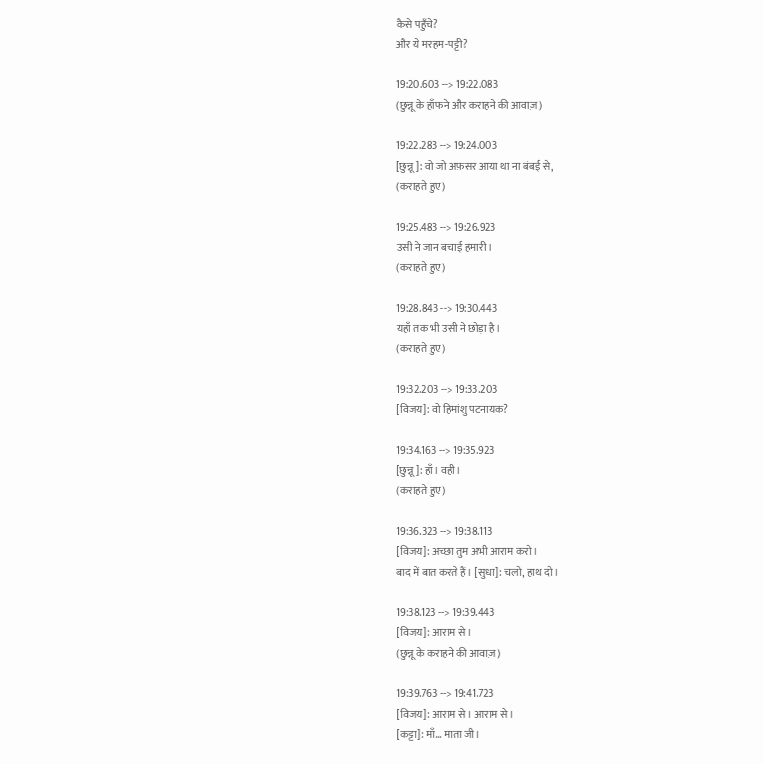कैसे पहुँचे?
और ये मरहम-पट्टी?

19:20.603 --> 19:22.083
(छुन्नू के हाँफने और कराहने की आवाज़)

19:22.283 --> 19:24.003
[छुन्नू]: वो जो अफ़सर आया था ना बंबई से,
(कराहते हुए)

19:25.483 --> 19:26.923
उसी ने जान बचाई हमारी।
(कराहते हुए)

19:28.843 --> 19:30.443
यहाँ तक भी उसी ने छोड़ा है।
(कराहते हुए)

19:32.203 --> 19:33.203
[विजय]: वो हिमांशु पटनायक?

19:34.163 --> 19:35.923
[छुन्नू]: हाँ। वही।
(कराहते हुए)

19:36.323 --> 19:38.113
[विजय]: अच्छा तुम अभी आराम करो।
बाद में बात करते हैं। [सुधा]: चलो, हाथ दो।

19:38.123 --> 19:39.443
[विजय]: आराम से।
(छुन्नू के कराहने की आवाज़)

19:39.763 --> 19:41.723
[विजय]: आराम से। आराम से।
[कट्टा]: माँ... माता जी।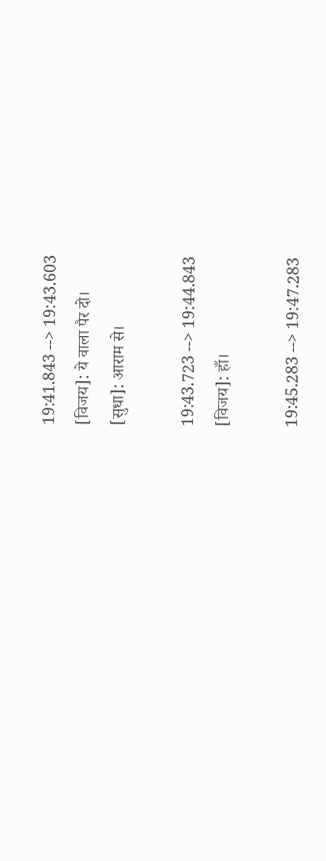19:41.843 --> 19:43.603
[विजय]: ये वाला पैर दो।
[सुधा]: आराम से।

19:43.723 --> 19:44.843
[विजय]: हाँ।

19:45.283 --> 19:47.283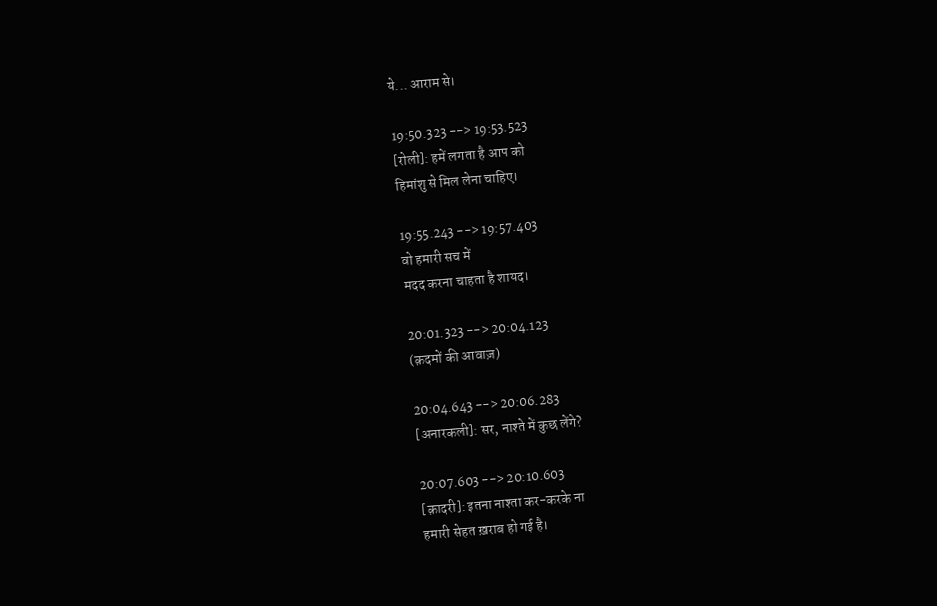ये... आराम से।

19:50.323 --> 19:53.523
[रोली]: हमें लगता है आप को
हिमांशु से मिल लेना चाहिए।

19:55.243 --> 19:57.403
वो हमारी सच में
मदद करना चाहता है शायद।

20:01.323 --> 20:04.123
(क़दमों की आवाज़)

20:04.643 --> 20:06.283
[अनारकली]: सर, नाश्ते में कुछ लेंगे?

20:07.603 --> 20:10.603
[क़ादरी]: इतना नाश्ता कर-करके ना
हमारी सेहत ख़राब हो गई है।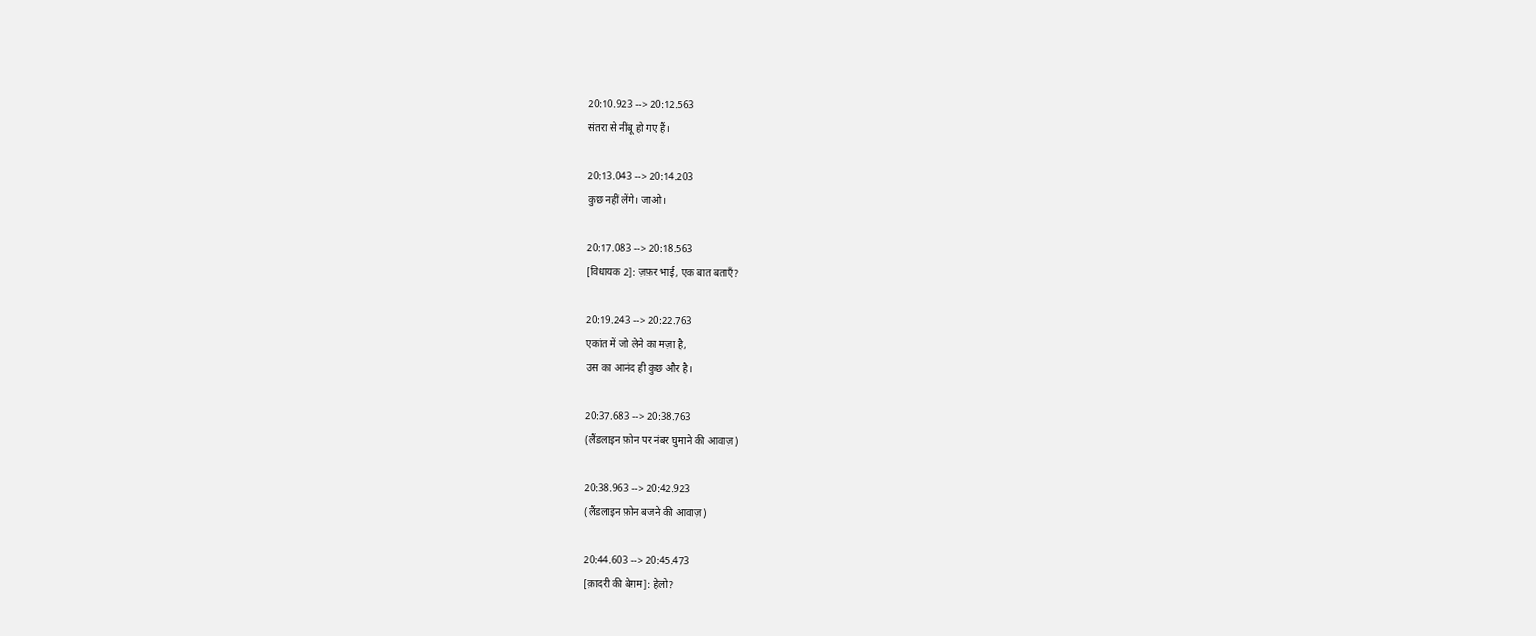20:10.923 --> 20:12.563
संतरा से नींबू हो गए हैं।

20:13.043 --> 20:14.203
कुछ नहीं लेंगे। जाओ।

20:17.083 --> 20:18.563
[विधायक 2]: ज़फ़र भाई, एक बात बताएँ?

20:19.243 --> 20:22.763
एकांत में जो लेने का मज़ा है,
उस का आनंद ही कुछ और है।

20:37.683 --> 20:38.763
(लैंडलाइन फ़ोन पर नंबर घुमाने की आवाज़)

20:38.963 --> 20:42.923
(लैंडलाइन फ़ोन बजने की आवाज़)

20:44.603 --> 20:45.473
[क़ादरी की बेग़म]: हेलो?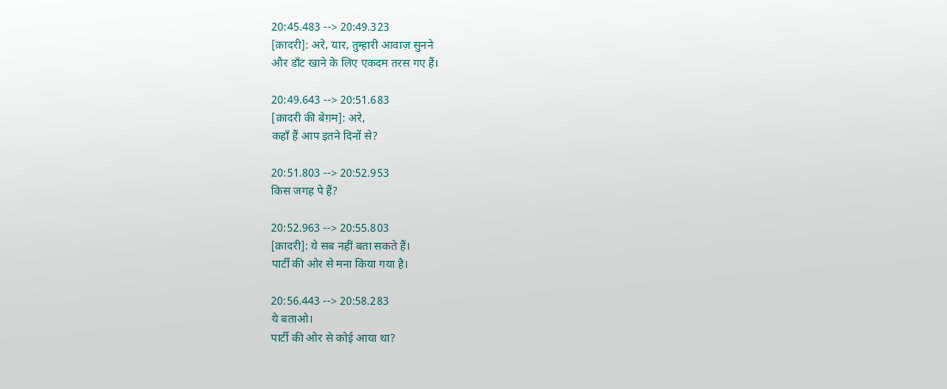20:45.483 --> 20:49.323
[क़ादरी]: अरे, यार, तुम्हारी आवाज़ सुनने
और डाँट खाने के लिए एकदम तरस गए हैं।

20:49.643 --> 20:51.683
[क़ादरी की बेग़म]: अरे,
कहाँ हैं आप इतने दिनों से?

20:51.803 --> 20:52.953
किस जगह पे हैं?

20:52.963 --> 20:55.803
[क़ादरी]: ये सब नहीं बता सकते हैं।
पार्टी की ओर से मना किया गया है।

20:56.443 --> 20:58.283
ये बताओ।
पार्टी की ओर से कोई आया था?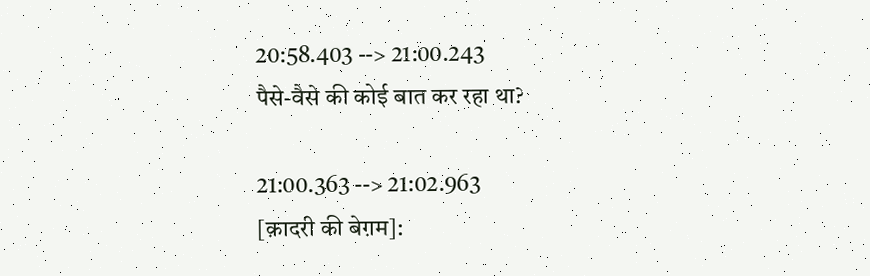20:58.403 --> 21:00.243
पैसे-वैसे की कोई बात कर रहा था?

21:00.363 --> 21:02.963
[क़ादरी की बेग़म]: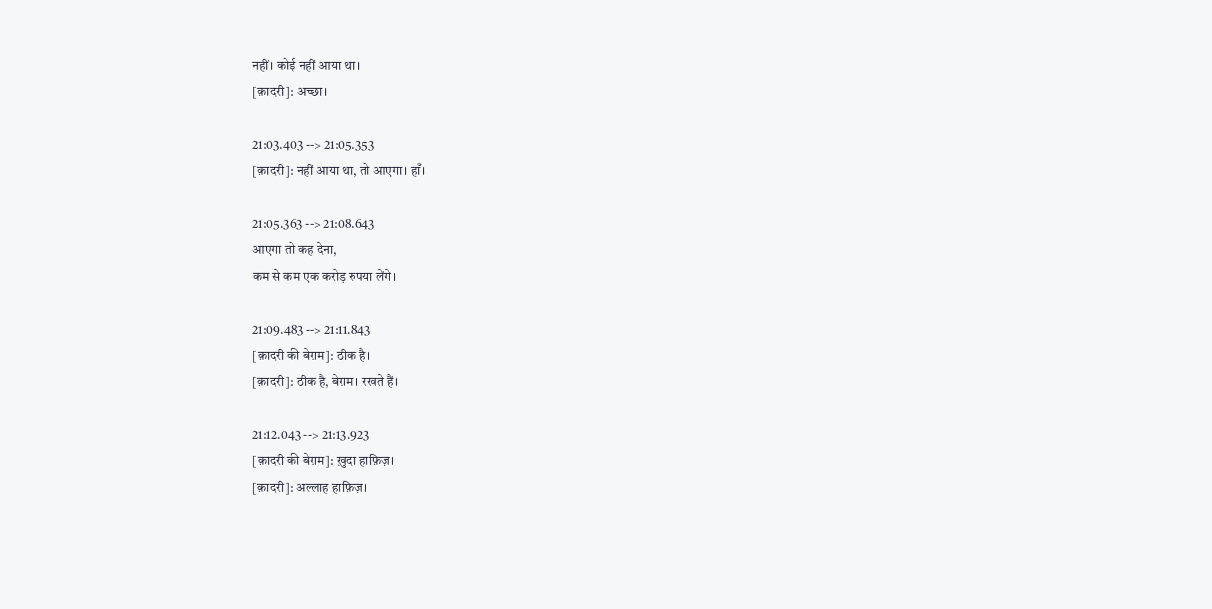नहीं। कोई नहीं आया था।
[क़ादरी]: अच्छा।

21:03.403 --> 21:05.353
[क़ादरी]: नहीं आया था, तो आएगा। हाँ।

21:05.363 --> 21:08.643
आएगा तो कह देना,
कम से कम एक करोड़ रुपया लेंगे।

21:09.483 --> 21:11.843
[क़ादरी की बेग़म]: ठीक है।
[क़ादरी]: ठीक है, बेग़म। रखते हैं।

21:12.043 --> 21:13.923
[क़ादरी की बेग़म]: ख़ुदा हाफ़िज़।
[क़ादरी]: अल्लाह हाफ़िज़।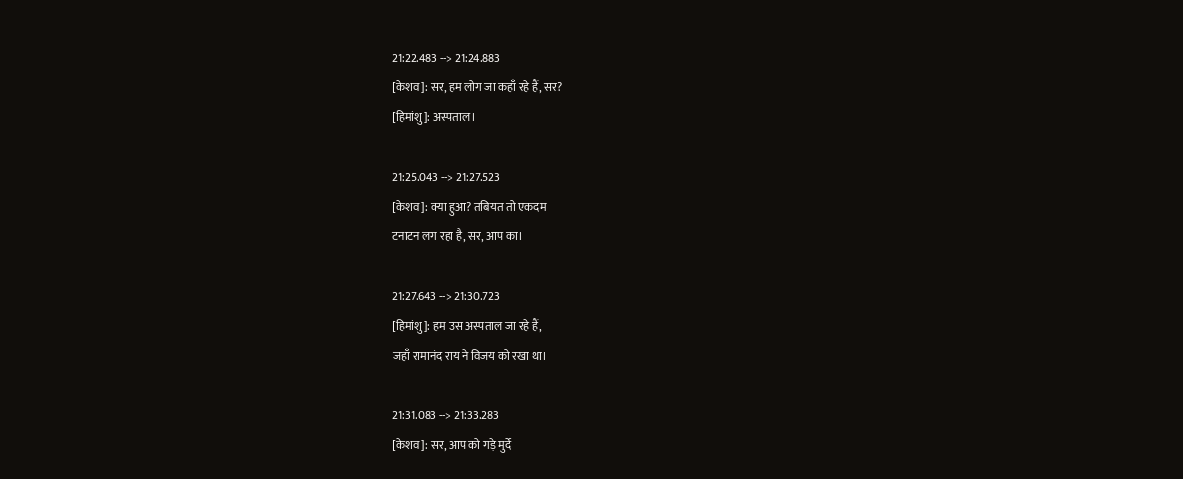21:22.483 --> 21:24.883
[केशव]: सर, हम लोग जा कहाँ रहे हैं, सर?
[हिमांशु]: अस्पताल।

21:25.043 --> 21:27.523
[केशव]: क्या हुआ? तबियत तो एकदम
टनाटन लग रहा है, सर, आप का।

21:27.643 --> 21:30.723
[हिमांशु]: हम उस अस्पताल जा रहे हैं,
जहाँ रामानंद राय ने विजय को रखा था।

21:31.083 --> 21:33.283
[केशव]: सर, आप को गड़े मुर्दे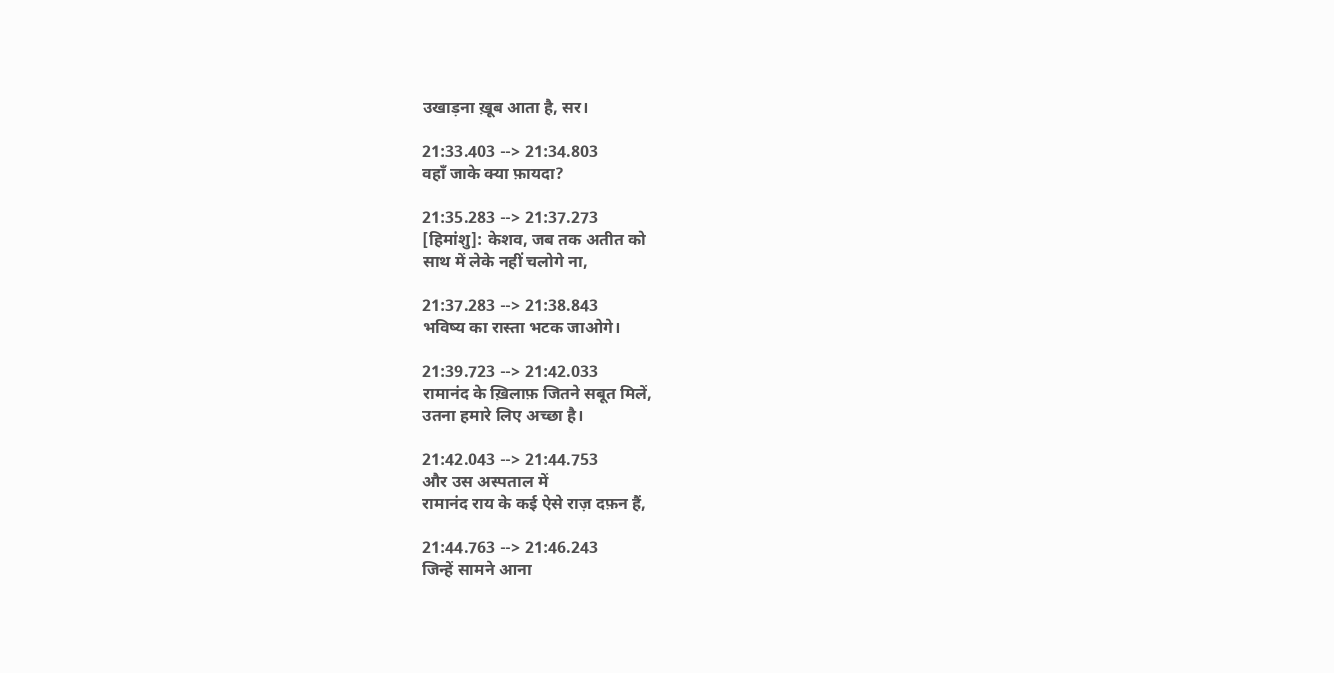उखाड़ना ख़ूब आता है, सर।

21:33.403 --> 21:34.803
वहाँ जाके क्या फ़ायदा?

21:35.283 --> 21:37.273
[हिमांशु]: केशव, जब तक अतीत को
साथ में लेके नहीं चलोगे ना,

21:37.283 --> 21:38.843
भविष्य का रास्ता भटक जाओगे।

21:39.723 --> 21:42.033
रामानंद के ख़िलाफ़ जितने सबूत मिलें,
उतना हमारे लिए अच्छा है।

21:42.043 --> 21:44.753
और उस अस्पताल में
रामानंद राय के कई ऐसे राज़ दफ़न हैं,

21:44.763 --> 21:46.243
जिन्हें सामने आना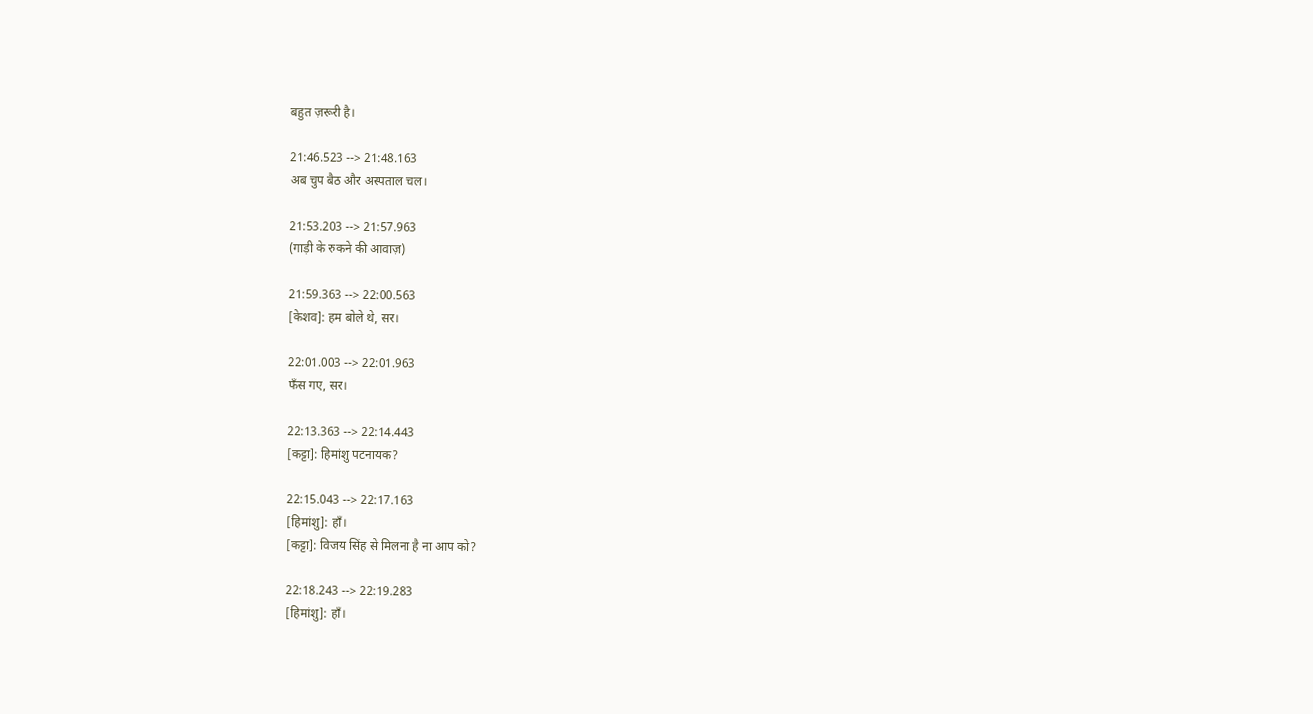बहुत ज़रूरी है।

21:46.523 --> 21:48.163
अब चुप बैठ और अस्पताल चल।

21:53.203 --> 21:57.963
(गाड़ी के रुकने की आवाज़)

21:59.363 --> 22:00.563
[केशव]: हम बोले थे, सर।

22:01.003 --> 22:01.963
फँस गए, सर।

22:13.363 --> 22:14.443
[कट्टा]: हिमांशु पटनायक?

22:15.043 --> 22:17.163
[हिमांशु]: हाँ।
[कट्टा]: विजय सिंह से मिलना है ना आप को?

22:18.243 --> 22:19.283
[हिमांशु]: हाँ।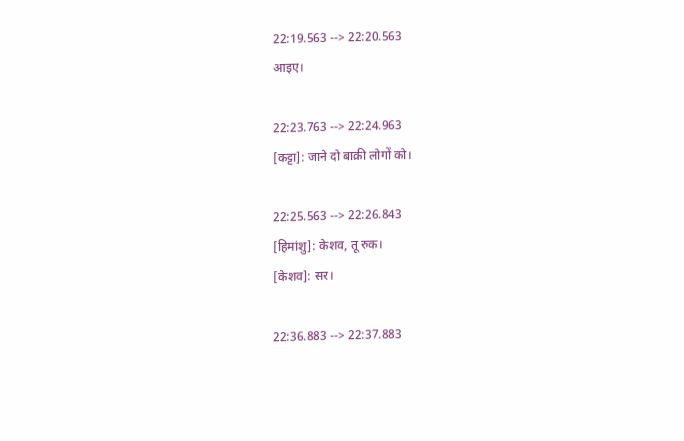22:19.563 --> 22:20.563
आइए।

22:23.763 --> 22:24.963
[कट्टा]: जाने दो बाक़ी लोगों को।

22:25.563 --> 22:26.843
[हिमांशु]: केशव, तू रुक।
[केशव]: सर।

22:36.883 --> 22:37.883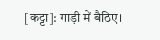[कट्टा]: गाड़ी में बैठिए।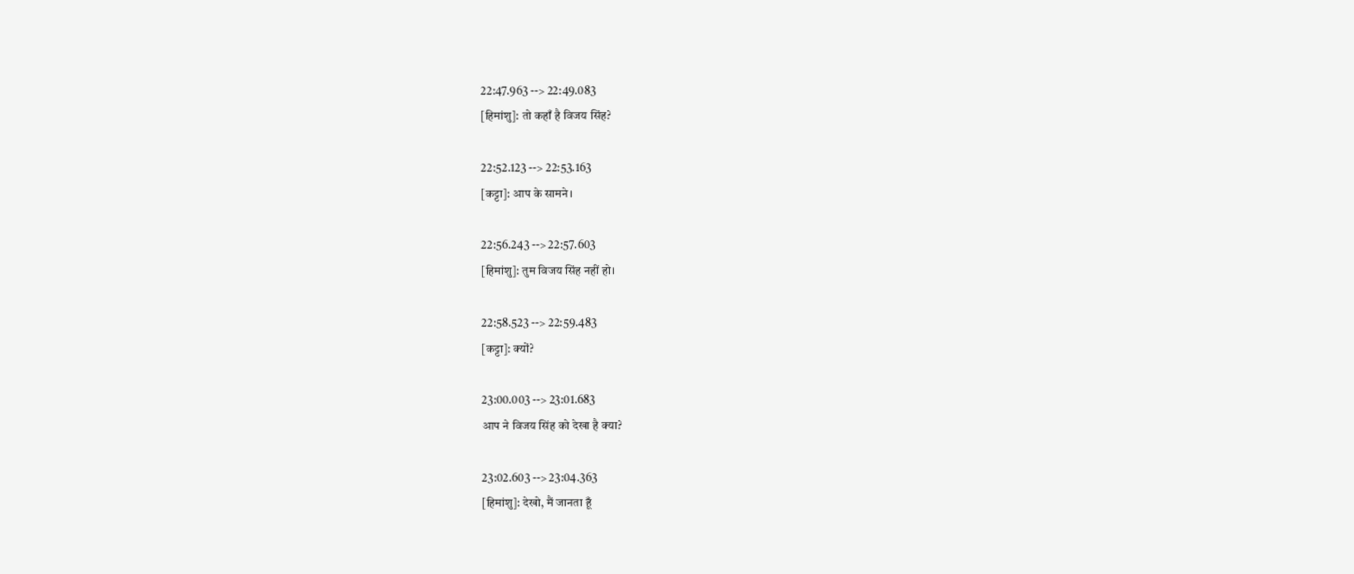22:47.963 --> 22:49.083
[हिमांशु]: तो कहाँ है विजय सिंह?

22:52.123 --> 22:53.163
[कट्टा]: आप के सामने।

22:56.243 --> 22:57.603
[हिमांशु]: तुम विजय सिंह नहीं हो।

22:58.523 --> 22:59.483
[कट्टा]: क्यों?

23:00.003 --> 23:01.683
आप ने विजय सिंह को देखा है क्या?

23:02.603 --> 23:04.363
[हिमांशु]: देखो, मैं जानता हूँ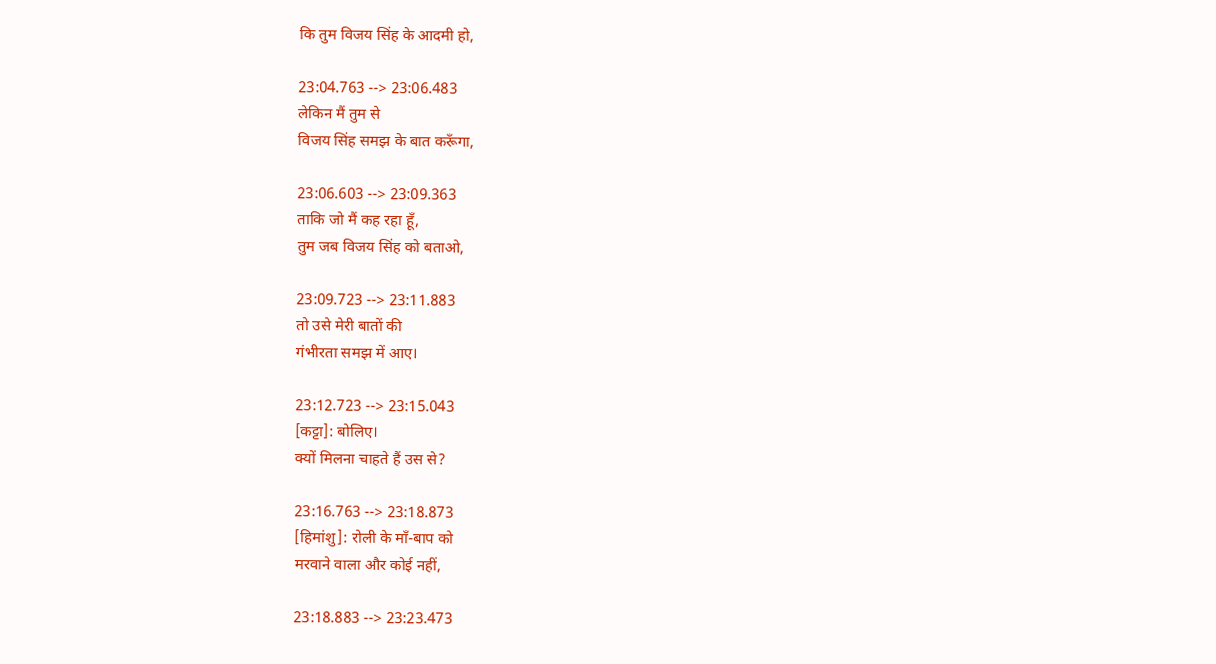कि तुम विजय सिंह के आदमी हो,

23:04.763 --> 23:06.483
लेकिन मैं तुम से
विजय सिंह समझ के बात करूँगा,

23:06.603 --> 23:09.363
ताकि जो मैं कह रहा हूँ,
तुम जब विजय सिंह को बताओ,

23:09.723 --> 23:11.883
तो उसे मेरी बातों की
गंभीरता समझ में आए।

23:12.723 --> 23:15.043
[कट्टा]: बोलिए।
क्यों मिलना चाहते हैं उस से?

23:16.763 --> 23:18.873
[हिमांशु]: रोली के माँ-बाप को
मरवाने वाला और कोई नहीं,

23:18.883 --> 23:23.473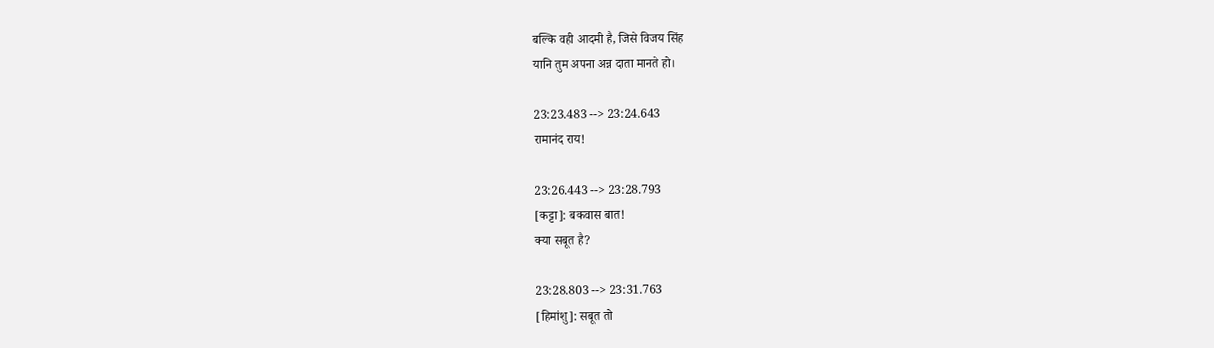बल्कि वही आदमी है, जिसे विजय सिंह
यानि तुम अपना अन्न दाता मानते हो।

23:23.483 --> 23:24.643
रामानंद राय!

23:26.443 --> 23:28.793
[कट्टा]: बकवास बात!
क्या सबूत है?

23:28.803 --> 23:31.763
[हिमांशु]: सबूत तो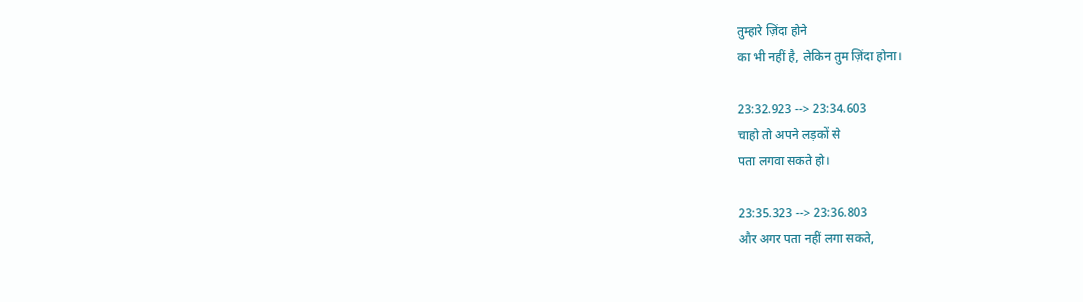तुम्हारे ज़िंदा होने
का भी नहीं है, लेकिन तुम ज़िंदा होना।

23:32.923 --> 23:34.603
चाहो तो अपने लड़कों से
पता लगवा सकते हो।

23:35.323 --> 23:36.803
और अगर पता नहीं लगा सकते,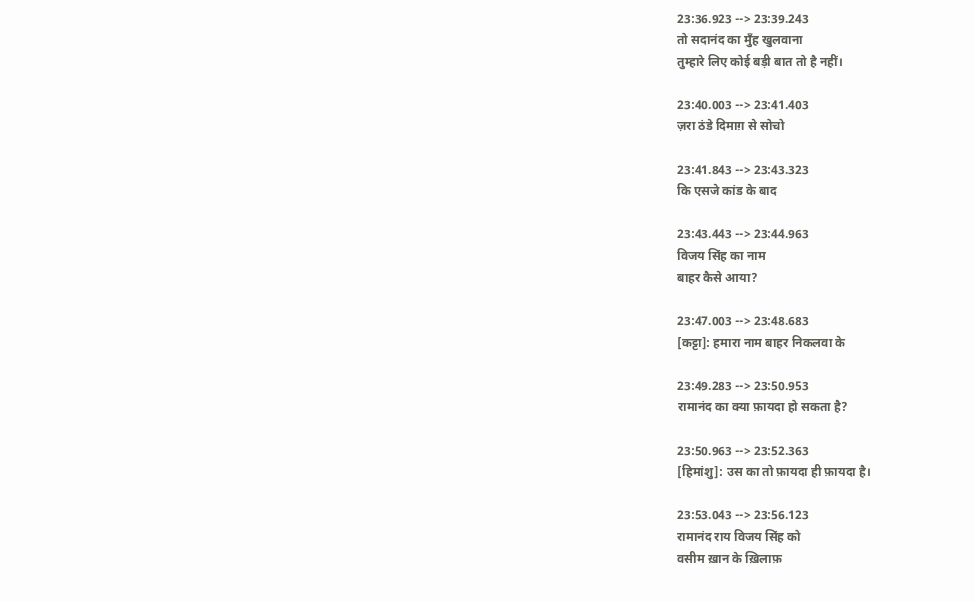23:36.923 --> 23:39.243
तो सदानंद का मुँह खुलवाना
तुम्हारे लिए कोई बड़ी बात तो है नहीं।

23:40.003 --> 23:41.403
ज़रा ठंडे दिमाग़ से सोचो

23:41.843 --> 23:43.323
कि एसजे कांड के बाद

23:43.443 --> 23:44.963
विजय सिंह का नाम
बाहर कैसे आया?

23:47.003 --> 23:48.683
[कट्टा]: हमारा नाम बाहर निकलवा के

23:49.283 --> 23:50.953
रामानंद का क्या फ़ायदा हो सकता है?

23:50.963 --> 23:52.363
[हिमांशु]: उस का तो फ़ायदा ही फ़ायदा है।

23:53.043 --> 23:56.123
रामानंद राय विजय सिंह को
वसीम ख़ान के ख़िलाफ़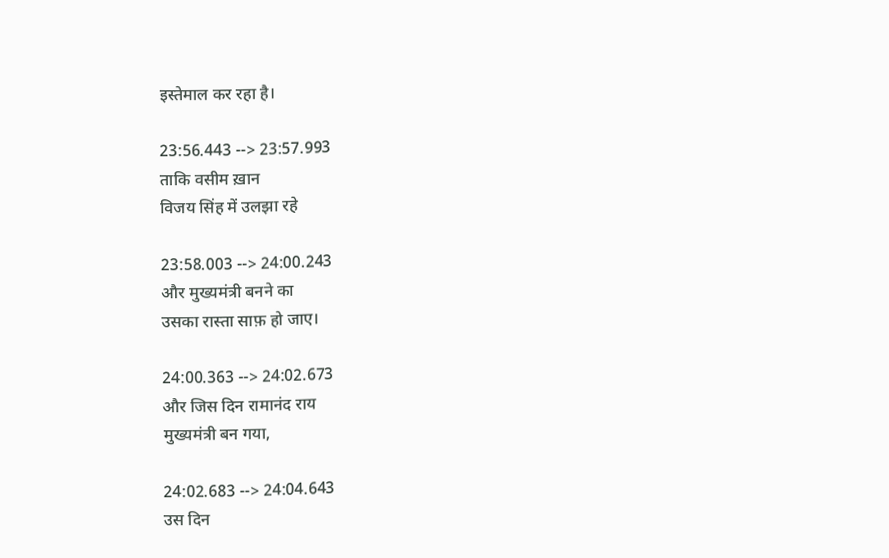इस्तेमाल कर रहा है।

23:56.443 --> 23:57.993
ताकि वसीम ख़ान
विजय सिंह में उलझा रहे

23:58.003 --> 24:00.243
और मुख्यमंत्री बनने का
उसका रास्ता साफ़ हो जाए।

24:00.363 --> 24:02.673
और जिस दिन रामानंद राय
मुख्यमंत्री बन गया,

24:02.683 --> 24:04.643
उस दिन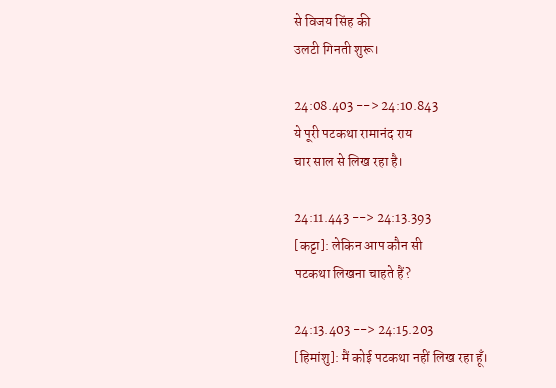से विजय सिंह की
उलटी गिनती शुरू।

24:08.403 --> 24:10.843
ये पूरी पटकथा रामानंद राय
चार साल से लिख रहा है।

24:11.443 --> 24:13.393
[कट्टा]: लेकिन आप कौन सी
पटकथा लिखना चाहते हैं?

24:13.403 --> 24:15.203
[हिमांशु]: मैं कोई पटकथा नहीं लिख रहा हूँ।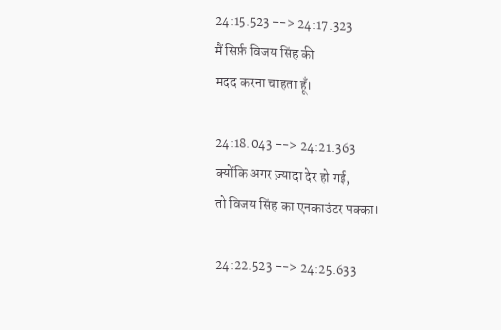24:15.523 --> 24:17.323
मैं सिर्फ़ विजय सिंह की
मदद करना चाहता हूँ।

24:18.043 --> 24:21.363
क्योंकि अगर ज़्यादा देर हो गई,
तो विजय सिंह का एनकाउंटर पक्का।

24:22.523 --> 24:25.633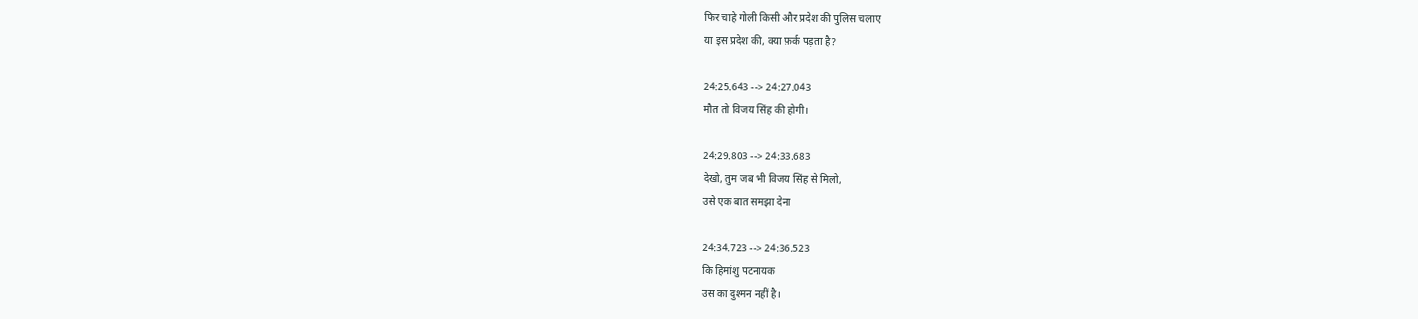फिर चाहे गोली किसी और प्रदेश की पुलिस चलाए
या इस प्रदेश की, क्या फ़र्क पड़ता है?

24:25.643 --> 24:27.043
मौत तो विजय सिंह की होगी।

24:29.803 --> 24:33.683
देखो, तुम जब भी विजय सिंह से मिलो,
उसे एक बात समझा देना

24:34.723 --> 24:36.523
कि हिमांशु पटनायक
उस का दुश्मन नहीं है।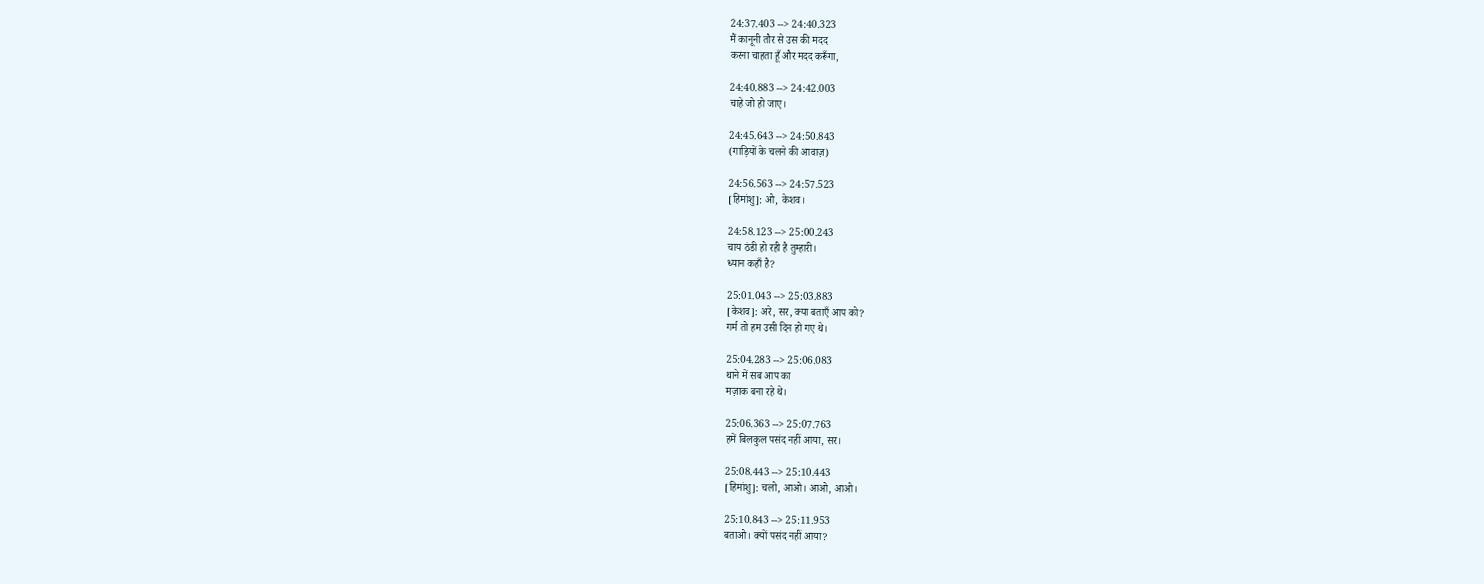24:37.403 --> 24:40.323
मैं कानूनी तौर से उस की मदद
करना चाहता हूँ और मदद करूँगा,

24:40.883 --> 24:42.003
चाहे जो हो जाए।

24:45.643 --> 24:50.843
(गाड़ियों के चलने की आवाज़)

24:56.563 --> 24:57.523
[हिमांशु]: ओ, केशव।

24:58.123 --> 25:00.243
चाय ठंडी हो रही है तुम्हारी।
ध्यान कहाँ है?

25:01.043 --> 25:03.883
[केशव]: अरे, सर, क्या बताएँ आप को?
गर्म तो हम उसी दिन हो गए थे।

25:04.283 --> 25:06.083
थाने में सब आप का
मज़ाक बना रहे थे।

25:06.363 --> 25:07.763
हमें बिलकुल पसंद नहीं आया, सर।

25:08.443 --> 25:10.443
[हिमांशु]: चलो, आओ। आओ, आओ।

25:10.843 --> 25:11.953
बताओ। क्यों पसंद नहीं आया?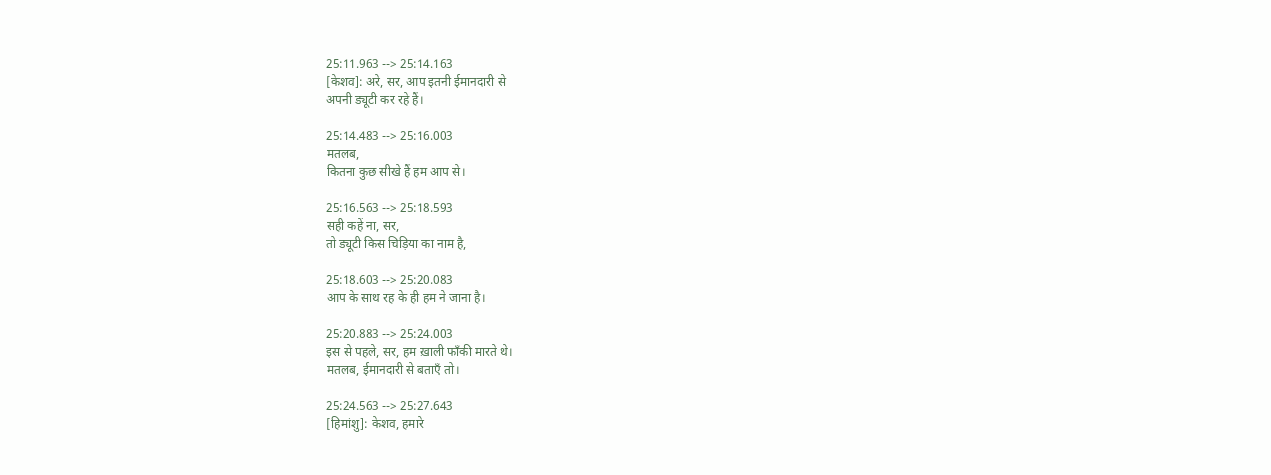25:11.963 --> 25:14.163
[केशव]: अरे, सर, आप इतनी ईमानदारी से
अपनी ड्यूटी कर रहे हैं।

25:14.483 --> 25:16.003
मतलब,
कितना कुछ सीखे हैं हम आप से।

25:16.563 --> 25:18.593
सही कहें ना, सर,
तो ड्यूटी किस चिड़िया का नाम है,

25:18.603 --> 25:20.083
आप के साथ रह के ही हम ने जाना है।

25:20.883 --> 25:24.003
इस से पहले, सर, हम ख़ाली फाँकी मारते थे।
मतलब, ईमानदारी से बताएँ तो।

25:24.563 --> 25:27.643
[हिमांशु]: केशव, हमारे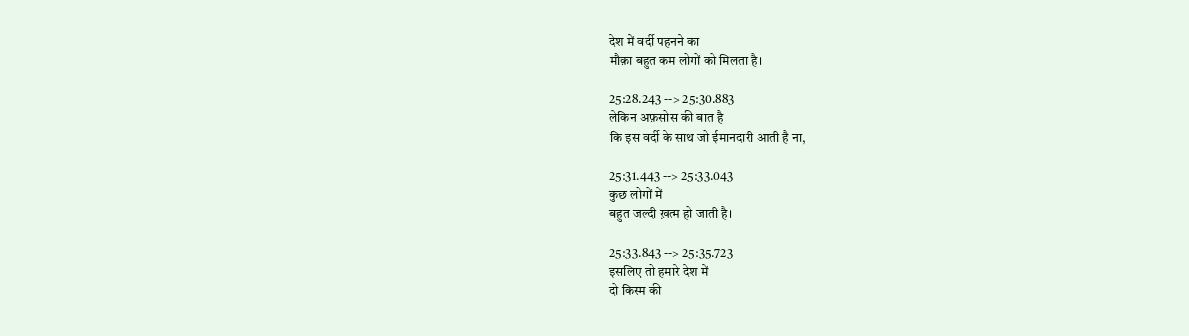देश में वर्दी पहनने का
मौक़ा बहुत कम लोगों को मिलता है।

25:28.243 --> 25:30.883
लेकिन अफ़सोस की बात है
कि इस वर्दी के साथ जो ईमानदारी आती है ना,

25:31.443 --> 25:33.043
कुछ लोगों में
बहुत जल्दी ख़त्म हो जाती है।

25:33.843 --> 25:35.723
इसलिए तो हमारे देश में
दो किस्म की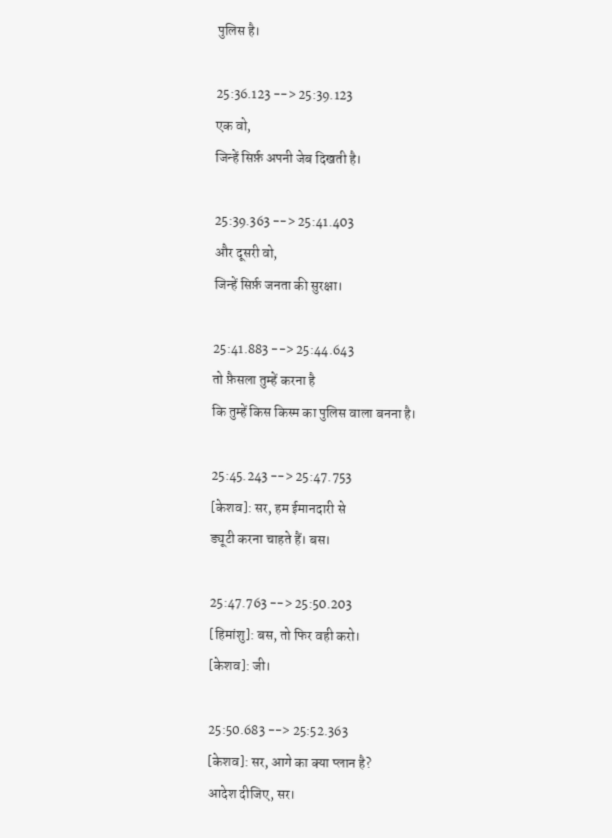पुलिस है।

25:36.123 --> 25:39.123
एक वो,
जिन्हें सिर्फ़ अपनी जेब दिखती है।

25:39.363 --> 25:41.403
और दूसरी वो,
जिन्हें सिर्फ़ जनता की सुरक्षा।

25:41.883 --> 25:44.643
तो फ़ैसला तुम्हें करना है
कि तुम्हें किस किस्म का पुलिस वाला बनना है।

25:45.243 --> 25:47.753
[केशव]: सर, हम ईमानदारी से
ड्यूटी करना चाहते हैं। बस।

25:47.763 --> 25:50.203
[हिमांशु]: बस, तो फिर वही करो।
[केशव]: जी।

25:50.683 --> 25:52.363
[केशव]: सर, आगे का क्या प्लान है?
आदेश दीजिए, सर।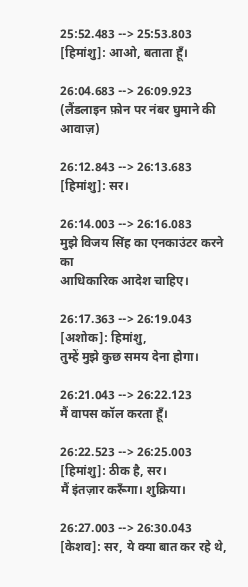25:52.483 --> 25:53.803
[हिमांशु]: आओ, बताता हूँ।

26:04.683 --> 26:09.923
(लैंडलाइन फ़ोन पर नंबर घुमाने की आवाज़)

26:12.843 --> 26:13.683
[हिमांशु]: सर।

26:14.003 --> 26:16.083
मुझे विजय सिंह का एनकाउंटर करने का
आधिकारिक आदेश चाहिए।

26:17.363 --> 26:19.043
[अशोक]: हिमांशु,
तुम्हें मुझे कुछ समय देना होगा।

26:21.043 --> 26:22.123
मैं वापस कॉल करता हूँ।

26:22.523 --> 26:25.003
[हिमांशु]: ठीक है, सर।
मैं इंतज़ार करूँगा। शुक्रिया।

26:27.003 --> 26:30.043
[केशव]: सर, ये क्या बात कर रहे थे,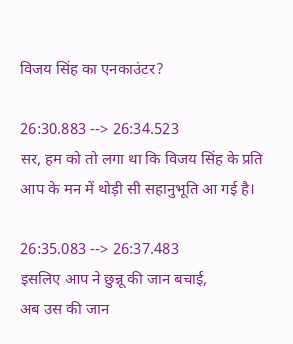विजय सिंह का एनकाउंटर?

26:30.883 --> 26:34.523
सर, हम को तो लगा था कि विजय सिंह के प्रति
आप के मन में थोड़ी सी सहानुभूति आ गई है।

26:35.083 --> 26:37.483
इसलिए आप ने छुन्नू की जान बचाई,
अब उस की जान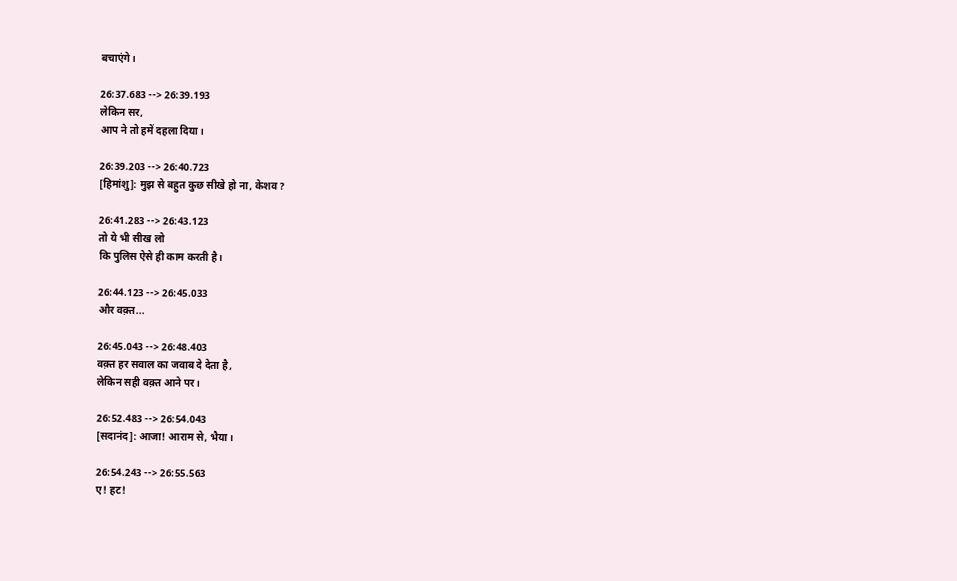बचाएंगे।

26:37.683 --> 26:39.193
लेकिन सर,
आप ने तो हमें दहला दिया।

26:39.203 --> 26:40.723
[हिमांशु]: मुझ से बहुत कुछ सीखे हो ना, केशव?

26:41.283 --> 26:43.123
तो ये भी सीख लो
कि पुलिस ऐसे ही काम करती है।

26:44.123 --> 26:45.033
और वक़्त...

26:45.043 --> 26:48.403
वक़्त हर सवाल का जवाब दे देता है,
लेकिन सही वक़्त आने पर।

26:52.483 --> 26:54.043
[सदानंद]: आजा! आराम से, भैया।

26:54.243 --> 26:55.563
ए! हट!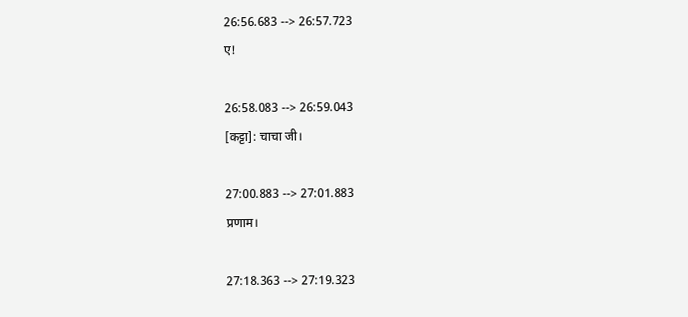26:56.683 --> 26:57.723
ए!

26:58.083 --> 26:59.043
[कट्टा]: चाचा जी।

27:00.883 --> 27:01.883
प्रणाम।

27:18.363 --> 27:19.323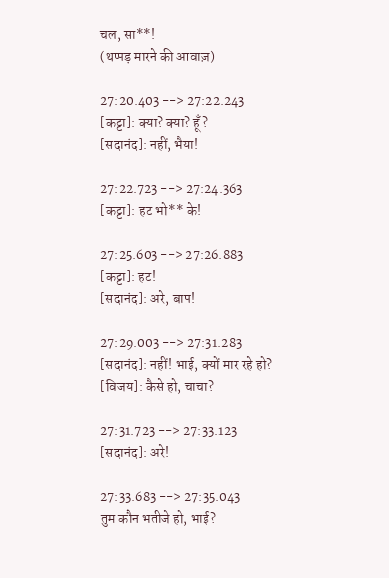चल, सा**!
(थप्पड़ मारने की आवाज़)

27:20.403 --> 27:22.243
[कट्टा]: क्या? क्या? हूँ?
[सदानंद]: नहीं, भैया!

27:22.723 --> 27:24.363
[कट्टा]: हट भो** के!

27:25.603 --> 27:26.883
[कट्टा]: हट!
[सदानंद]: अरे, बाप!

27:29.003 --> 27:31.283
[सदानंद]: नहीं! भाई, क्यों मार रहे हो?
[विजय]: कैसे हो, चाचा?

27:31.723 --> 27:33.123
[सदानंद]: अरे!

27:33.683 --> 27:35.043
तुम कौन भतीजे हो, भाई?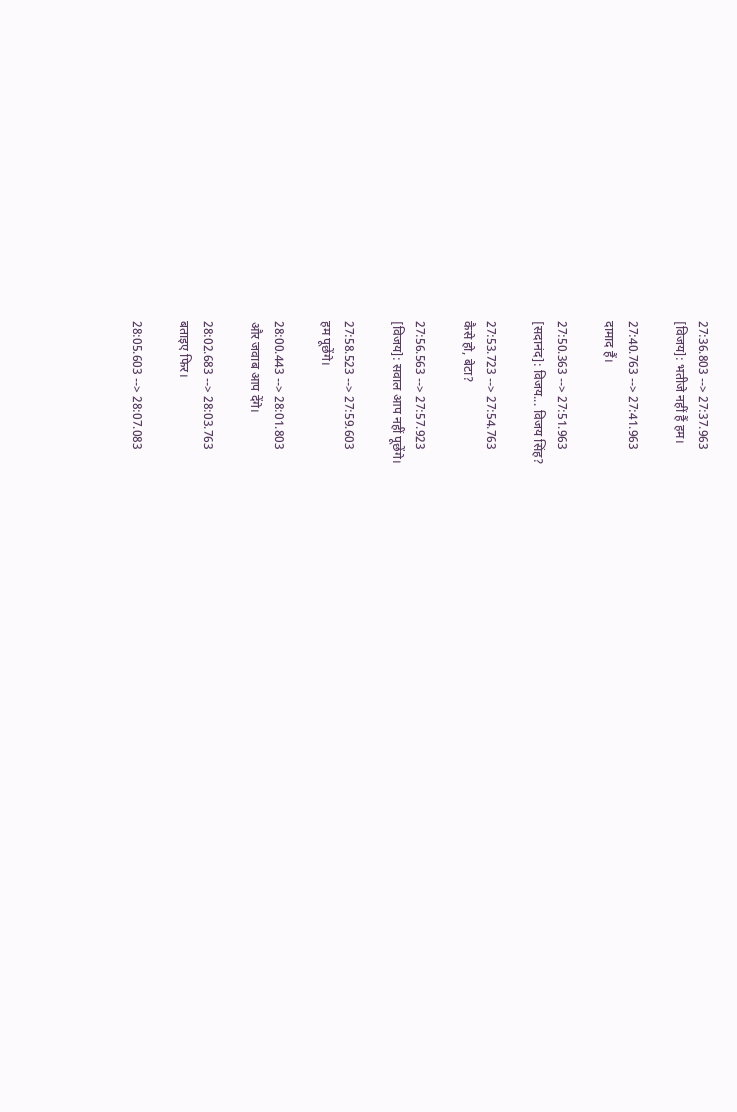27:36.803 --> 27:37.963
[विजय]: भतीजे नहीं हैं हम।

27:40.763 --> 27:41.963
दामाद हैं।

27:50.363 --> 27:51.963
[सदानंद]: विजय... विजय सिंह?

27:53.723 --> 27:54.763
कैसे हो, बेटा?

27:56.563 --> 27:57.923
[विजय]: सवाल आप नहीं पूछेंगे।

27:58.523 --> 27:59.603
हम पूछेंगे।

28:00.443 --> 28:01.803
और जवाब आप देंगे।

28:02.683 --> 28:03.763
बताइए फिर।

28:05.603 --> 28:07.083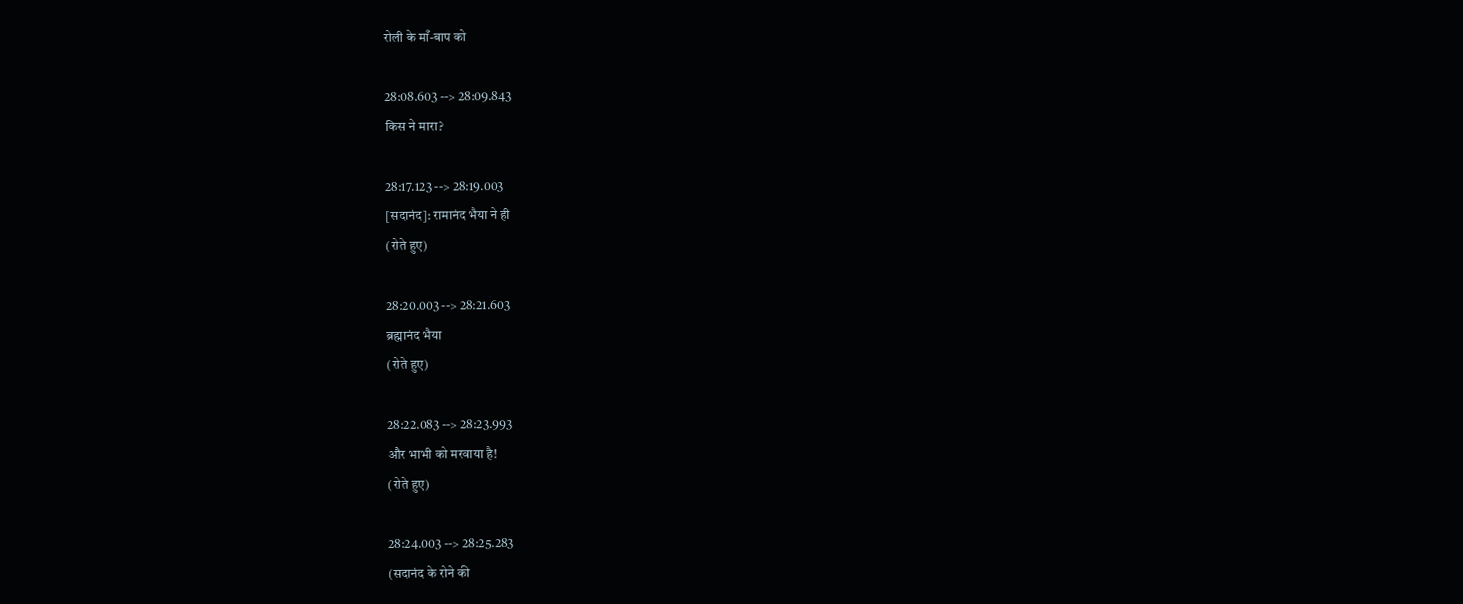रोली के माँ-बाप को

28:08.603 --> 28:09.843
किस ने मारा?

28:17.123 --> 28:19.003
[सदानंद]: रामानंद भैया ने ही
(रोते हुए)

28:20.003 --> 28:21.603
ब्रह्मानंद भैया
(रोते हुए)

28:22.083 --> 28:23.993
और भाभी को मरवाया है!
(रोते हुए)

28:24.003 --> 28:25.283
(सदानंद के रोने की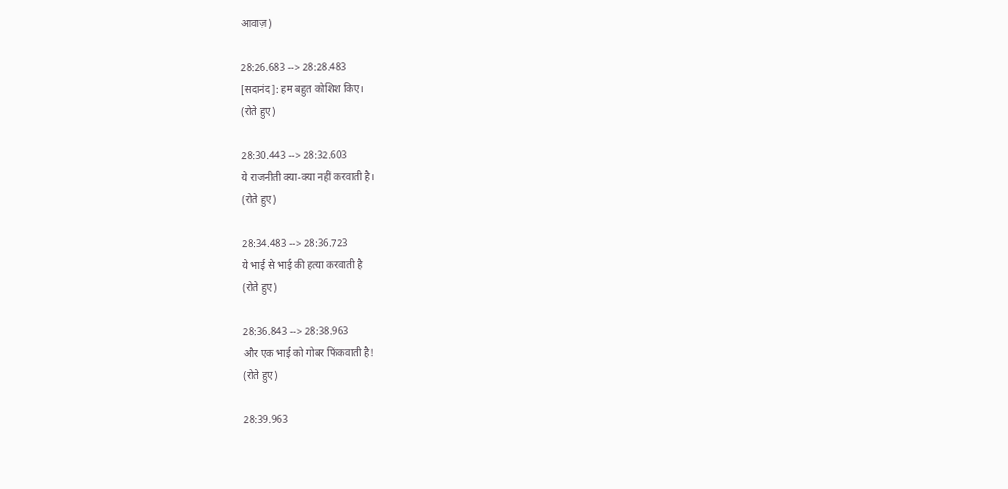आवाज़)

28:26.683 --> 28:28.483
[सदानंद]: हम बहुत कोशिश किए।
(रोते हुए)

28:30.443 --> 28:32.603
ये राजनीती क्या-क्या नहीं करवाती है।
(रोते हुए)

28:34.483 --> 28:36.723
ये भाई से भाई की हत्या करवाती है
(रोते हुए)

28:36.843 --> 28:38.963
और एक भाई को गोबर फिंकवाती है!
(रोते हुए)

28:39.963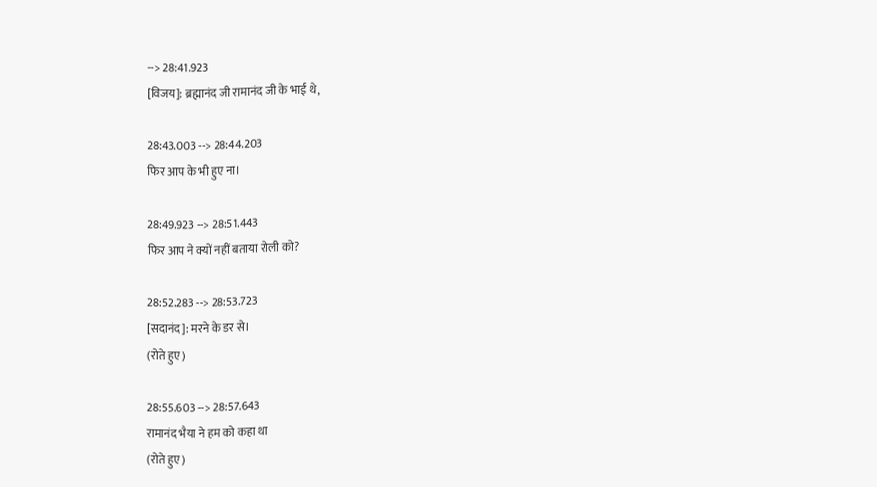--> 28:41.923
[विजय]: ब्रह्मानंद जी रामानंद जी के भाई थे,

28:43.003 --> 28:44.203
फिर आप के भी हुए ना।

28:49.923 --> 28:51.443
फिर आप ने क्यों नहीं बताया रोली को?

28:52.283 --> 28:53.723
[सदानंद]: मरने के डर से।
(रोते हुए)

28:55.603 --> 28:57.643
रामानंद भैया ने हम को कहा था
(रोते हुए)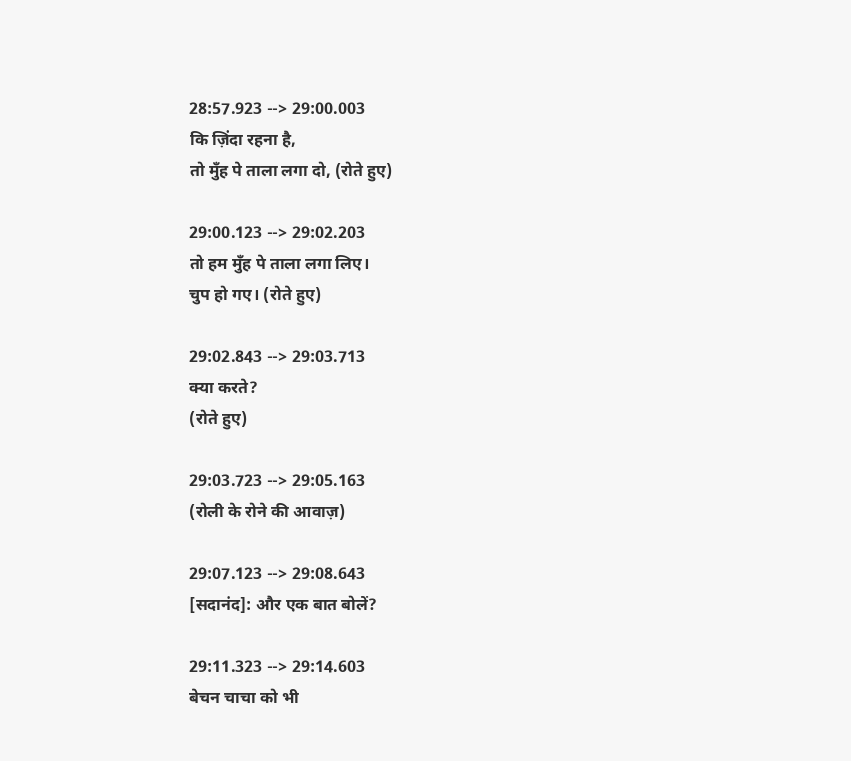28:57.923 --> 29:00.003
कि ज़िंदा रहना है,
तो मुँह पे ताला लगा दो, (रोते हुए)

29:00.123 --> 29:02.203
तो हम मुँह पे ताला लगा लिए।
चुप हो गए। (रोते हुए)

29:02.843 --> 29:03.713
क्या करते?
(रोते हुए)

29:03.723 --> 29:05.163
(रोली के रोने की आवाज़)

29:07.123 --> 29:08.643
[सदानंद]: और एक बात बोलें?

29:11.323 --> 29:14.603
बेचन चाचा को भी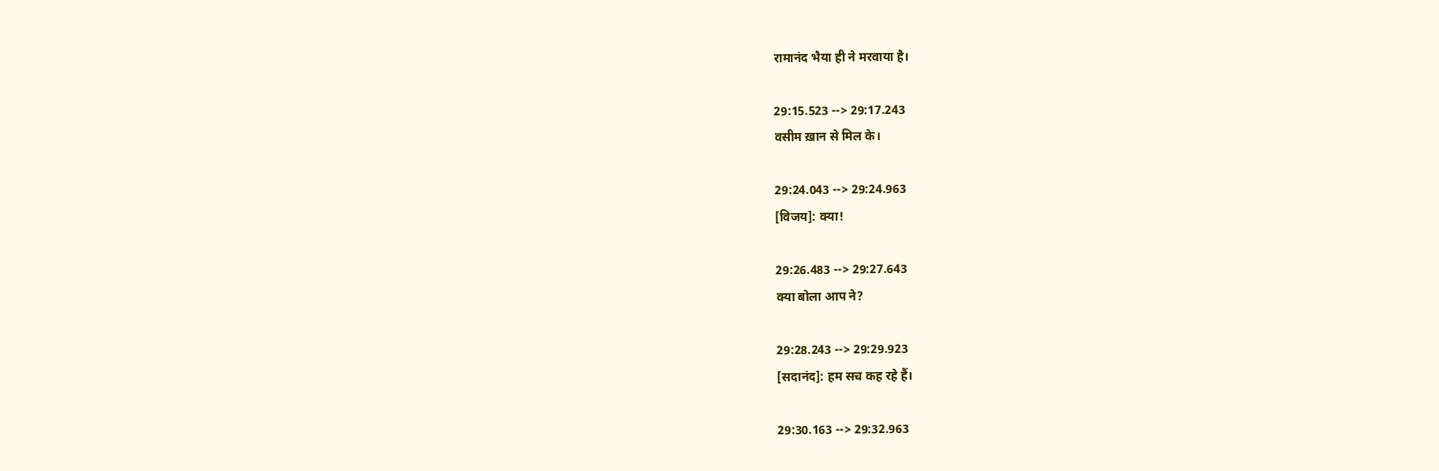रामानंद भैया ही ने मरवाया है।

29:15.523 --> 29:17.243
वसीम ख़ान से मिल के।

29:24.043 --> 29:24.963
[विजय]: क्या!

29:26.483 --> 29:27.643
क्या बोला आप ने?

29:28.243 --> 29:29.923
[सदानंद]: हम सच कह रहे हैं।

29:30.163 --> 29:32.963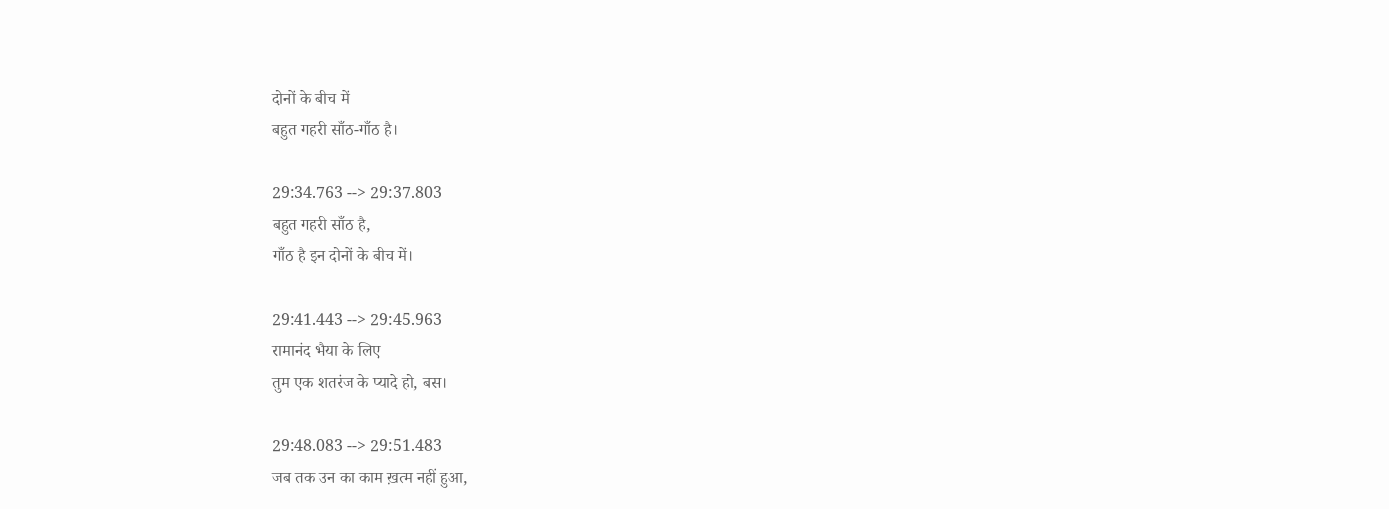दोनों के बीच में
बहुत गहरी साँठ-गाँठ है।

29:34.763 --> 29:37.803
बहुत गहरी साँठ है,
गाँठ है इन दोनों के बीच में।

29:41.443 --> 29:45.963
रामानंद भैया के लिए
तुम एक शतरंज के प्यादे हो, बस।

29:48.083 --> 29:51.483
जब तक उन का काम ख़त्म नहीं हुआ,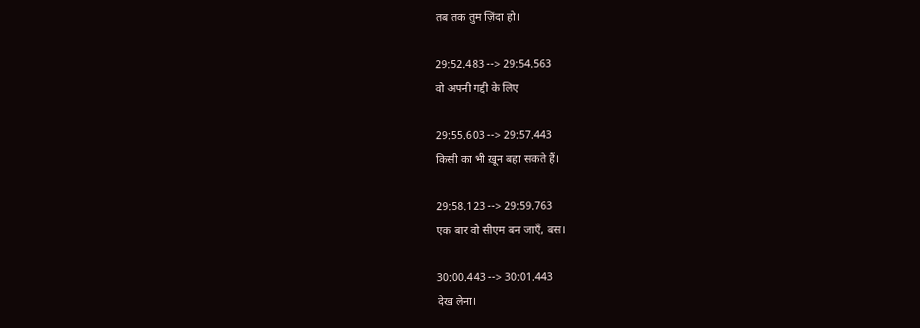तब तक तुम ज़िंदा हो।

29:52.483 --> 29:54.563
वो अपनी गद्दी के लिए

29:55.603 --> 29:57.443
किसी का भी ख़ून बहा सकते हैं।

29:58.123 --> 29:59.763
एक बार वो सीएम बन जाएँ, बस।

30:00.443 --> 30:01.443
देख लेना।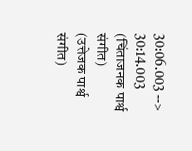30:06.003 --> 30:14.003
(चिंताजनक पार्श्व संगीत)
(उत्तेजक पार्श्व संगीत)